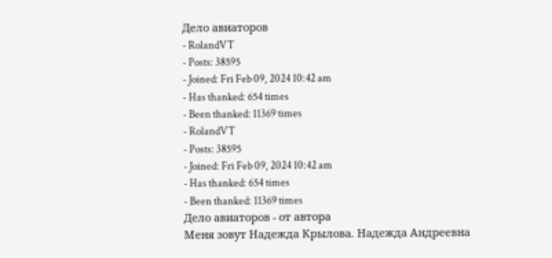Дело авиаторов
- RolandVT
- Posts: 38595
- Joined: Fri Feb 09, 2024 10:42 am
- Has thanked: 654 times
- Been thanked: 11369 times
- RolandVT
- Posts: 38595
- Joined: Fri Feb 09, 2024 10:42 am
- Has thanked: 654 times
- Been thanked: 11369 times
Дело авиаторов - от автора
Меня зовут Надежда Крылова. Надежда Андреевна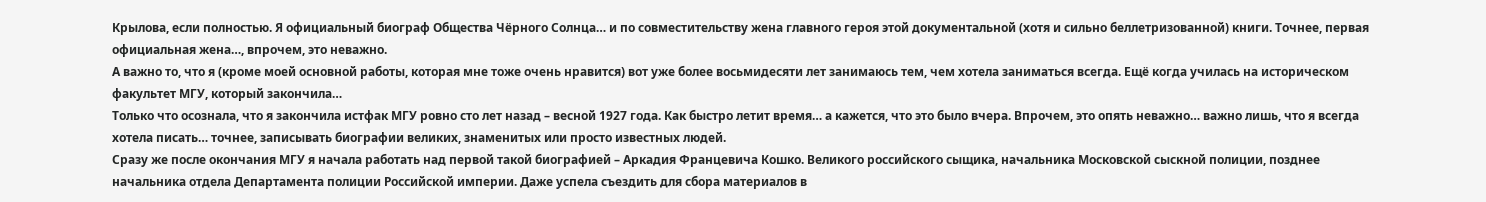Крылова, если полностью. Я официальный биограф Общества Чёрного Солнца… и по совместительству жена главного героя этой документальной (хотя и сильно беллетризованной) книги. Точнее, первая официальная жена…, впрочем, это неважно.
А важно то, что я (кроме моей основной работы, которая мне тоже очень нравится) вот уже более восьмидесяти лет занимаюсь тем, чем хотела заниматься всегда. Ещё когда училась на историческом факультет МГУ, который закончила…
Только что осознала, что я закончила истфак МГУ ровно сто лет назад – весной 1927 года. Как быстро летит время… а кажется, что это было вчера. Впрочем, это опять неважно… важно лишь, что я всегда хотела писать… точнее, записывать биографии великих, знаменитых или просто известных людей.
Сразу же после окончания МГУ я начала работать над первой такой биографией – Аркадия Францевича Кошко. Великого российского сыщика, начальника Московской сыскной полиции, позднее начальника отдела Департамента полиции Российской империи. Даже успела съездить для сбора материалов в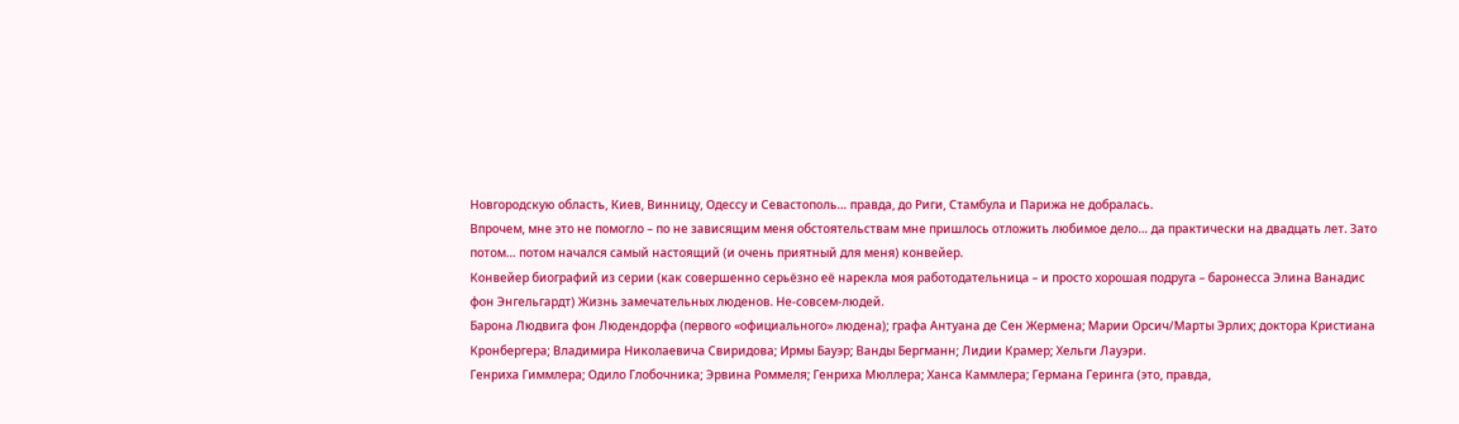Новгородскую область, Киев, Винницу, Одессу и Севастополь… правда, до Риги, Стамбула и Парижа не добралась.
Впрочем, мне это не помогло – по не зависящим меня обстоятельствам мне пришлось отложить любимое дело… да практически на двадцать лет. Зато потом… потом начался самый настоящий (и очень приятный для меня) конвейер.
Конвейер биографий из серии (как совершенно серьёзно её нарекла моя работодательница – и просто хорошая подруга – баронесса Элина Ванадис фон Энгельгардт) Жизнь замечательных люденов. Не-совсем-людей.
Барона Людвига фон Людендорфа (первого «официального» людена); графа Антуана де Сен Жермена; Марии Орсич/Марты Эрлих; доктора Кристиана Кронбергера; Владимира Николаевича Свиридова; Ирмы Бауэр; Ванды Бергманн; Лидии Крамер; Хельги Лауэри.
Генриха Гиммлера; Одило Глобочника; Эрвина Роммеля; Генриха Мюллера; Ханса Каммлера; Германа Геринга (это, правда,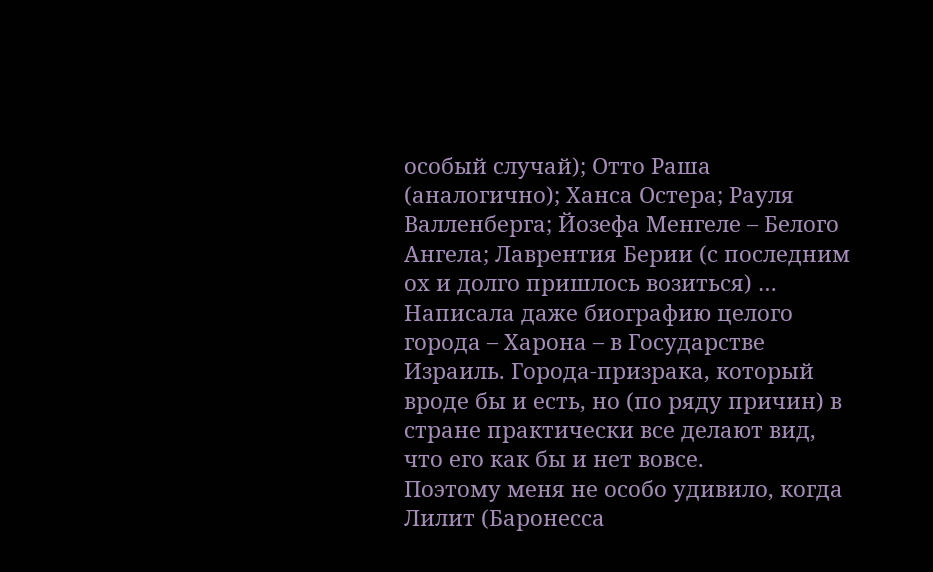особый случай); Отто Раша (аналогично); Ханса Остера; Рауля Валленберга; Йозефа Менгеле – Белого Ангела; Лаврентия Берии (с последним ох и долго пришлось возиться) …
Написала даже биографию целого города – Харона – в Государстве Израиль. Города-призрака, который вроде бы и есть, но (по ряду причин) в стране практически все делают вид, что его как бы и нет вовсе.
Поэтому меня не особо удивило, когда Лилит (Баронесса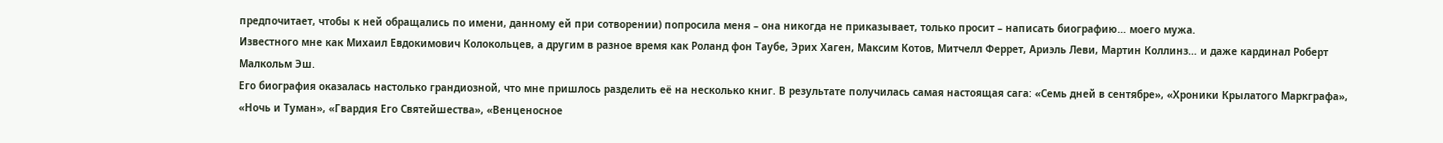предпочитает, чтобы к ней обращались по имени, данному ей при сотворении) попросила меня – она никогда не приказывает, только просит – написать биографию… моего мужа.
Известного мне как Михаил Евдокимович Колокольцев, а другим в разное время как Роланд фон Таубе, Эрих Хаген, Максим Котов, Митчелл Феррет, Ариэль Леви, Мартин Коллинз… и даже кардинал Роберт Малкольм Эш.
Его биография оказалась настолько грандиозной, что мне пришлось разделить её на несколько книг. В результате получилась самая настоящая сага: «Семь дней в сентябре», «Хроники Крылатого Маркграфа», «Ночь и Туман», «Гвардия Его Святейшества», «Венценосное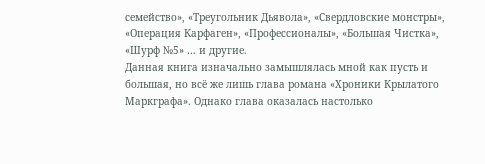семейство», «Треугольник Дьявола», «Свердловские монстры», «Операция Карфаген», «Профессионалы», «Большая Чистка», «Шурф №5» … и другие.
Данная книга изначально замышлялась мной как пусть и большая, но всё же лишь глава романа «Хроники Крылатого Маркграфа». Однако глава оказалась настолько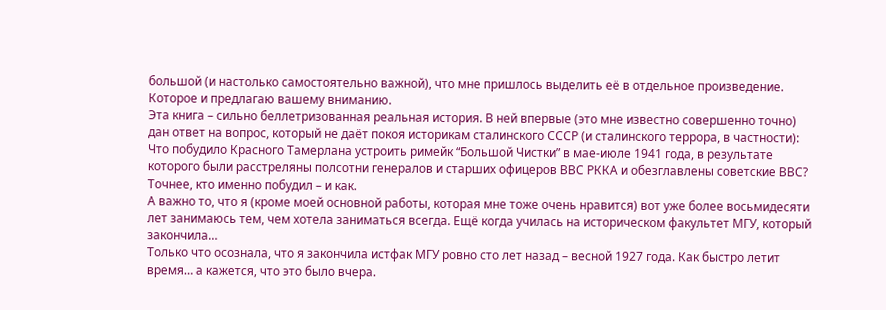большой (и настолько самостоятельно важной), что мне пришлось выделить её в отдельное произведение. Которое и предлагаю вашему вниманию.
Эта книга – сильно беллетризованная реальная история. В ней впервые (это мне известно совершенно точно) дан ответ на вопрос, который не даёт покоя историкам сталинского СССР (и сталинского террора, в частности):
Что побудило Красного Тамерлана устроить римейк “Большой Чистки” в мае-июле 1941 года, в результате которого были расстреляны полсотни генералов и старших офицеров ВВС РККА и обезглавлены советские ВВС?
Точнее, кто именно побудил – и как.
А важно то, что я (кроме моей основной работы, которая мне тоже очень нравится) вот уже более восьмидесяти лет занимаюсь тем, чем хотела заниматься всегда. Ещё когда училась на историческом факультет МГУ, который закончила…
Только что осознала, что я закончила истфак МГУ ровно сто лет назад – весной 1927 года. Как быстро летит время… а кажется, что это было вчера.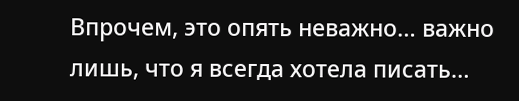Впрочем, это опять неважно… важно лишь, что я всегда хотела писать…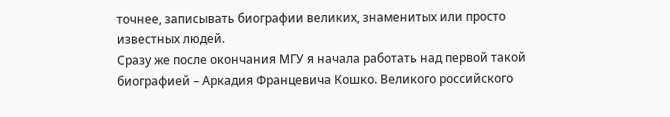точнее, записывать биографии великих, знаменитых или просто известных людей.
Сразу же после окончания МГУ я начала работать над первой такой биографией – Аркадия Францевича Кошко. Великого российского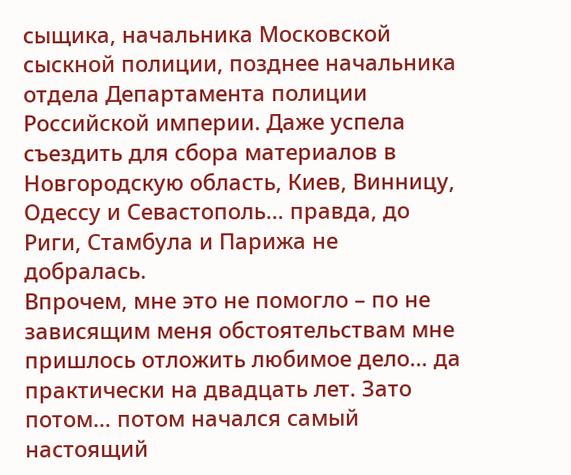сыщика, начальника Московской сыскной полиции, позднее начальника отдела Департамента полиции Российской империи. Даже успела съездить для сбора материалов в Новгородскую область, Киев, Винницу, Одессу и Севастополь… правда, до Риги, Стамбула и Парижа не добралась.
Впрочем, мне это не помогло – по не зависящим меня обстоятельствам мне пришлось отложить любимое дело… да практически на двадцать лет. Зато потом… потом начался самый настоящий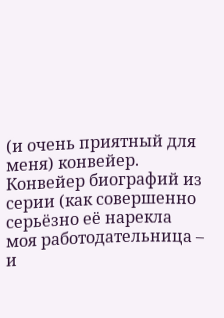(и очень приятный для меня) конвейер.
Конвейер биографий из серии (как совершенно серьёзно её нарекла моя работодательница – и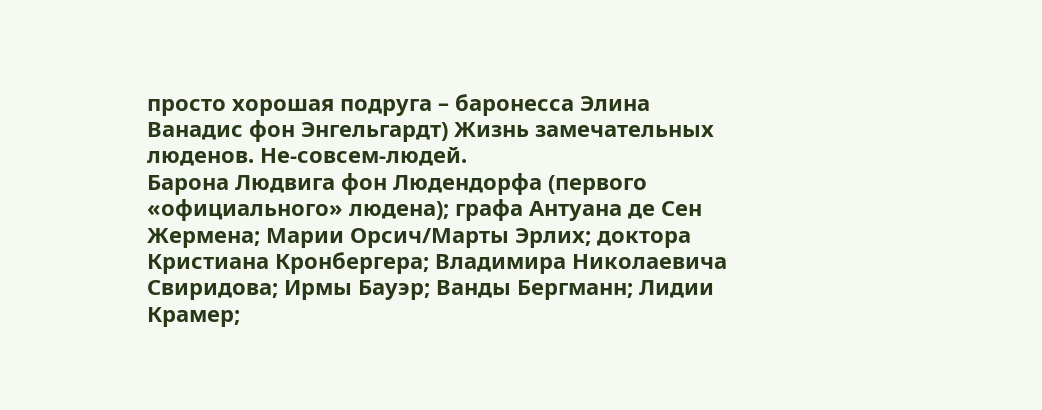просто хорошая подруга – баронесса Элина Ванадис фон Энгельгардт) Жизнь замечательных люденов. Не-совсем-людей.
Барона Людвига фон Людендорфа (первого «официального» людена); графа Антуана де Сен Жермена; Марии Орсич/Марты Эрлих; доктора Кристиана Кронбергера; Владимира Николаевича Свиридова; Ирмы Бауэр; Ванды Бергманн; Лидии Крамер;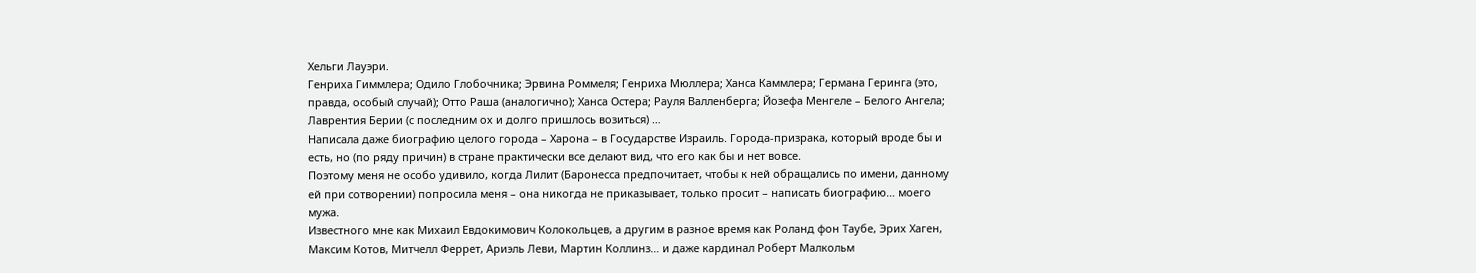Хельги Лауэри.
Генриха Гиммлера; Одило Глобочника; Эрвина Роммеля; Генриха Мюллера; Ханса Каммлера; Германа Геринга (это, правда, особый случай); Отто Раша (аналогично); Ханса Остера; Рауля Валленберга; Йозефа Менгеле – Белого Ангела; Лаврентия Берии (с последним ох и долго пришлось возиться) …
Написала даже биографию целого города – Харона – в Государстве Израиль. Города-призрака, который вроде бы и есть, но (по ряду причин) в стране практически все делают вид, что его как бы и нет вовсе.
Поэтому меня не особо удивило, когда Лилит (Баронесса предпочитает, чтобы к ней обращались по имени, данному ей при сотворении) попросила меня – она никогда не приказывает, только просит – написать биографию… моего мужа.
Известного мне как Михаил Евдокимович Колокольцев, а другим в разное время как Роланд фон Таубе, Эрих Хаген, Максим Котов, Митчелл Феррет, Ариэль Леви, Мартин Коллинз… и даже кардинал Роберт Малкольм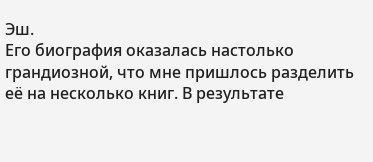Эш.
Его биография оказалась настолько грандиозной, что мне пришлось разделить её на несколько книг. В результате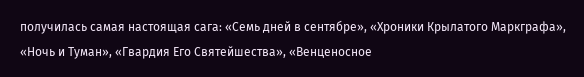получилась самая настоящая сага: «Семь дней в сентябре», «Хроники Крылатого Маркграфа», «Ночь и Туман», «Гвардия Его Святейшества», «Венценосное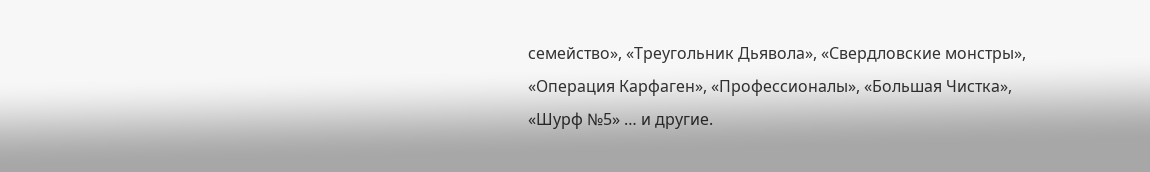семейство», «Треугольник Дьявола», «Свердловские монстры», «Операция Карфаген», «Профессионалы», «Большая Чистка», «Шурф №5» … и другие.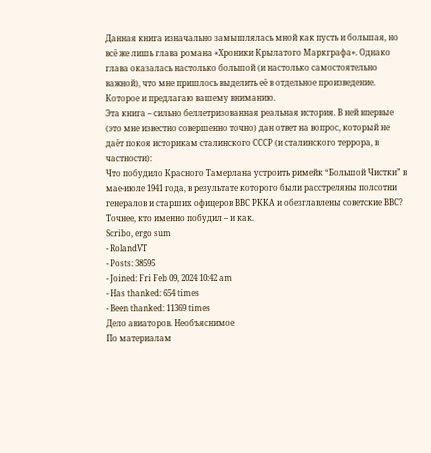Данная книга изначально замышлялась мной как пусть и большая, но всё же лишь глава романа «Хроники Крылатого Маркграфа». Однако глава оказалась настолько большой (и настолько самостоятельно важной), что мне пришлось выделить её в отдельное произведение. Которое и предлагаю вашему вниманию.
Эта книга – сильно беллетризованная реальная история. В ней впервые (это мне известно совершенно точно) дан ответ на вопрос, который не даёт покоя историкам сталинского СССР (и сталинского террора, в частности):
Что побудило Красного Тамерлана устроить римейк “Большой Чистки” в мае-июле 1941 года, в результате которого были расстреляны полсотни генералов и старших офицеров ВВС РККА и обезглавлены советские ВВС?
Точнее, кто именно побудил – и как.
Scribo, ergo sum
- RolandVT
- Posts: 38595
- Joined: Fri Feb 09, 2024 10:42 am
- Has thanked: 654 times
- Been thanked: 11369 times
Дело авиаторов. Необъяснимое
По материалам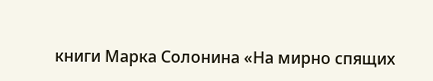книги Марка Солонина «На мирно спящих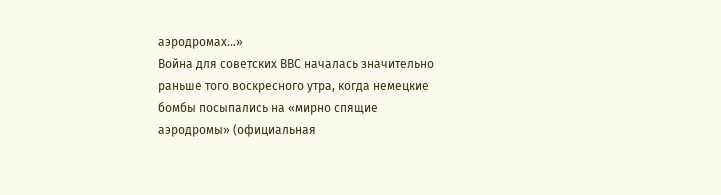аэродромах…»
Война для советских ВВС началась значительно раньше того воскресного утра, когда немецкие бомбы посыпались на «мирно спящие аэродромы» (официальная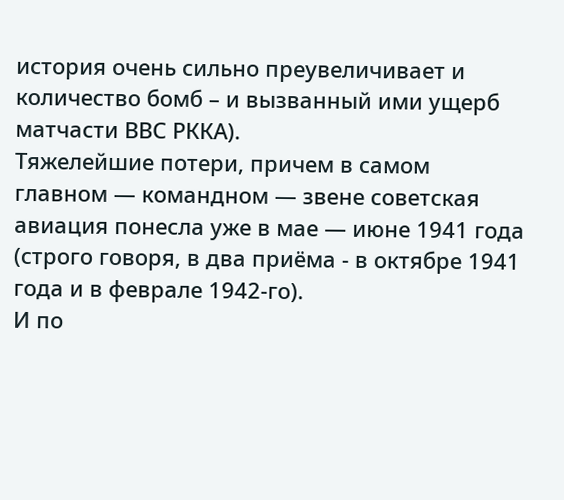история очень сильно преувеличивает и количество бомб – и вызванный ими ущерб матчасти ВВС РККА).
Тяжелейшие потери, причем в самом главном — командном — звене советская авиация понесла уже в мае — июне 1941 года (строго говоря, в два приёма - в октябре 1941 года и в феврале 1942-го).
И по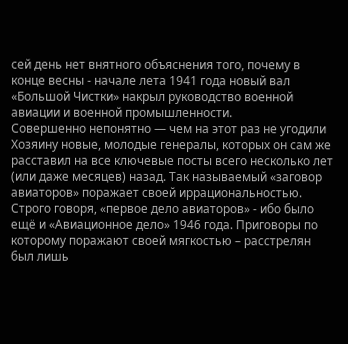сей день нет внятного объяснения того, почему в конце весны - начале лета 1941 года новый вал «Большой Чистки» накрыл руководство военной авиации и военной промышленности.
Совершенно непонятно — чем на этот раз не угодили Хозяину новые, молодые генералы, которых он сам же расставил на все ключевые посты всего несколько лет (или даже месяцев) назад. Так называемый «заговор авиаторов» поражает своей иррациональностью.
Строго говоря, «первое дело авиаторов» - ибо было ещё и «Авиационное дело» 1946 года. Приговоры по которому поражают своей мягкостью – расстрелян был лишь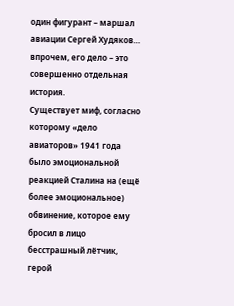один фигурант – маршал авиации Сергей Худяков… впрочем, его дело – это совершенно отдельная история.
Существует миф, согласно которому «дело авиаторов» 1941 года было эмоциональной реакцией Сталина на (ещё более эмоциональное) обвинение, которое ему бросил в лицо бесстрашный лётчик, герой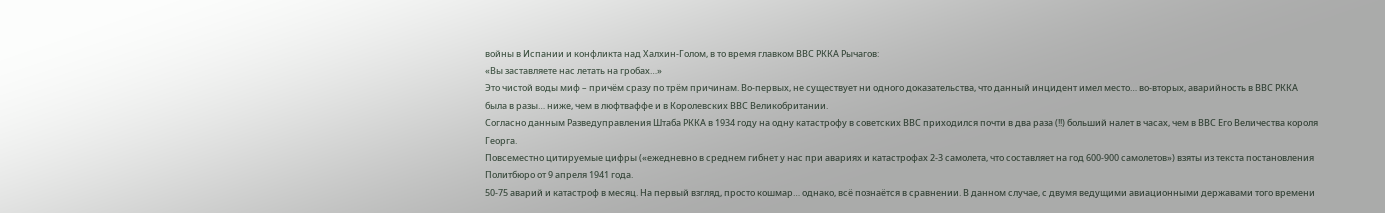войны в Испании и конфликта над Халхин-Голом, в то время главком ВВС РККА Рычагов:
«Вы заставляете нас летать на гробах…»
Это чистой воды миф – причём сразу по трём причинам. Во-первых, не существует ни одного доказательства, что данный инцидент имел место… во-вторых, аварийность в ВВС РККА была в разы… ниже, чем в люфтваффе и в Королевских ВВС Великобритании.
Согласно данным Разведуправления Штаба РККА в 1934 году на одну катастрофу в советских ВВС приходился почти в два раза (!!) больший налет в часах, чем в ВВС Его Величества короля Георга.
Повсеместно цитируемые цифры («ежедневно в среднем гибнет у нас при авариях и катастрофах 2-3 самолета, что составляет на год 600-900 самолетов») взяты из текста постановления Политбюро от 9 апреля 1941 года.
50-75 аварий и катастроф в месяц. На первый взгляд, просто кошмар… однако, всё познаётся в сравнении. В данном случае, с двумя ведущими авиационными державами того времени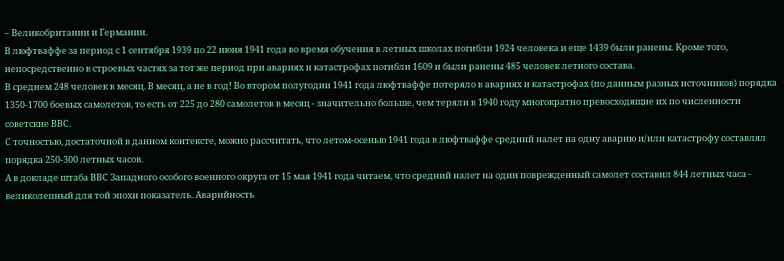– Великобритании и Германии.
В люфтваффе за период с 1 сентября 1939 по 22 июня 1941 года во время обучения в летных школах погибли 1924 человека и еще 1439 были ранены. Кроме того, непосредственно в строевых частях за тот же период при авариях и катастрофах погибли 1609 и были ранены 485 человек летного состава.
В среднем 248 человек в месяц. В месяц, а не в год! Во втором полугодии 1941 года люфтваффе потеряло в авариях и катастрофах (по данным разных источников) порядка 1350-1700 боевых самолетов, то есть от 225 до 280 самолетов в месяц - значительно больше, чем теряли в 1940 году многократно превосходящие их по численности советские ВВС.
С точностью, достаточной в данном контексте, можно рассчитать, что летом-осенью 1941 года в люфтваффе средний налет на одну аварию и/или катастрофу составлял порядка 250-300 летных часов.
А в докладе штаба ВВС Западного особого военного округа от 15 мая 1941 года читаем, что средний налет на один поврежденный самолет составил 844 летных часа - великолепный для той эпохи показатель. Аварийность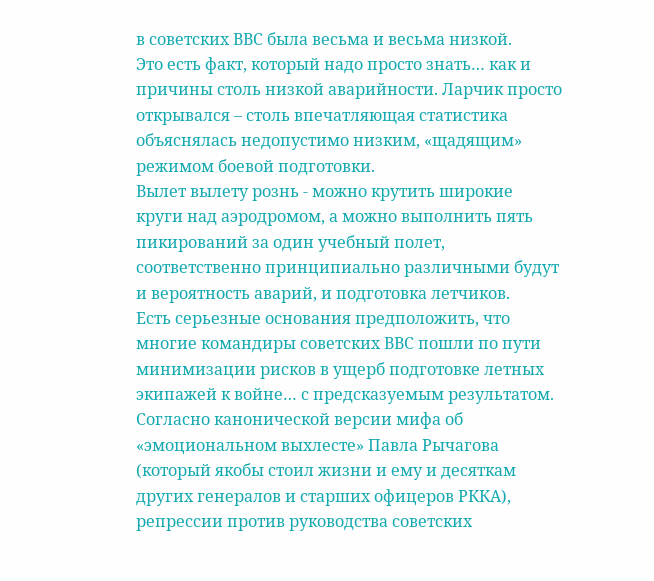в советских ВВС была весьма и весьма низкой.
Это есть факт, который надо просто знать… как и причины столь низкой аварийности. Ларчик просто открывался – столь впечатляющая статистика объяснялась недопустимо низким, «щадящим» режимом боевой подготовки.
Вылет вылету рознь - можно крутить широкие круги над аэродромом, а можно выполнить пять пикирований за один учебный полет, соответственно принципиально различными будут и вероятность аварий, и подготовка летчиков.
Есть серьезные основания предположить, что многие командиры советских ВВС пошли по пути минимизации рисков в ущерб подготовке летных экипажей к войне… с предсказуемым результатом.
Согласно канонической версии мифа об «эмоциональном выхлесте» Павла Рычагова (который якобы стоил жизни и ему и десяткам других генералов и старших офицеров РККА), репрессии против руководства советских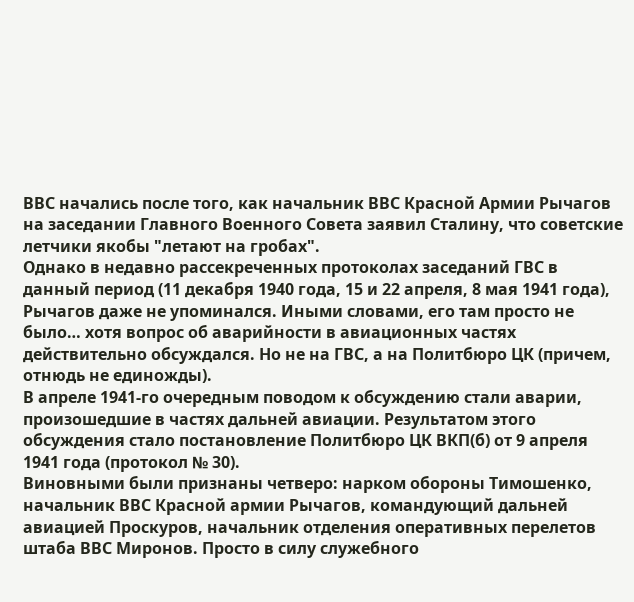ВВС начались после того, как начальник ВВС Красной Армии Рычагов на заседании Главного Военного Совета заявил Сталину, что советские летчики якобы "летают на гробах".
Однако в недавно рассекреченных протоколах заседаний ГВС в данный период (11 декабря 1940 года, 15 и 22 апреля, 8 мая 1941 года), Рычагов даже не упоминался. Иными словами, его там просто не было… хотя вопрос об аварийности в авиационных частях действительно обсуждался. Но не на ГВС, а на Политбюро ЦК (причем, отнюдь не единожды).
В апреле 1941-го очередным поводом к обсуждению стали аварии, произошедшие в частях дальней авиации. Результатом этого обсуждения стало постановление Политбюро ЦК ВКП(б) от 9 апреля 1941 года (протокол № 30).
Виновными были признаны четверо: нарком обороны Тимошенко, начальник ВВС Красной армии Рычагов, командующий дальней авиацией Проскуров, начальник отделения оперативных перелетов штаба ВВС Миронов. Просто в силу служебного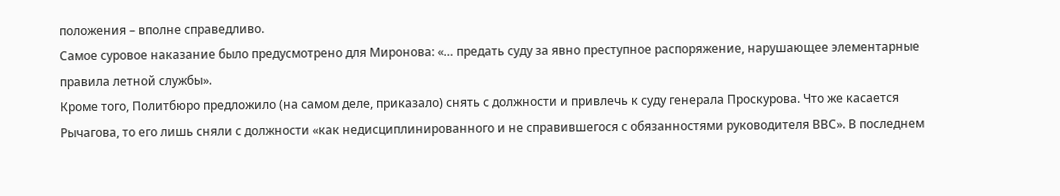положения – вполне справедливо.
Самое суровое наказание было предусмотрено для Миронова: «… предать суду за явно преступное распоряжение, нарушающее элементарные правила летной службы».
Кроме того, Политбюро предложило (на самом деле, приказало) снять с должности и привлечь к суду генерала Проскурова. Что же касается Рычагова, то его лишь сняли с должности «как недисциплинированного и не справившегося с обязанностями руководителя ВВС». В последнем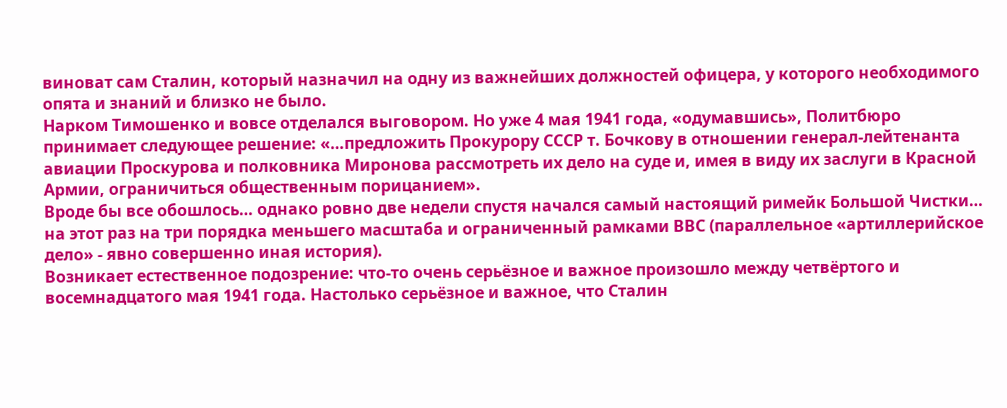виноват сам Сталин, который назначил на одну из важнейших должностей офицера, у которого необходимого опята и знаний и близко не было.
Нарком Тимошенко и вовсе отделался выговором. Но уже 4 мая 1941 года, «одумавшись», Политбюро принимает следующее решение: «…предложить Прокурору СССР т. Бочкову в отношении генерал-лейтенанта авиации Проскурова и полковника Миронова рассмотреть их дело на суде и, имея в виду их заслуги в Красной Армии, ограничиться общественным порицанием».
Вроде бы все обошлось… однако ровно две недели спустя начался самый настоящий римейк Большой Чистки… на этот раз на три порядка меньшего масштаба и ограниченный рамками ВВС (параллельное «артиллерийское дело» - явно совершенно иная история).
Возникает естественное подозрение: что-то очень серьёзное и важное произошло между четвёртого и восемнадцатого мая 1941 года. Настолько серьёзное и важное, что Сталин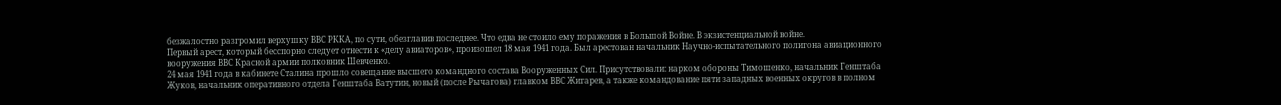безжалостно разгромил верхушку ВВС РККА, по сути, обезглавив последнее. Что едва не стоило ему поражения в Большой Войне. В экзистенциальной войне.
Первый арест, который бесспорно следует отнести к «делу авиаторов», произошел 18 мая 1941 года. Был арестован начальник Научно-испытательного полигона авиационного вооружения ВВС Красной армии полковник Шевченко.
24 мая 1941 года в кабинете Сталина прошло совещание высшего командного состава Вооруженных Сил. Присутствовали: нарком обороны Тимошенко, начальник Генштаба Жуков, начальник оперативного отдела Генштаба Ватутин, новый (после Рычагова) главком ВВС Жигарев, а также командование пяти западных военных округов в полном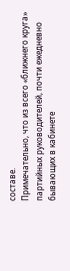составе.
Примечательно, что из всего «ближнего круга» партийных руководителей, почти ежедневно бывающих в кабинете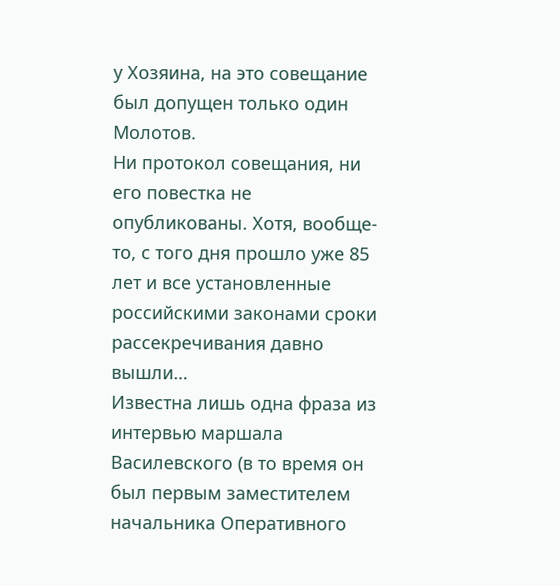у Хозяина, на это совещание был допущен только один Молотов.
Ни протокол совещания, ни его повестка не опубликованы. Хотя, вообще-то, с того дня прошло уже 85 лет и все установленные российскими законами сроки рассекречивания давно вышли…
Известна лишь одна фраза из интервью маршала Василевского (в то время он был первым заместителем начальника Оперативного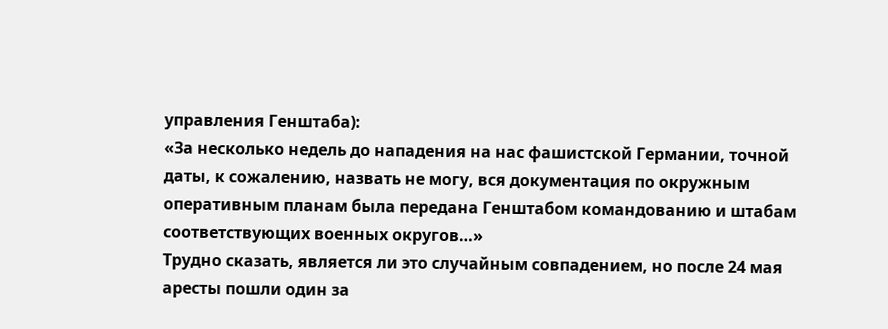управления Генштаба):
«За несколько недель до нападения на нас фашистской Германии, точной даты, к сожалению, назвать не могу, вся документация по окружным оперативным планам была передана Генштабом командованию и штабам соответствующих военных округов…»
Трудно сказать, является ли это случайным совпадением, но после 24 мая аресты пошли один за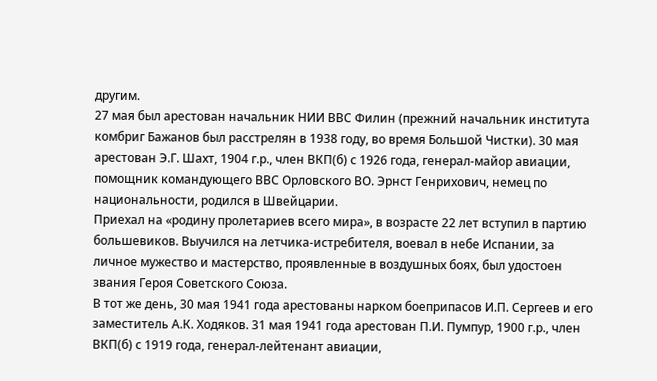другим.
27 мая был арестован начальник НИИ ВВС Филин (прежний начальник института комбриг Бажанов был расстрелян в 1938 году, во время Большой Чистки). 30 мая арестован Э.Г. Шахт, 1904 г.р., член ВКП(б) с 1926 года, генерал-майор авиации, помощник командующего ВВС Орловского ВО. Эрнст Генрихович, немец по национальности, родился в Швейцарии.
Приехал на «родину пролетариев всего мира», в возрасте 22 лет вступил в партию большевиков. Выучился на летчика-истребителя, воевал в небе Испании, за личное мужество и мастерство, проявленные в воздушных боях, был удостоен звания Героя Советского Союза.
В тот же день, 30 мая 1941 года арестованы нарком боеприпасов И.П. Сергеев и его заместитель А.К. Ходяков. 31 мая 1941 года арестован П.И. Пумпур, 1900 г.р., член ВКП(б) с 1919 года, генерал-лейтенант авиации,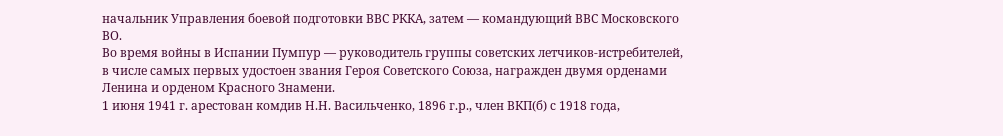начальник Управления боевой подготовки ВВС РККА, затем — командующий ВВС Московского ВО.
Во время войны в Испании Пумпур — руководитель группы советских летчиков-истребителей, в числе самых первых удостоен звания Героя Советского Союза, награжден двумя орденами Ленина и орденом Красного Знамени.
1 июня 1941 г. арестован комдив Н.Н. Васильченко, 1896 г.р., член ВКП(б) с 1918 года,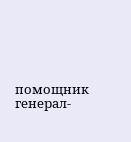помощник генерал-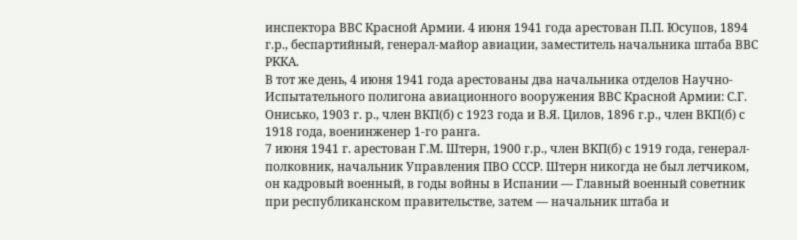инспектора ВВС Красной Армии. 4 июня 1941 года арестован П.П. Юсупов, 1894 г.р., беспартийный, генерал-майор авиации, заместитель начальника штаба ВВС РККА.
В тот же день, 4 июня 1941 года арестованы два начальника отделов Научно-Испытательного полигона авиационного вооружения ВВС Красной Армии: С.Г. Онисько, 1903 г. р., член ВКП(б) с 1923 года и В.Я. Цилов, 1896 г.р., член ВКП(б) с 1918 года, военинженер 1-го ранга.
7 июня 1941 г. арестован Г.М. Штерн, 1900 г.р., член ВКП(б) с 1919 года, генерал-полковник, начальник Управления ПВО СССР. Штерн никогда не был летчиком, он кадровый военный, в годы войны в Испании — Главный военный советник при республиканском правительстве, затем — начальник штаба и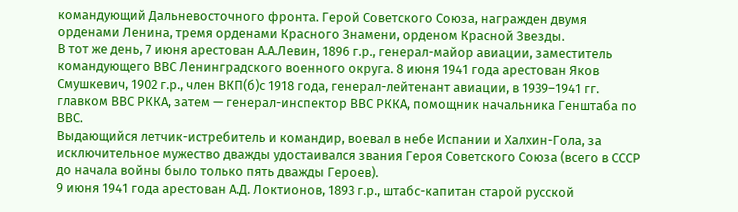командующий Дальневосточного фронта. Герой Советского Союза, награжден двумя орденами Ленина, тремя орденами Красного Знамени, орденом Красной Звезды.
В тот же день, 7 июня арестован А.А.Левин, 1896 г.р., генерал-майор авиации, заместитель командующего ВВС Ленинградского военного округа. 8 июня 1941 года арестован Яков Смушкевич, 1902 г.р., член ВКП(б)с 1918 года, генерал-лейтенант авиации, в 1939–1941 гг. главком ВВС РККА, затем — генерал-инспектор ВВС РККА, помощник начальника Генштаба по ВВС.
Выдающийся летчик-истребитель и командир, воевал в небе Испании и Халхин-Гола, за исключительное мужество дважды удостаивался звания Героя Советского Союза (всего в СССР до начала войны было только пять дважды Героев).
9 июня 1941 года арестован А.Д. Локтионов, 1893 г.р., штабс-капитан старой русской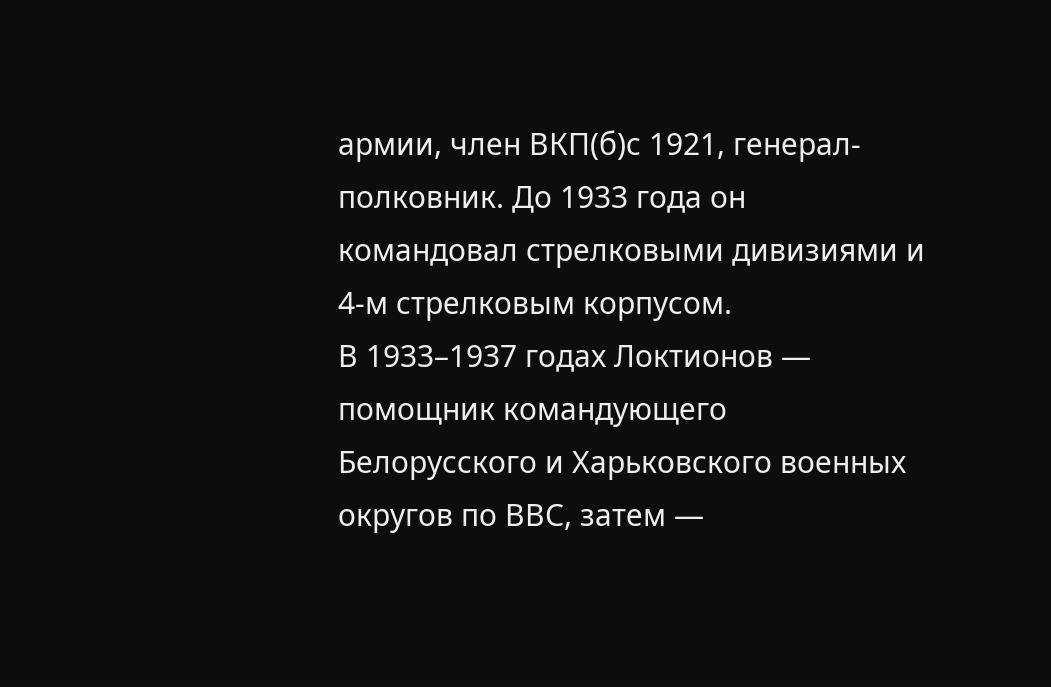армии, член ВКП(б)с 1921, генерал-полковник. До 1933 года он командовал стрелковыми дивизиями и 4-м стрелковым корпусом.
В 1933–1937 годах Локтионов — помощник командующего Белорусского и Харьковского военных округов по ВВС, затем —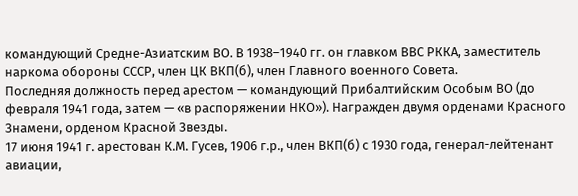командующий Средне-Азиатским ВО. В 1938–1940 гг. он главком ВВС РККА, заместитель наркома обороны СССР, член ЦК ВКП(б), член Главного военного Совета.
Последняя должность перед арестом — командующий Прибалтийским Особым ВО (до февраля 1941 года, затем — «в распоряжении НКО»). Награжден двумя орденами Красного Знамени, орденом Красной Звезды.
17 июня 1941 г. арестован К.М. Гусев, 1906 г.р., член ВКП(б) с 1930 года, генерал-лейтенант авиации,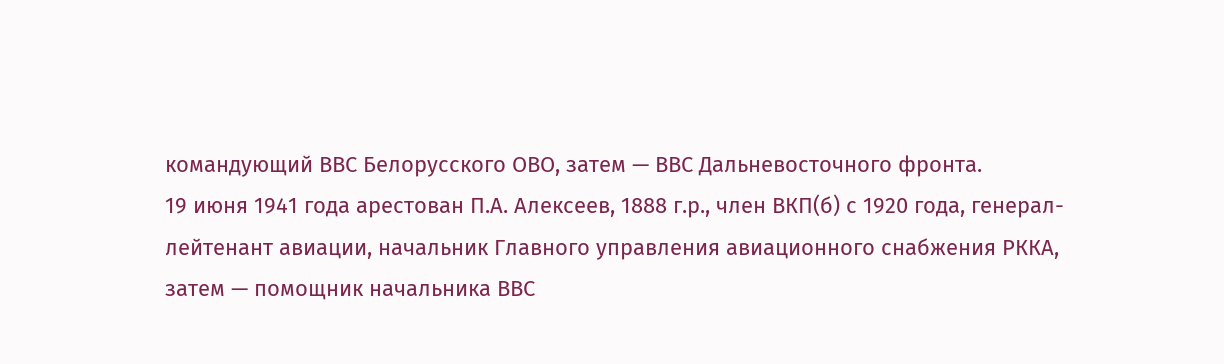командующий ВВС Белорусского ОВО, затем — ВВС Дальневосточного фронта.
19 июня 1941 года арестован П.А. Алексеев, 1888 г.р., член ВКП(б) с 1920 года, генерал-лейтенант авиации, начальник Главного управления авиационного снабжения РККА, затем — помощник начальника ВВС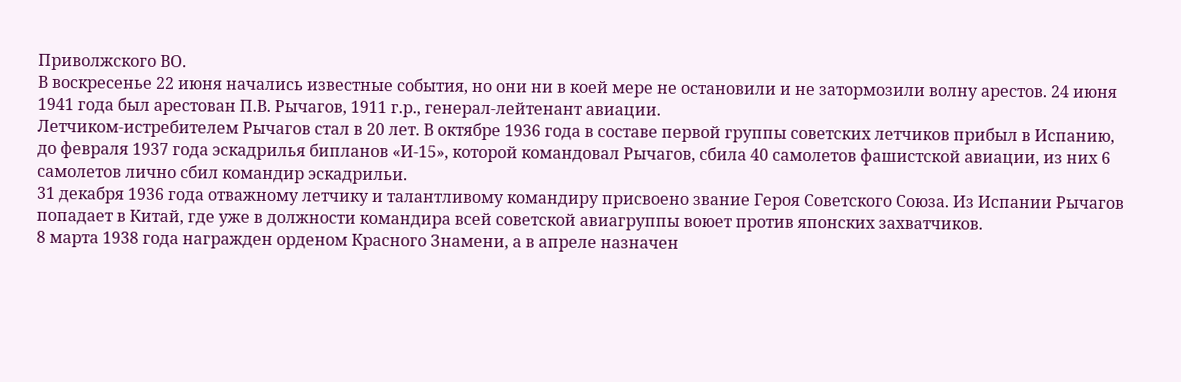Приволжского ВО.
В воскресенье 22 июня начались известные события, но они ни в коей мере не остановили и не затормозили волну арестов. 24 июня 1941 года был арестован П.В. Рычагов, 1911 г.р., генерал-лейтенант авиации.
Летчиком-истребителем Рычагов стал в 20 лет. В октябре 1936 года в составе первой группы советских летчиков прибыл в Испанию, до февраля 1937 года эскадрилья бипланов «И-15», которой командовал Рычагов, сбила 40 самолетов фашистской авиации, из них 6 самолетов лично сбил командир эскадрильи.
31 декабря 1936 года отважному летчику и талантливому командиру присвоено звание Героя Советского Союза. Из Испании Рычагов попадает в Китай, где уже в должности командира всей советской авиагруппы воюет против японских захватчиков.
8 марта 1938 года награжден орденом Красного Знамени, а в апреле назначен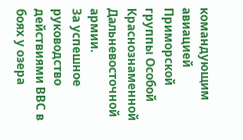командующим авиацией Приморской группы Особой Краснознаменной Дальневосточной армии.
За успешное руководство действиями ВВС в боях у озера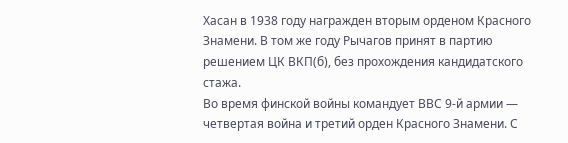Хасан в 1938 году награжден вторым орденом Красного Знамени. В том же году Рычагов принят в партию решением ЦК ВКП(б), без прохождения кандидатского стажа.
Во время финской войны командует ВВС 9-й армии — четвертая война и третий орден Красного Знамени. С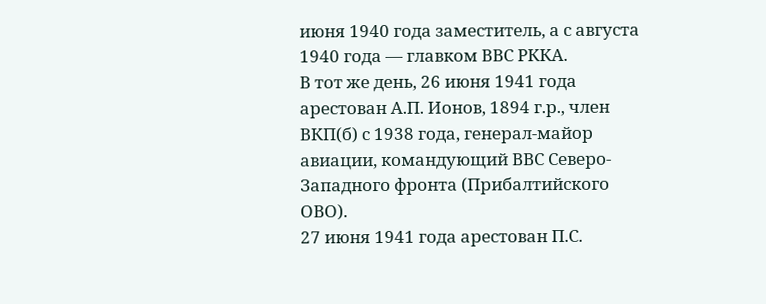июня 1940 года заместитель, а с августа 1940 года — главком ВВС РККА.
В тот же день, 26 июня 1941 года арестован А.П. Ионов, 1894 г.р., член ВКП(б) с 1938 года, генерал-майор авиации, командующий ВВС Северо-Западного фронта (Прибалтийского ОВО).
27 июня 1941 года арестован П.С.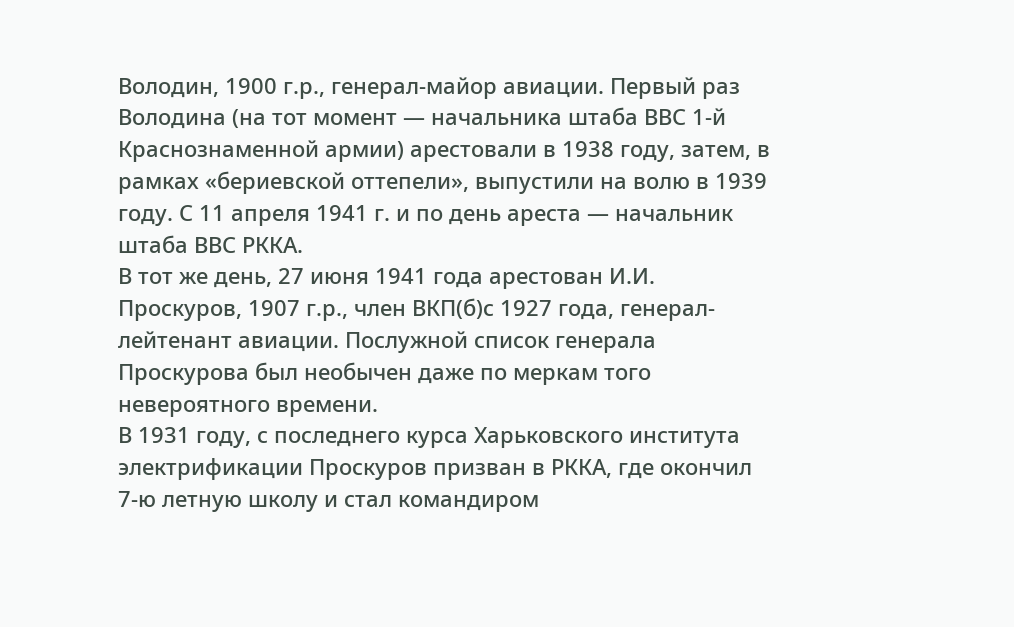Володин, 1900 г.р., генерал-майор авиации. Первый раз Володина (на тот момент — начальника штаба ВВС 1-й Краснознаменной армии) арестовали в 1938 году, затем, в рамках «бериевской оттепели», выпустили на волю в 1939 году. С 11 апреля 1941 г. и по день ареста — начальник штаба ВВС РККА.
В тот же день, 27 июня 1941 года арестован И.И. Проскуров, 1907 г.р., член ВКП(б)с 1927 года, генерал-лейтенант авиации. Послужной список генерала Проскурова был необычен даже по меркам того невероятного времени.
В 1931 году, с последнего курса Харьковского института электрификации Проскуров призван в РККА, где окончил 7-ю летную школу и стал командиром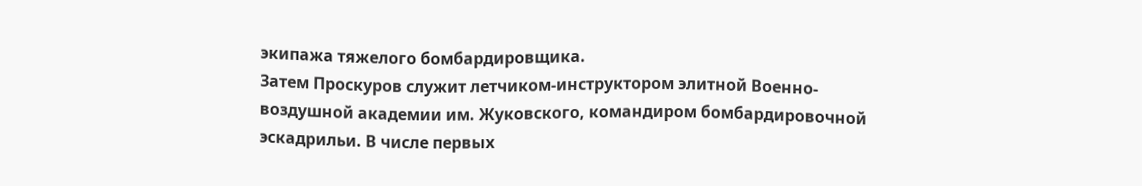экипажа тяжелого бомбардировщика.
Затем Проскуров служит летчиком-инструктором элитной Военно-воздушной академии им. Жуковского, командиром бомбардировочной эскадрильи. В числе первых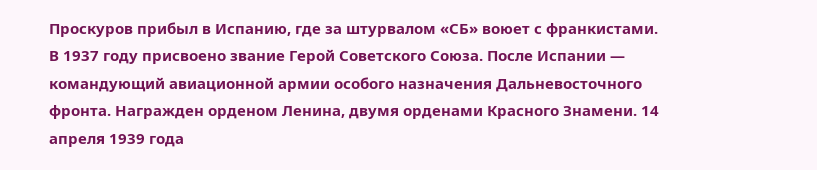Проскуров прибыл в Испанию, где за штурвалом «СБ» воюет с франкистами.
В 1937 году присвоено звание Герой Советского Союза. После Испании — командующий авиационной армии особого назначения Дальневосточного фронта. Награжден орденом Ленина, двумя орденами Красного Знамени. 14 апреля 1939 года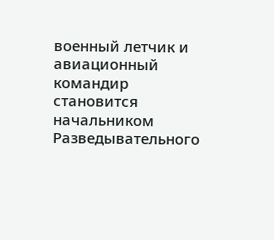военный летчик и авиационный командир становится начальником Разведывательного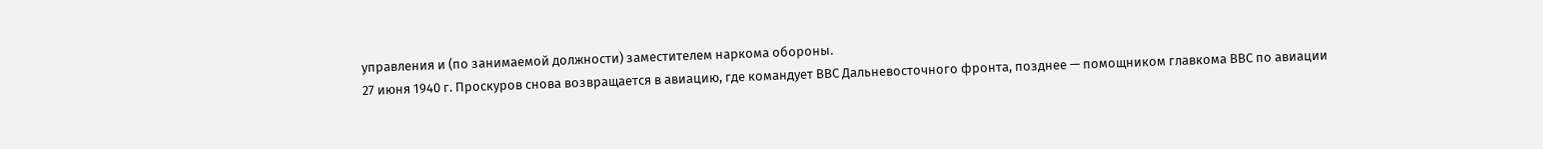управления и (по занимаемой должности) заместителем наркома обороны.
27 июня 1940 г. Проскуров снова возвращается в авиацию, где командует ВВС Дальневосточного фронта, позднее — помощником главкома ВВС по авиации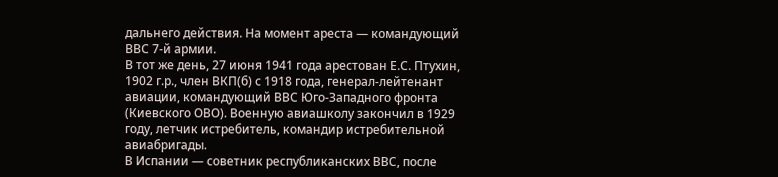дальнего действия. На момент ареста — командующий ВВС 7-й армии.
В тот же день, 27 июня 1941 года арестован Е.С. Птухин, 1902 г.р., член ВКП(б) с 1918 года, генерал-лейтенант авиации, командующий ВВС Юго-Западного фронта (Киевского ОВО). Военную авиашколу закончил в 1929 году, летчик истребитель, командир истребительной авиабригады.
В Испании — советник республиканских ВВС, после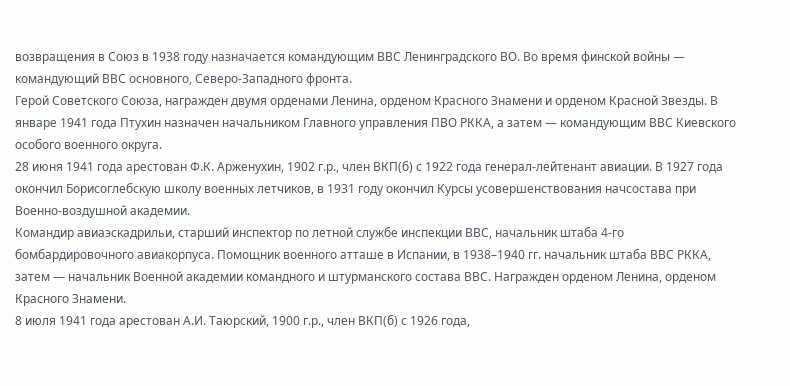возвращения в Союз в 1938 году назначается командующим ВВС Ленинградского ВО. Во время финской войны — командующий ВВС основного, Северо-Западного фронта.
Герой Советского Союза, награжден двумя орденами Ленина, орденом Красного Знамени и орденом Красной Звезды. В январе 1941 года Птухин назначен начальником Главного управления ПВО РККА, а затем — командующим ВВС Киевского особого военного округа.
28 июня 1941 года арестован Ф.К. Арженухин, 1902 г.р., член ВКП(б) с 1922 года генерал-лейтенант авиации. В 1927 года окончил Борисоглебскую школу военных летчиков, в 1931 году окончил Курсы усовершенствования начсостава при Военно-воздушной академии.
Командир авиаэскадрильи, старший инспектор по летной службе инспекции ВВС, начальник штаба 4-го бомбардировочного авиакорпуса. Помощник военного атташе в Испании, в 1938–1940 гг. начальник штаба ВВС РККА, затем — начальник Военной академии командного и штурманского состава ВВС. Награжден орденом Ленина, орденом Красного Знамени.
8 июля 1941 года арестован А.И. Таюрский, 1900 г.р., член ВКП(б) с 1926 года,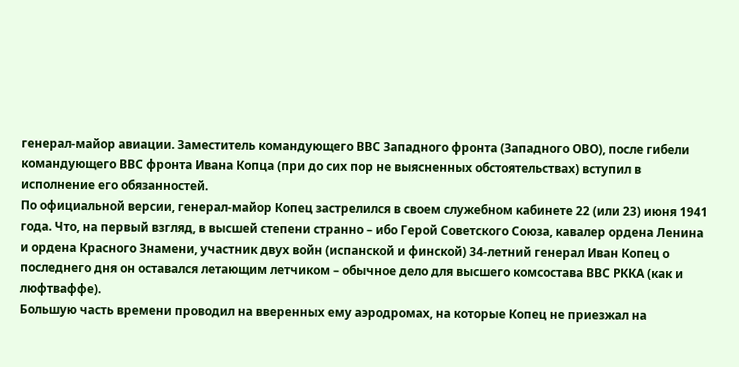генерал-майор авиации. Заместитель командующего ВВС Западного фронта (Западного ОВО), после гибели командующего ВВС фронта Ивана Копца (при до сих пор не выясненных обстоятельствах) вступил в исполнение его обязанностей.
По официальной версии, генерал-майор Копец застрелился в своем служебном кабинете 22 (или 23) июня 1941 года. Что, на первый взгляд, в высшей степени странно – ибо Герой Советского Союза, кавалер ордена Ленина и ордена Красного Знамени, участник двух войн (испанской и финской) 34-летний генерал Иван Копец о последнего дня он оставался летающим летчиком – обычное дело для высшего комсостава ВВС РККА (как и люфтваффе).
Большую часть времени проводил на вверенных ему аэродромах, на которые Копец не приезжал на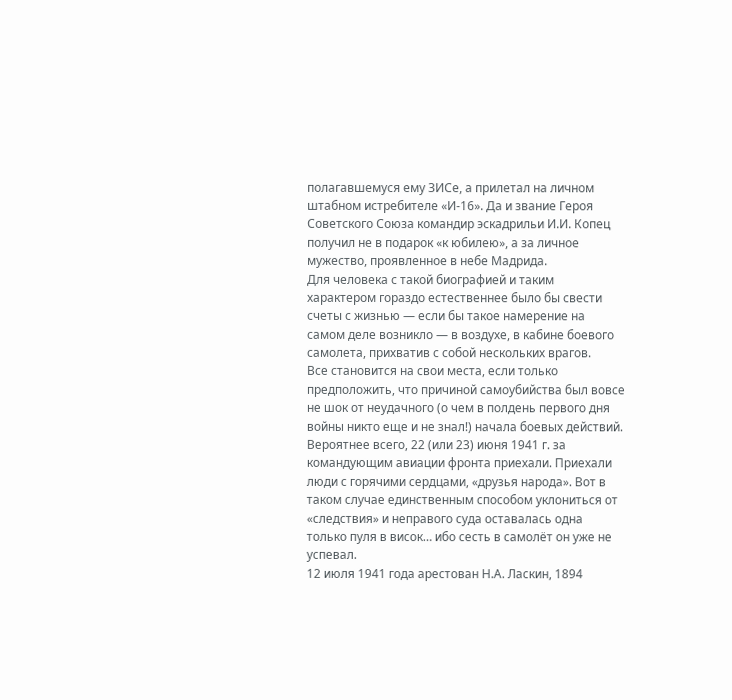полагавшемуся ему ЗИСе, а прилетал на личном штабном истребителе «И-16». Да и звание Героя Советского Союза командир эскадрильи И.И. Копец получил не в подарок «к юбилею», а за личное мужество, проявленное в небе Мадрида.
Для человека с такой биографией и таким характером гораздо естественнее было бы свести счеты с жизнью — если бы такое намерение на самом деле возникло — в воздухе, в кабине боевого самолета, прихватив с собой нескольких врагов.
Все становится на свои места, если только предположить, что причиной самоубийства был вовсе не шок от неудачного (о чем в полдень первого дня войны никто еще и не знал!) начала боевых действий.
Вероятнее всего, 22 (или 23) июня 1941 г. за командующим авиации фронта приехали. Приехали люди с горячими сердцами, «друзья народа». Вот в таком случае единственным способом уклониться от «следствия» и неправого суда оставалась одна только пуля в висок… ибо сесть в самолёт он уже не успевал.
12 июля 1941 года арестован Н.А. Ласкин, 1894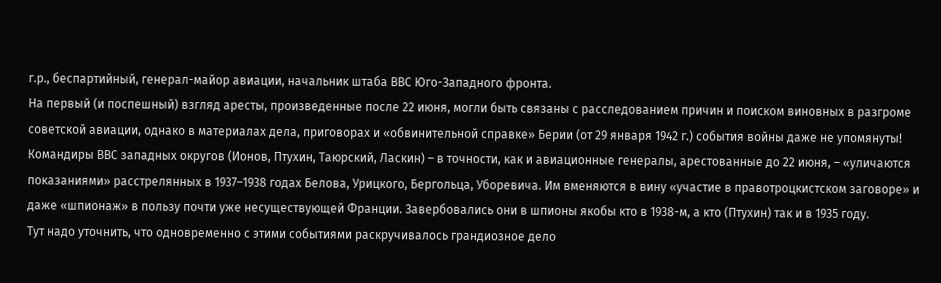г.р., беспартийный, генерал-майор авиации, начальник штаба ВВС Юго-Западного фронта.
На первый (и поспешный) взгляд аресты, произведенные после 22 июня, могли быть связаны с расследованием причин и поиском виновных в разгроме советской авиации, однако в материалах дела, приговорах и «обвинительной справке» Берии (от 29 января 1942 г.) события войны даже не упомянуты!
Командиры ВВС западных округов (Ионов, Птухин, Таюрский, Ласкин) – в точности, как и авиационные генералы, арестованные до 22 июня, – «уличаются показаниями» расстрелянных в 1937–1938 годах Белова, Урицкого, Бергольца, Уборевича. Им вменяются в вину «участие в правотроцкистском заговоре» и даже «шпионаж» в пользу почти уже несуществующей Франции. Завербовались они в шпионы якобы кто в 1938-м, а кто (Птухин) так и в 1935 году.
Тут надо уточнить, что одновременно с этими событиями раскручивалось грандиозное дело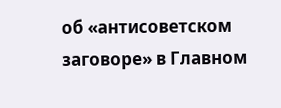об «антисоветском заговоре» в Главном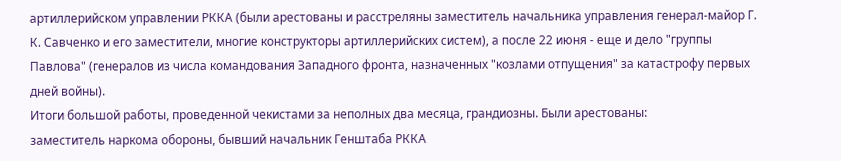артиллерийском управлении РККА (были арестованы и расстреляны заместитель начальника управления генерал-майор Г. К. Савченко и его заместители, многие конструкторы артиллерийских систем), а после 22 июня - еще и дело "группы Павлова" (генералов из числа командования Западного фронта, назначенных "козлами отпущения" за катастрофу первых дней войны).
Итоги большой работы, проведенной чекистами за неполных два месяца, грандиозны. Были арестованы:
заместитель наркома обороны, бывший начальник Генштаба РККА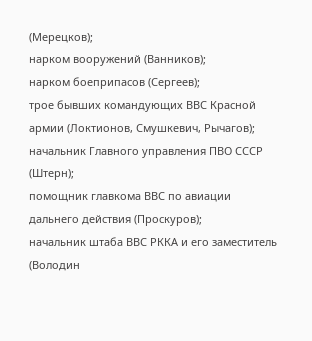(Мерецков);
нарком вооружений (Ванников);
нарком боеприпасов (Сергеев);
трое бывших командующих ВВС Красной армии (Локтионов, Смушкевич, Рычагов);
начальник Главного управления ПВО СССР (Штерн);
помощник главкома ВВС по авиации дальнего действия (Проскуров);
начальник штаба ВВС РККА и его заместитель (Володин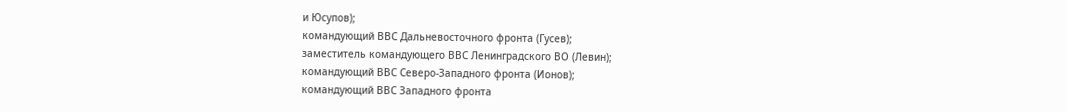и Юсупов);
командующий ВВС Дальневосточного фронта (Гусев);
заместитель командующего ВВС Ленинградского ВО (Левин);
командующий ВВС Северо-Западного фронта (Ионов);
командующий ВВС Западного фронта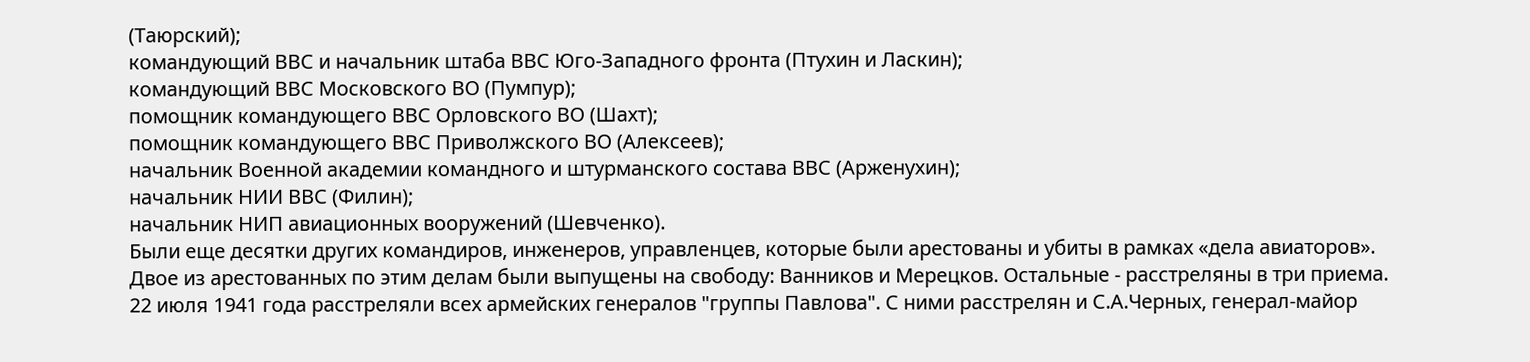(Таюрский);
командующий ВВС и начальник штаба ВВС Юго-Западного фронта (Птухин и Ласкин);
командующий ВВС Московского ВО (Пумпур);
помощник командующего ВВС Орловского ВО (Шахт);
помощник командующего ВВС Приволжского ВО (Алексеев);
начальник Военной академии командного и штурманского состава ВВС (Арженухин);
начальник НИИ ВВС (Филин);
начальник НИП авиационных вооружений (Шевченко).
Были еще десятки других командиров, инженеров, управленцев, которые были арестованы и убиты в рамках «дела авиаторов».
Двое из арестованных по этим делам были выпущены на свободу: Ванников и Мерецков. Остальные - расстреляны в три приема.
22 июля 1941 года расстреляли всех армейских генералов "группы Павлова". С ними расстрелян и С.А.Черных, генерал-майор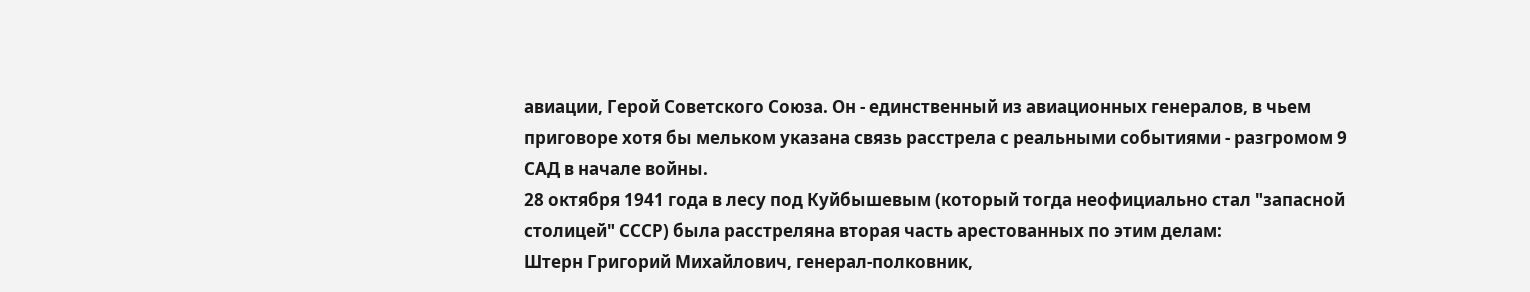авиации, Герой Советского Союза. Он - единственный из авиационных генералов, в чьем приговоре хотя бы мельком указана связь расстрела с реальными событиями - разгромом 9 САД в начале войны.
28 октября 1941 года в лесу под Куйбышевым (который тогда неофициально стал "запасной столицей" СССР) была расстреляна вторая часть арестованных по этим делам:
Штерн Григорий Михайлович, генерал-полковник,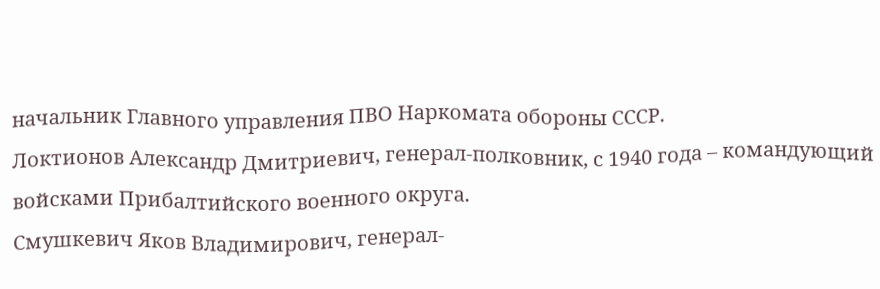начальник Главного управления ПВО Наркомата обороны СССР.
Локтионов Александр Дмитриевич, генерал-полковник, с 1940 года – командующий войсками Прибалтийского военного округа.
Смушкевич Яков Владимирович, генерал-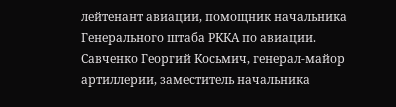лейтенант авиации, помощник начальника Генерального штаба РККА по авиации.
Савченко Георгий Косьмич, генерал-майор артиллерии, заместитель начальника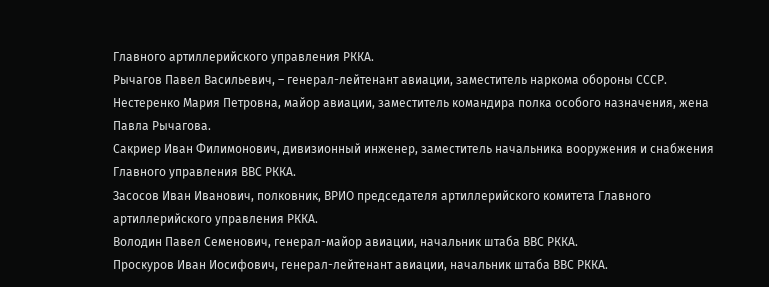Главного артиллерийского управления РККА.
Рычагов Павел Васильевич, – генерал-лейтенант авиации, заместитель наркома обороны СССР.
Нестеренко Мария Петровна, майор авиации, заместитель командира полка особого назначения, жена Павла Рычагова.
Сакриер Иван Филимонович, дивизионный инженер, заместитель начальника вооружения и снабжения Главного управления ВВС РККА.
Засосов Иван Иванович, полковник, ВРИО председателя артиллерийского комитета Главного артиллерийского управления РККА.
Володин Павел Семенович, генерал-майор авиации, начальник штаба ВВС РККА.
Проскуров Иван Иосифович, генерал-лейтенант авиации, начальник штаба ВВС РККА.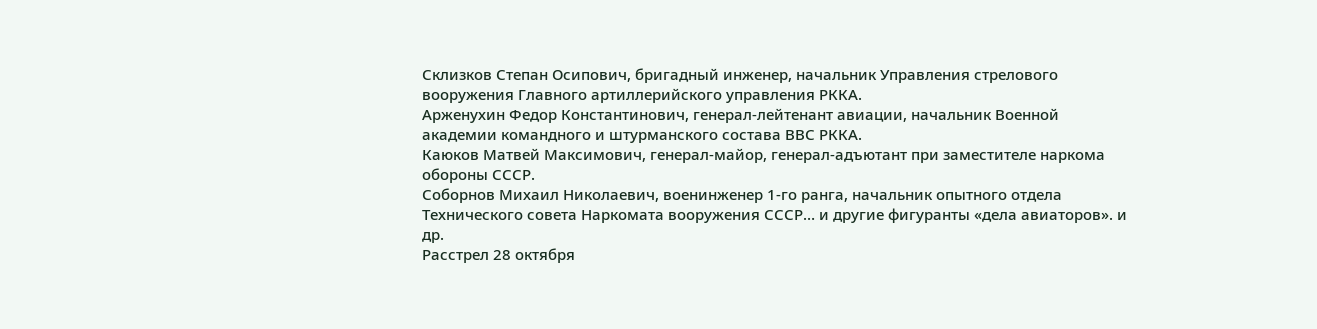Склизков Степан Осипович, бригадный инженер, начальник Управления стрелового вооружения Главного артиллерийского управления РККА.
Арженухин Федор Константинович, генерал-лейтенант авиации, начальник Военной академии командного и штурманского состава ВВС РККА.
Каюков Матвей Максимович, генерал-майор, генерал-адъютант при заместителе наркома обороны СССР.
Соборнов Михаил Николаевич, военинженер 1-го ранга, начальник опытного отдела Технического совета Наркомата вооружения СССР… и другие фигуранты «дела авиаторов». и др.
Расстрел 28 октября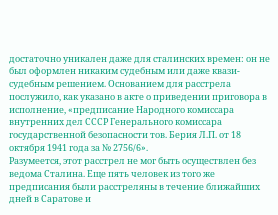достаточно уникален даже для сталинских времен: он не был оформлен никаким судебным или даже квази-судебным решением. Основанием для расстрела послужило, как указано в акте о приведении приговора в исполнение, «предписание Народного комиссара внутренних дел СССР Генерального комиссара государственной безопасности тов. Берия Л.П. от 18 октября 1941 года за № 2756/6».
Разумеется, этот расстрел не мог быть осуществлен без ведома Сталина. Еще пять человек из того же предписания были расстреляны в течение ближайших дней в Саратове и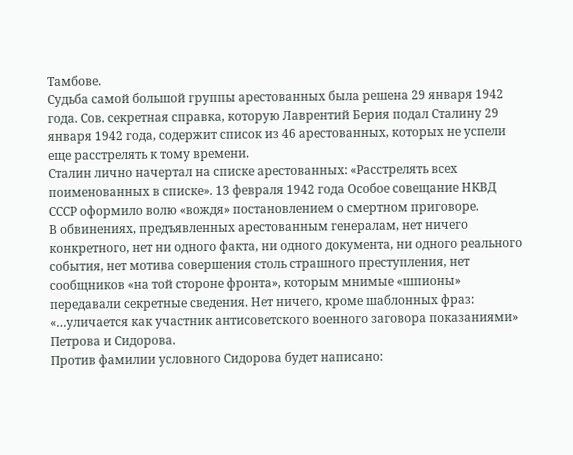Тамбове.
Судьба самой большой группы арестованных была решена 29 января 1942 года. Сов. секретная справка, которую Лаврентий Берия подал Сталину 29 января 1942 года, содержит список из 46 арестованных, которых не успели еще расстрелять к тому времени.
Сталин лично начертал на списке арестованных: «Расстрелять всех поименованных в списке». 13 февраля 1942 года Особое совещание НКВД СССР оформило волю «вождя» постановлением о смертном приговоре.
В обвинениях, предъявленных арестованным генералам, нет ничего конкретного, нет ни одного факта, ни одного документа, ни одного реального события, нет мотива совершения столь страшного преступления, нет сообщников «на той стороне фронта», которым мнимые «шпионы» передавали секретные сведения. Нет ничего, кроме шаблонных фраз: «…уличается как участник антисоветского военного заговора показаниями» Петрова и Сидорова.
Против фамилии условного Сидорова будет написано: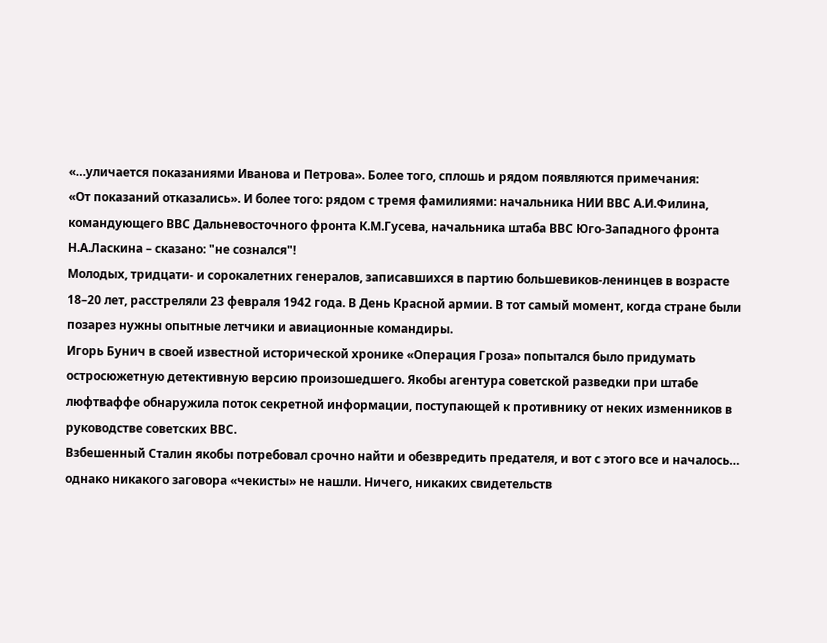«…уличается показаниями Иванова и Петрова». Более того, сплошь и рядом появляются примечания:
«От показаний отказались». И более того: рядом с тремя фамилиями: начальника НИИ ВВС А.И.Филина, командующего ВВС Дальневосточного фронта К.М.Гусева, начальника штаба ВВС Юго-Западного фронта Н.А.Ласкина – сказано: "не сознался"!
Молодых, тридцати- и сорокалетних генералов, записавшихся в партию большевиков-ленинцев в возрасте 18–20 лет, расстреляли 23 февраля 1942 года. В День Красной армии. В тот самый момент, когда стране были позарез нужны опытные летчики и авиационные командиры.
Игорь Бунич в своей известной исторической хронике «Операция Гроза» попытался было придумать остросюжетную детективную версию произошедшего. Якобы агентура советской разведки при штабе люфтваффе обнаружила поток секретной информации, поступающей к противнику от неких изменников в руководстве советских ВВС.
Взбешенный Сталин якобы потребовал срочно найти и обезвредить предателя, и вот с этого все и началось… однако никакого заговора «чекисты» не нашли. Ничего, никаких свидетельств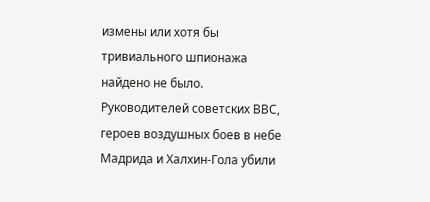измены или хотя бы тривиального шпионажа найдено не было.
Руководителей советских ВВС, героев воздушных боев в небе Мадрида и Халхин-Гола убили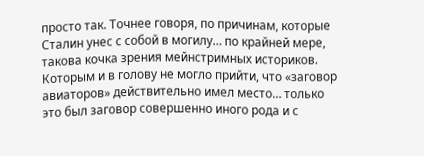просто так. Точнее говоря, по причинам, которые Сталин унес с собой в могилу… по крайней мере, такова кочка зрения мейнстримных историков.
Которым и в голову не могло прийти, что «заговор авиаторов» действительно имел место… только это был заговор совершенно иного рода и с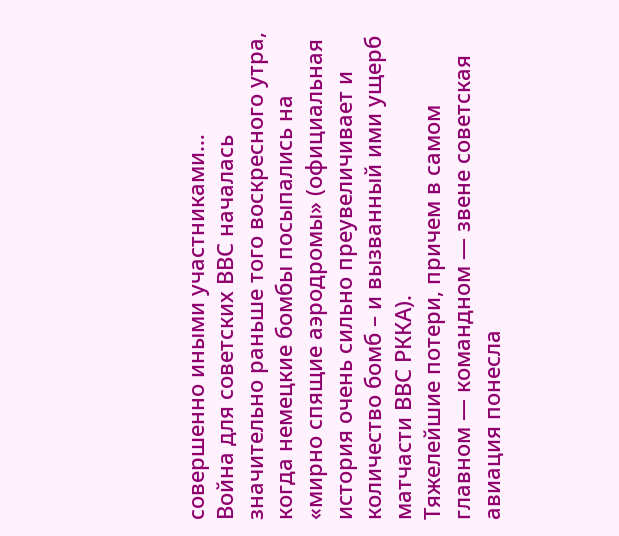совершенно иными участниками…
Война для советских ВВС началась значительно раньше того воскресного утра, когда немецкие бомбы посыпались на «мирно спящие аэродромы» (официальная история очень сильно преувеличивает и количество бомб – и вызванный ими ущерб матчасти ВВС РККА).
Тяжелейшие потери, причем в самом главном — командном — звене советская авиация понесла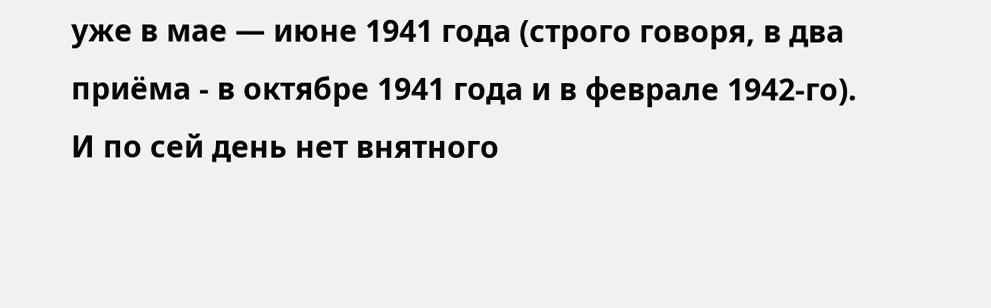уже в мае — июне 1941 года (строго говоря, в два приёма - в октябре 1941 года и в феврале 1942-го).
И по сей день нет внятного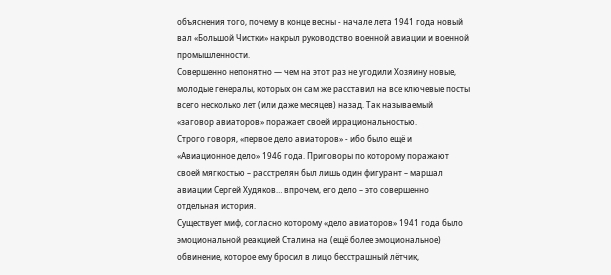объяснения того, почему в конце весны - начале лета 1941 года новый вал «Большой Чистки» накрыл руководство военной авиации и военной промышленности.
Совершенно непонятно — чем на этот раз не угодили Хозяину новые, молодые генералы, которых он сам же расставил на все ключевые посты всего несколько лет (или даже месяцев) назад. Так называемый «заговор авиаторов» поражает своей иррациональностью.
Строго говоря, «первое дело авиаторов» - ибо было ещё и «Авиационное дело» 1946 года. Приговоры по которому поражают своей мягкостью – расстрелян был лишь один фигурант – маршал авиации Сергей Худяков… впрочем, его дело – это совершенно отдельная история.
Существует миф, согласно которому «дело авиаторов» 1941 года было эмоциональной реакцией Сталина на (ещё более эмоциональное) обвинение, которое ему бросил в лицо бесстрашный лётчик,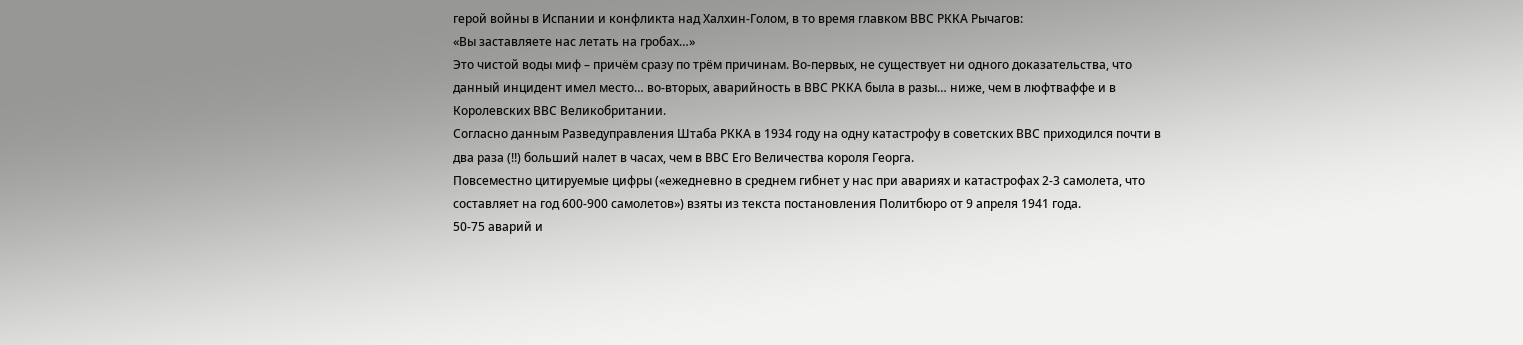герой войны в Испании и конфликта над Халхин-Голом, в то время главком ВВС РККА Рычагов:
«Вы заставляете нас летать на гробах…»
Это чистой воды миф – причём сразу по трём причинам. Во-первых, не существует ни одного доказательства, что данный инцидент имел место… во-вторых, аварийность в ВВС РККА была в разы… ниже, чем в люфтваффе и в Королевских ВВС Великобритании.
Согласно данным Разведуправления Штаба РККА в 1934 году на одну катастрофу в советских ВВС приходился почти в два раза (!!) больший налет в часах, чем в ВВС Его Величества короля Георга.
Повсеместно цитируемые цифры («ежедневно в среднем гибнет у нас при авариях и катастрофах 2-3 самолета, что составляет на год 600-900 самолетов») взяты из текста постановления Политбюро от 9 апреля 1941 года.
50-75 аварий и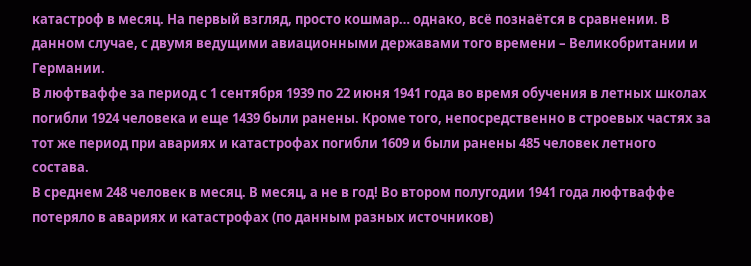катастроф в месяц. На первый взгляд, просто кошмар… однако, всё познаётся в сравнении. В данном случае, с двумя ведущими авиационными державами того времени – Великобритании и Германии.
В люфтваффе за период с 1 сентября 1939 по 22 июня 1941 года во время обучения в летных школах погибли 1924 человека и еще 1439 были ранены. Кроме того, непосредственно в строевых частях за тот же период при авариях и катастрофах погибли 1609 и были ранены 485 человек летного состава.
В среднем 248 человек в месяц. В месяц, а не в год! Во втором полугодии 1941 года люфтваффе потеряло в авариях и катастрофах (по данным разных источников)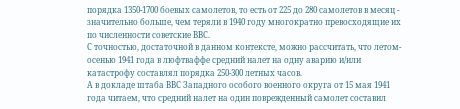порядка 1350-1700 боевых самолетов, то есть от 225 до 280 самолетов в месяц - значительно больше, чем теряли в 1940 году многократно превосходящие их по численности советские ВВС.
С точностью, достаточной в данном контексте, можно рассчитать, что летом-осенью 1941 года в люфтваффе средний налет на одну аварию и/или катастрофу составлял порядка 250-300 летных часов.
А в докладе штаба ВВС Западного особого военного округа от 15 мая 1941 года читаем, что средний налет на один поврежденный самолет составил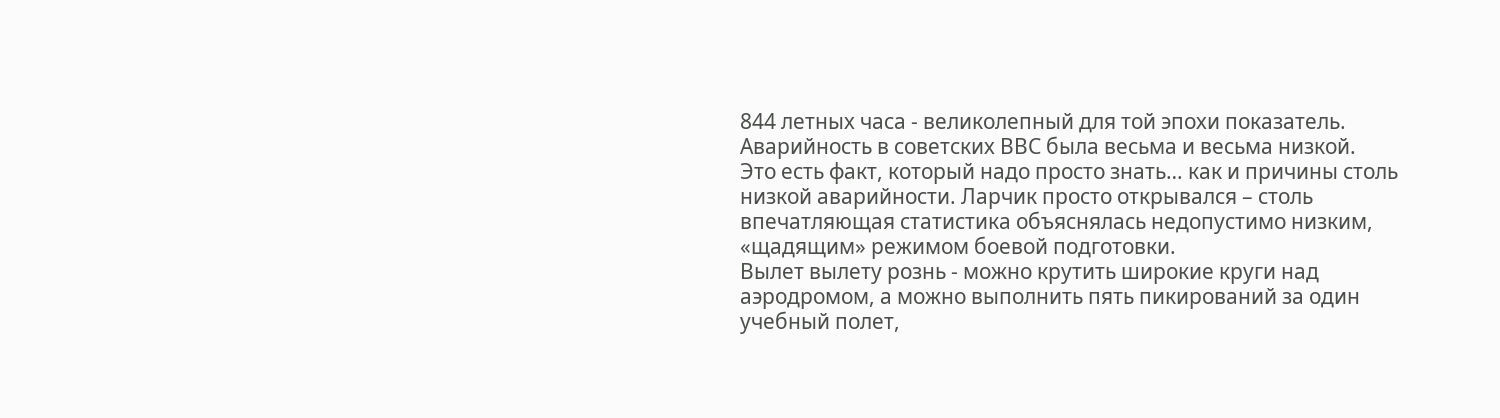844 летных часа - великолепный для той эпохи показатель. Аварийность в советских ВВС была весьма и весьма низкой.
Это есть факт, который надо просто знать… как и причины столь низкой аварийности. Ларчик просто открывался – столь впечатляющая статистика объяснялась недопустимо низким, «щадящим» режимом боевой подготовки.
Вылет вылету рознь - можно крутить широкие круги над аэродромом, а можно выполнить пять пикирований за один учебный полет,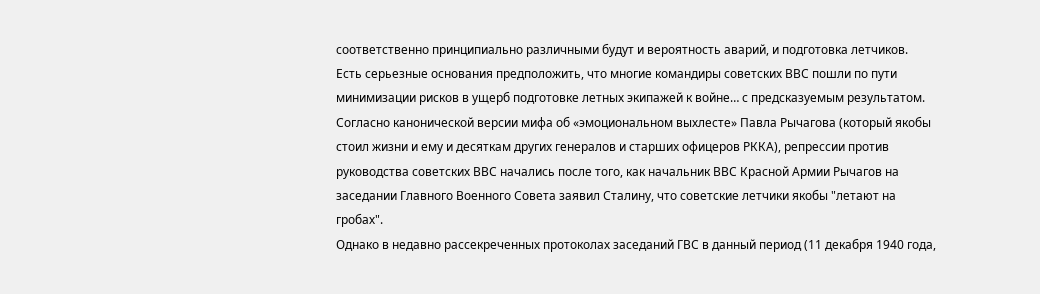соответственно принципиально различными будут и вероятность аварий, и подготовка летчиков.
Есть серьезные основания предположить, что многие командиры советских ВВС пошли по пути минимизации рисков в ущерб подготовке летных экипажей к войне… с предсказуемым результатом.
Согласно канонической версии мифа об «эмоциональном выхлесте» Павла Рычагова (который якобы стоил жизни и ему и десяткам других генералов и старших офицеров РККА), репрессии против руководства советских ВВС начались после того, как начальник ВВС Красной Армии Рычагов на заседании Главного Военного Совета заявил Сталину, что советские летчики якобы "летают на гробах".
Однако в недавно рассекреченных протоколах заседаний ГВС в данный период (11 декабря 1940 года,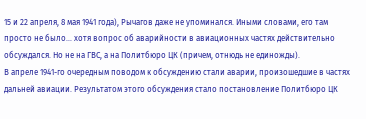15 и 22 апреля, 8 мая 1941 года), Рычагов даже не упоминался. Иными словами, его там просто не было… хотя вопрос об аварийности в авиационных частях действительно обсуждался. Но не на ГВС, а на Политбюро ЦК (причем, отнюдь не единожды).
В апреле 1941-го очередным поводом к обсуждению стали аварии, произошедшие в частях дальней авиации. Результатом этого обсуждения стало постановление Политбюро ЦК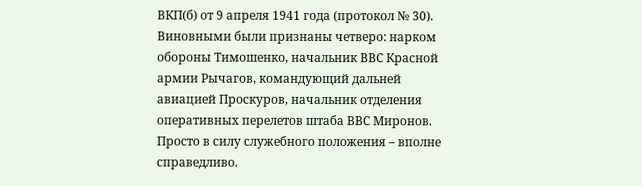ВКП(б) от 9 апреля 1941 года (протокол № 30).
Виновными были признаны четверо: нарком обороны Тимошенко, начальник ВВС Красной армии Рычагов, командующий дальней авиацией Проскуров, начальник отделения оперативных перелетов штаба ВВС Миронов. Просто в силу служебного положения – вполне справедливо.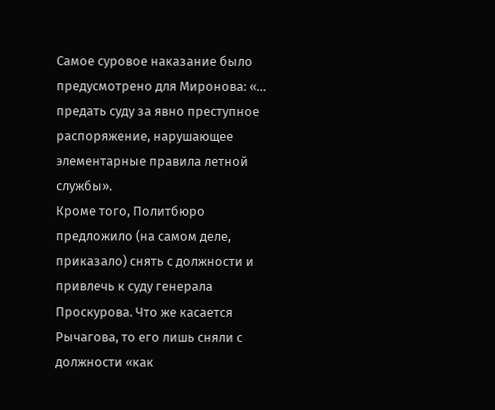Самое суровое наказание было предусмотрено для Миронова: «… предать суду за явно преступное распоряжение, нарушающее элементарные правила летной службы».
Кроме того, Политбюро предложило (на самом деле, приказало) снять с должности и привлечь к суду генерала Проскурова. Что же касается Рычагова, то его лишь сняли с должности «как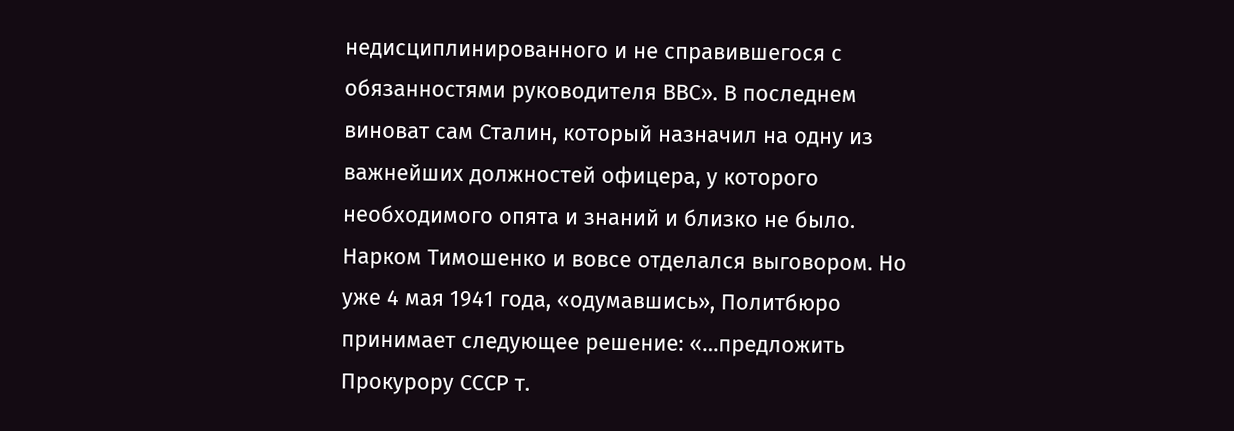недисциплинированного и не справившегося с обязанностями руководителя ВВС». В последнем виноват сам Сталин, который назначил на одну из важнейших должностей офицера, у которого необходимого опята и знаний и близко не было.
Нарком Тимошенко и вовсе отделался выговором. Но уже 4 мая 1941 года, «одумавшись», Политбюро принимает следующее решение: «…предложить Прокурору СССР т.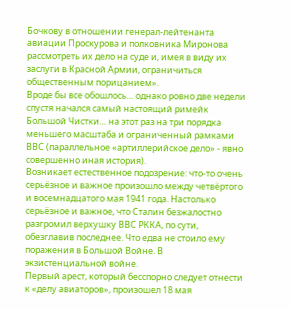Бочкову в отношении генерал-лейтенанта авиации Проскурова и полковника Миронова рассмотреть их дело на суде и, имея в виду их заслуги в Красной Армии, ограничиться общественным порицанием».
Вроде бы все обошлось… однако ровно две недели спустя начался самый настоящий римейк Большой Чистки… на этот раз на три порядка меньшего масштаба и ограниченный рамками ВВС (параллельное «артиллерийское дело» - явно совершенно иная история).
Возникает естественное подозрение: что-то очень серьёзное и важное произошло между четвёртого и восемнадцатого мая 1941 года. Настолько серьёзное и важное, что Сталин безжалостно разгромил верхушку ВВС РККА, по сути, обезглавив последнее. Что едва не стоило ему поражения в Большой Войне. В экзистенциальной войне.
Первый арест, который бесспорно следует отнести к «делу авиаторов», произошел 18 мая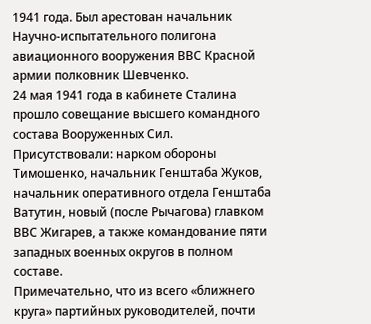1941 года. Был арестован начальник Научно-испытательного полигона авиационного вооружения ВВС Красной армии полковник Шевченко.
24 мая 1941 года в кабинете Сталина прошло совещание высшего командного состава Вооруженных Сил. Присутствовали: нарком обороны Тимошенко, начальник Генштаба Жуков, начальник оперативного отдела Генштаба Ватутин, новый (после Рычагова) главком ВВС Жигарев, а также командование пяти западных военных округов в полном составе.
Примечательно, что из всего «ближнего круга» партийных руководителей, почти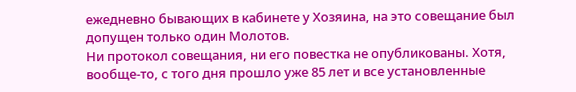ежедневно бывающих в кабинете у Хозяина, на это совещание был допущен только один Молотов.
Ни протокол совещания, ни его повестка не опубликованы. Хотя, вообще-то, с того дня прошло уже 85 лет и все установленные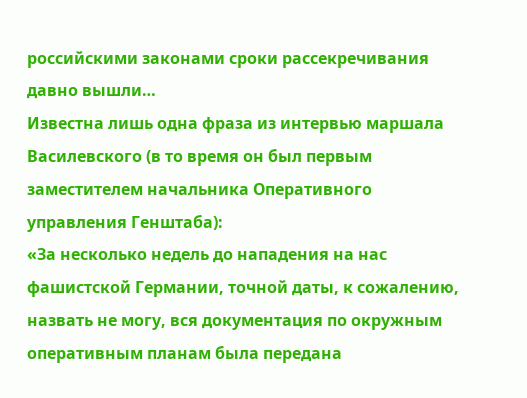российскими законами сроки рассекречивания давно вышли…
Известна лишь одна фраза из интервью маршала Василевского (в то время он был первым заместителем начальника Оперативного управления Генштаба):
«За несколько недель до нападения на нас фашистской Германии, точной даты, к сожалению, назвать не могу, вся документация по окружным оперативным планам была передана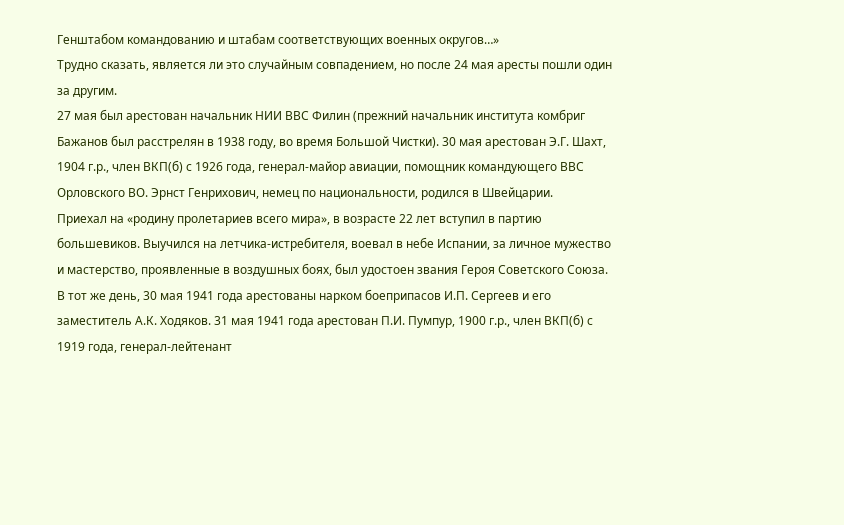Генштабом командованию и штабам соответствующих военных округов…»
Трудно сказать, является ли это случайным совпадением, но после 24 мая аресты пошли один за другим.
27 мая был арестован начальник НИИ ВВС Филин (прежний начальник института комбриг Бажанов был расстрелян в 1938 году, во время Большой Чистки). 30 мая арестован Э.Г. Шахт, 1904 г.р., член ВКП(б) с 1926 года, генерал-майор авиации, помощник командующего ВВС Орловского ВО. Эрнст Генрихович, немец по национальности, родился в Швейцарии.
Приехал на «родину пролетариев всего мира», в возрасте 22 лет вступил в партию большевиков. Выучился на летчика-истребителя, воевал в небе Испании, за личное мужество и мастерство, проявленные в воздушных боях, был удостоен звания Героя Советского Союза.
В тот же день, 30 мая 1941 года арестованы нарком боеприпасов И.П. Сергеев и его заместитель А.К. Ходяков. 31 мая 1941 года арестован П.И. Пумпур, 1900 г.р., член ВКП(б) с 1919 года, генерал-лейтенант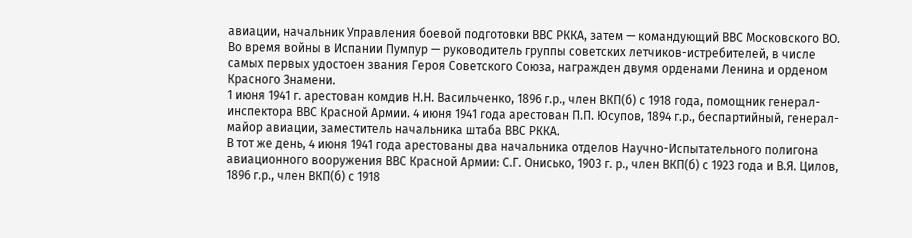авиации, начальник Управления боевой подготовки ВВС РККА, затем — командующий ВВС Московского ВО.
Во время войны в Испании Пумпур — руководитель группы советских летчиков-истребителей, в числе самых первых удостоен звания Героя Советского Союза, награжден двумя орденами Ленина и орденом Красного Знамени.
1 июня 1941 г. арестован комдив Н.Н. Васильченко, 1896 г.р., член ВКП(б) с 1918 года, помощник генерал-инспектора ВВС Красной Армии. 4 июня 1941 года арестован П.П. Юсупов, 1894 г.р., беспартийный, генерал-майор авиации, заместитель начальника штаба ВВС РККА.
В тот же день, 4 июня 1941 года арестованы два начальника отделов Научно-Испытательного полигона авиационного вооружения ВВС Красной Армии: С.Г. Онисько, 1903 г. р., член ВКП(б) с 1923 года и В.Я. Цилов, 1896 г.р., член ВКП(б) с 1918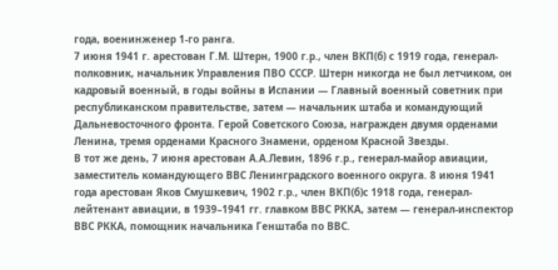года, военинженер 1-го ранга.
7 июня 1941 г. арестован Г.М. Штерн, 1900 г.р., член ВКП(б) с 1919 года, генерал-полковник, начальник Управления ПВО СССР. Штерн никогда не был летчиком, он кадровый военный, в годы войны в Испании — Главный военный советник при республиканском правительстве, затем — начальник штаба и командующий Дальневосточного фронта. Герой Советского Союза, награжден двумя орденами Ленина, тремя орденами Красного Знамени, орденом Красной Звезды.
В тот же день, 7 июня арестован А.А.Левин, 1896 г.р., генерал-майор авиации, заместитель командующего ВВС Ленинградского военного округа. 8 июня 1941 года арестован Яков Смушкевич, 1902 г.р., член ВКП(б)с 1918 года, генерал-лейтенант авиации, в 1939–1941 гг. главком ВВС РККА, затем — генерал-инспектор ВВС РККА, помощник начальника Генштаба по ВВС.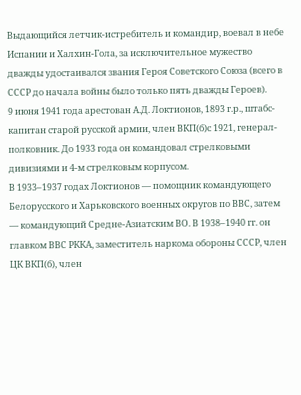Выдающийся летчик-истребитель и командир, воевал в небе Испании и Халхин-Гола, за исключительное мужество дважды удостаивался звания Героя Советского Союза (всего в СССР до начала войны было только пять дважды Героев).
9 июня 1941 года арестован А.Д. Локтионов, 1893 г.р., штабс-капитан старой русской армии, член ВКП(б)с 1921, генерал-полковник. До 1933 года он командовал стрелковыми дивизиями и 4-м стрелковым корпусом.
В 1933–1937 годах Локтионов — помощник командующего Белорусского и Харьковского военных округов по ВВС, затем — командующий Средне-Азиатским ВО. В 1938–1940 гг. он главком ВВС РККА, заместитель наркома обороны СССР, член ЦК ВКП(б), член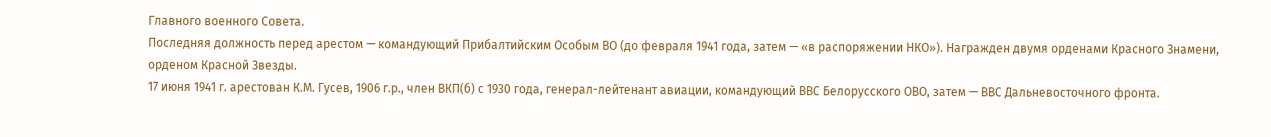Главного военного Совета.
Последняя должность перед арестом — командующий Прибалтийским Особым ВО (до февраля 1941 года, затем — «в распоряжении НКО»). Награжден двумя орденами Красного Знамени, орденом Красной Звезды.
17 июня 1941 г. арестован К.М. Гусев, 1906 г.р., член ВКП(б) с 1930 года, генерал-лейтенант авиации, командующий ВВС Белорусского ОВО, затем — ВВС Дальневосточного фронта.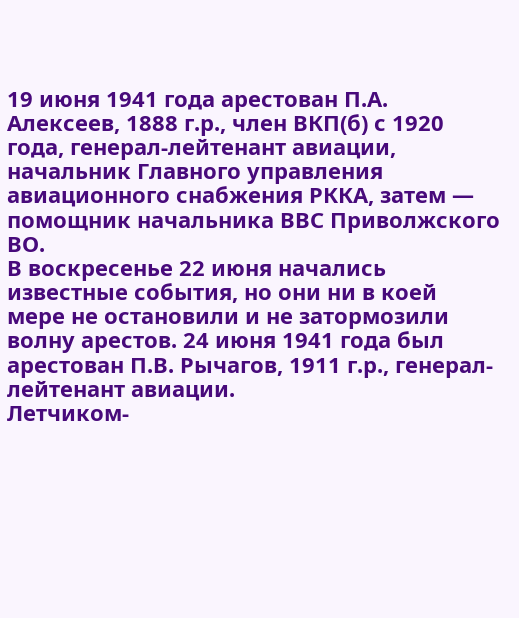19 июня 1941 года арестован П.А. Алексеев, 1888 г.р., член ВКП(б) с 1920 года, генерал-лейтенант авиации, начальник Главного управления авиационного снабжения РККА, затем — помощник начальника ВВС Приволжского ВО.
В воскресенье 22 июня начались известные события, но они ни в коей мере не остановили и не затормозили волну арестов. 24 июня 1941 года был арестован П.В. Рычагов, 1911 г.р., генерал-лейтенант авиации.
Летчиком-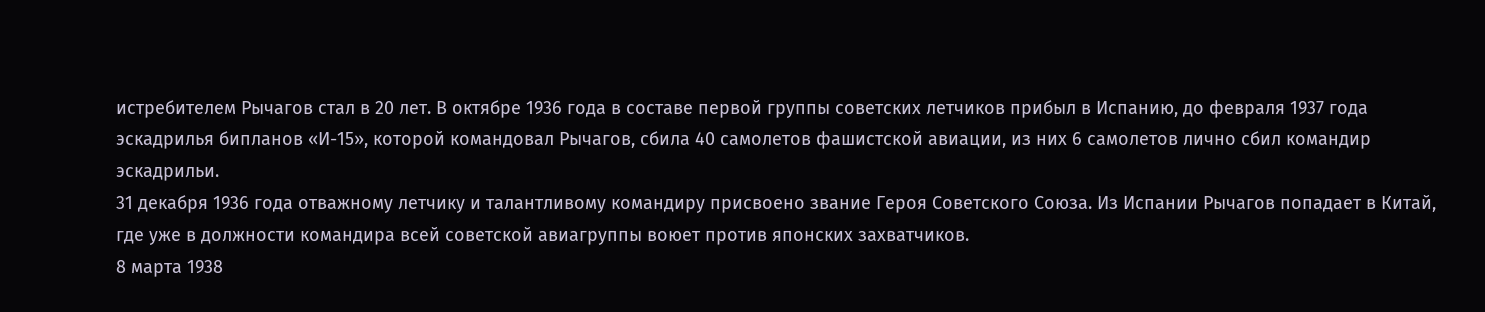истребителем Рычагов стал в 20 лет. В октябре 1936 года в составе первой группы советских летчиков прибыл в Испанию, до февраля 1937 года эскадрилья бипланов «И-15», которой командовал Рычагов, сбила 40 самолетов фашистской авиации, из них 6 самолетов лично сбил командир эскадрильи.
31 декабря 1936 года отважному летчику и талантливому командиру присвоено звание Героя Советского Союза. Из Испании Рычагов попадает в Китай, где уже в должности командира всей советской авиагруппы воюет против японских захватчиков.
8 марта 1938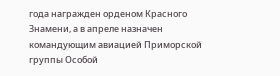года награжден орденом Красного Знамени, а в апреле назначен командующим авиацией Приморской группы Особой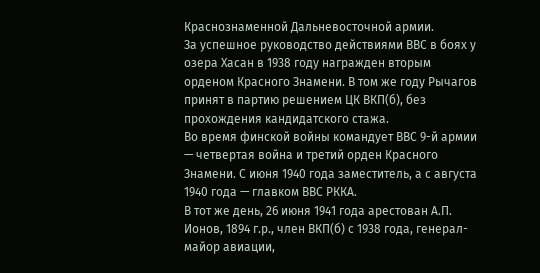Краснознаменной Дальневосточной армии.
За успешное руководство действиями ВВС в боях у озера Хасан в 1938 году награжден вторым орденом Красного Знамени. В том же году Рычагов принят в партию решением ЦК ВКП(б), без прохождения кандидатского стажа.
Во время финской войны командует ВВС 9-й армии — четвертая война и третий орден Красного Знамени. С июня 1940 года заместитель, а с августа 1940 года — главком ВВС РККА.
В тот же день, 26 июня 1941 года арестован А.П. Ионов, 1894 г.р., член ВКП(б) с 1938 года, генерал-майор авиации,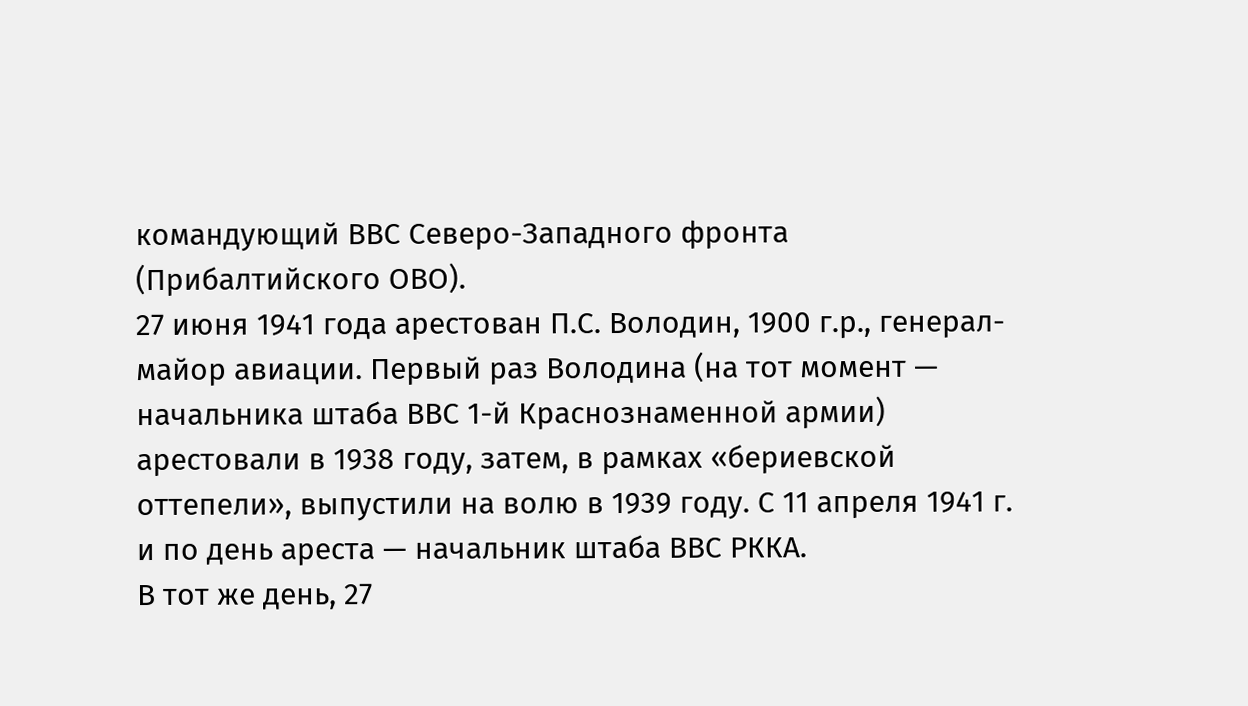командующий ВВС Северо-Западного фронта (Прибалтийского ОВО).
27 июня 1941 года арестован П.С. Володин, 1900 г.р., генерал-майор авиации. Первый раз Володина (на тот момент — начальника штаба ВВС 1-й Краснознаменной армии) арестовали в 1938 году, затем, в рамках «бериевской оттепели», выпустили на волю в 1939 году. С 11 апреля 1941 г. и по день ареста — начальник штаба ВВС РККА.
В тот же день, 27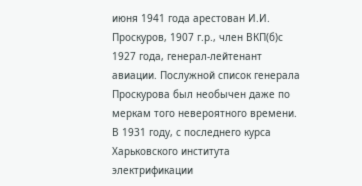июня 1941 года арестован И.И. Проскуров, 1907 г.р., член ВКП(б)с 1927 года, генерал-лейтенант авиации. Послужной список генерала Проскурова был необычен даже по меркам того невероятного времени.
В 1931 году, с последнего курса Харьковского института электрификации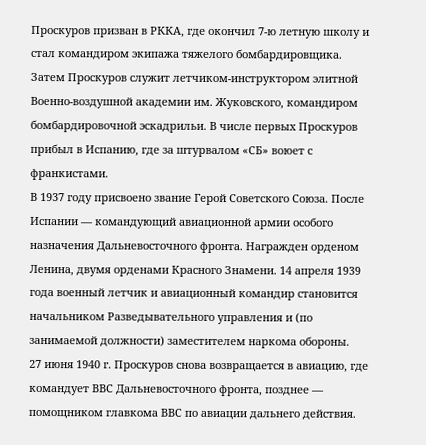Проскуров призван в РККА, где окончил 7-ю летную школу и стал командиром экипажа тяжелого бомбардировщика.
Затем Проскуров служит летчиком-инструктором элитной Военно-воздушной академии им. Жуковского, командиром бомбардировочной эскадрильи. В числе первых Проскуров прибыл в Испанию, где за штурвалом «СБ» воюет с франкистами.
В 1937 году присвоено звание Герой Советского Союза. После Испании — командующий авиационной армии особого назначения Дальневосточного фронта. Награжден орденом Ленина, двумя орденами Красного Знамени. 14 апреля 1939 года военный летчик и авиационный командир становится начальником Разведывательного управления и (по занимаемой должности) заместителем наркома обороны.
27 июня 1940 г. Проскуров снова возвращается в авиацию, где командует ВВС Дальневосточного фронта, позднее — помощником главкома ВВС по авиации дальнего действия.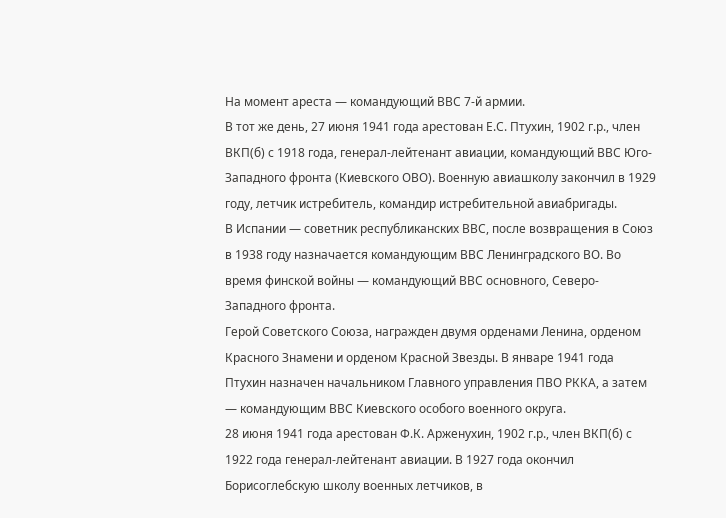На момент ареста — командующий ВВС 7-й армии.
В тот же день, 27 июня 1941 года арестован Е.С. Птухин, 1902 г.р., член ВКП(б) с 1918 года, генерал-лейтенант авиации, командующий ВВС Юго-Западного фронта (Киевского ОВО). Военную авиашколу закончил в 1929 году, летчик истребитель, командир истребительной авиабригады.
В Испании — советник республиканских ВВС, после возвращения в Союз в 1938 году назначается командующим ВВС Ленинградского ВО. Во время финской войны — командующий ВВС основного, Северо-Западного фронта.
Герой Советского Союза, награжден двумя орденами Ленина, орденом Красного Знамени и орденом Красной Звезды. В январе 1941 года Птухин назначен начальником Главного управления ПВО РККА, а затем — командующим ВВС Киевского особого военного округа.
28 июня 1941 года арестован Ф.К. Арженухин, 1902 г.р., член ВКП(б) с 1922 года генерал-лейтенант авиации. В 1927 года окончил Борисоглебскую школу военных летчиков, в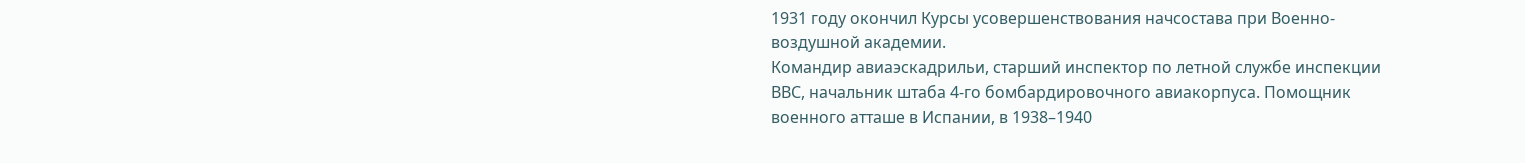1931 году окончил Курсы усовершенствования начсостава при Военно-воздушной академии.
Командир авиаэскадрильи, старший инспектор по летной службе инспекции ВВС, начальник штаба 4-го бомбардировочного авиакорпуса. Помощник военного атташе в Испании, в 1938–1940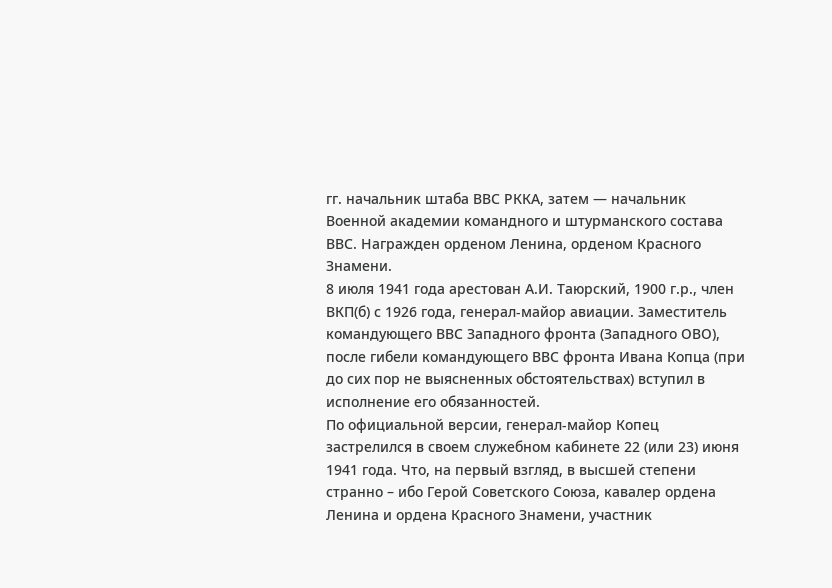гг. начальник штаба ВВС РККА, затем — начальник Военной академии командного и штурманского состава ВВС. Награжден орденом Ленина, орденом Красного Знамени.
8 июля 1941 года арестован А.И. Таюрский, 1900 г.р., член ВКП(б) с 1926 года, генерал-майор авиации. Заместитель командующего ВВС Западного фронта (Западного ОВО), после гибели командующего ВВС фронта Ивана Копца (при до сих пор не выясненных обстоятельствах) вступил в исполнение его обязанностей.
По официальной версии, генерал-майор Копец застрелился в своем служебном кабинете 22 (или 23) июня 1941 года. Что, на первый взгляд, в высшей степени странно – ибо Герой Советского Союза, кавалер ордена Ленина и ордена Красного Знамени, участник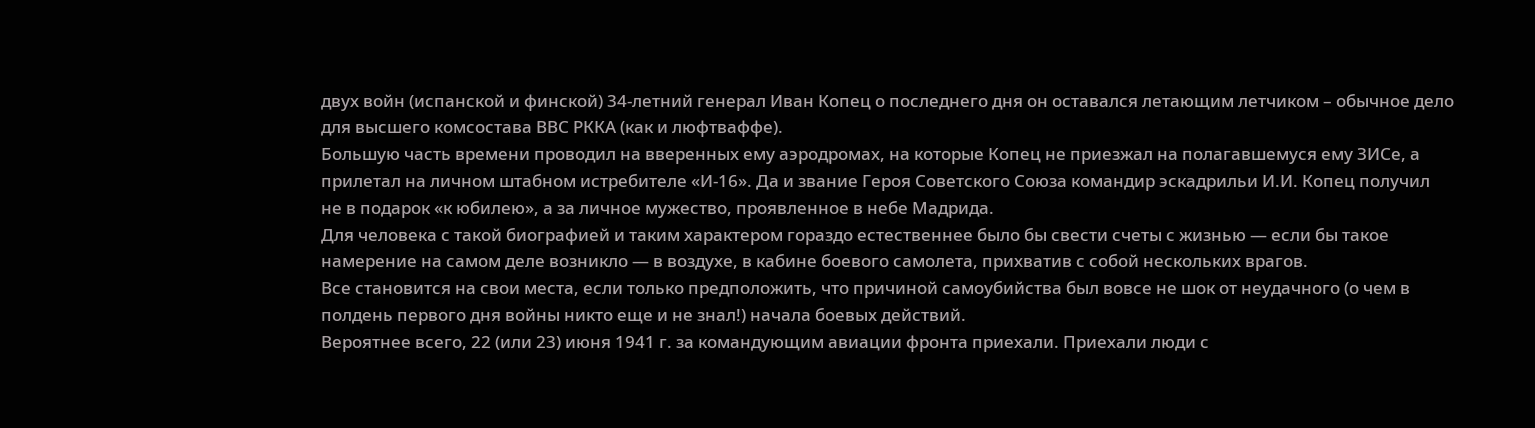двух войн (испанской и финской) 34-летний генерал Иван Копец о последнего дня он оставался летающим летчиком – обычное дело для высшего комсостава ВВС РККА (как и люфтваффе).
Большую часть времени проводил на вверенных ему аэродромах, на которые Копец не приезжал на полагавшемуся ему ЗИСе, а прилетал на личном штабном истребителе «И-16». Да и звание Героя Советского Союза командир эскадрильи И.И. Копец получил не в подарок «к юбилею», а за личное мужество, проявленное в небе Мадрида.
Для человека с такой биографией и таким характером гораздо естественнее было бы свести счеты с жизнью — если бы такое намерение на самом деле возникло — в воздухе, в кабине боевого самолета, прихватив с собой нескольких врагов.
Все становится на свои места, если только предположить, что причиной самоубийства был вовсе не шок от неудачного (о чем в полдень первого дня войны никто еще и не знал!) начала боевых действий.
Вероятнее всего, 22 (или 23) июня 1941 г. за командующим авиации фронта приехали. Приехали люди с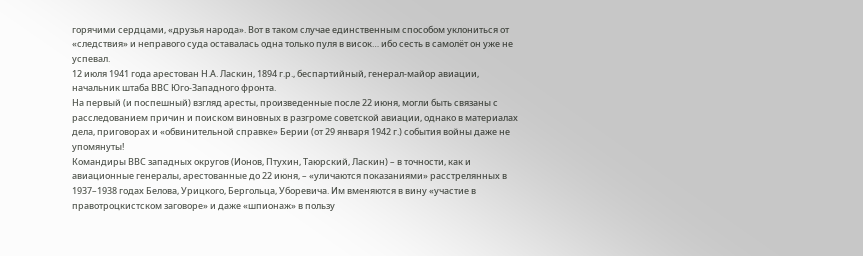горячими сердцами, «друзья народа». Вот в таком случае единственным способом уклониться от «следствия» и неправого суда оставалась одна только пуля в висок… ибо сесть в самолёт он уже не успевал.
12 июля 1941 года арестован Н.А. Ласкин, 1894 г.р., беспартийный, генерал-майор авиации, начальник штаба ВВС Юго-Западного фронта.
На первый (и поспешный) взгляд аресты, произведенные после 22 июня, могли быть связаны с расследованием причин и поиском виновных в разгроме советской авиации, однако в материалах дела, приговорах и «обвинительной справке» Берии (от 29 января 1942 г.) события войны даже не упомянуты!
Командиры ВВС западных округов (Ионов, Птухин, Таюрский, Ласкин) – в точности, как и авиационные генералы, арестованные до 22 июня, – «уличаются показаниями» расстрелянных в 1937–1938 годах Белова, Урицкого, Бергольца, Уборевича. Им вменяются в вину «участие в правотроцкистском заговоре» и даже «шпионаж» в пользу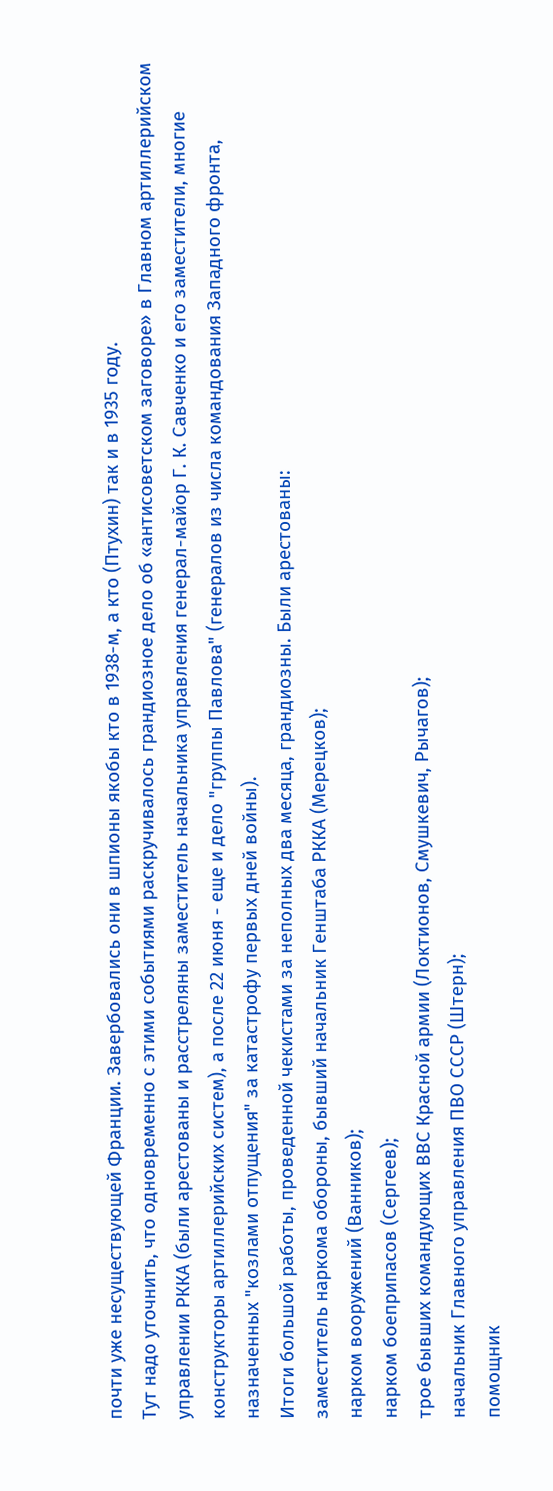почти уже несуществующей Франции. Завербовались они в шпионы якобы кто в 1938-м, а кто (Птухин) так и в 1935 году.
Тут надо уточнить, что одновременно с этими событиями раскручивалось грандиозное дело об «антисоветском заговоре» в Главном артиллерийском управлении РККА (были арестованы и расстреляны заместитель начальника управления генерал-майор Г. К. Савченко и его заместители, многие конструкторы артиллерийских систем), а после 22 июня - еще и дело "группы Павлова" (генералов из числа командования Западного фронта, назначенных "козлами отпущения" за катастрофу первых дней войны).
Итоги большой работы, проведенной чекистами за неполных два месяца, грандиозны. Были арестованы:
заместитель наркома обороны, бывший начальник Генштаба РККА (Мерецков);
нарком вооружений (Ванников);
нарком боеприпасов (Сергеев);
трое бывших командующих ВВС Красной армии (Локтионов, Смушкевич, Рычагов);
начальник Главного управления ПВО СССР (Штерн);
помощник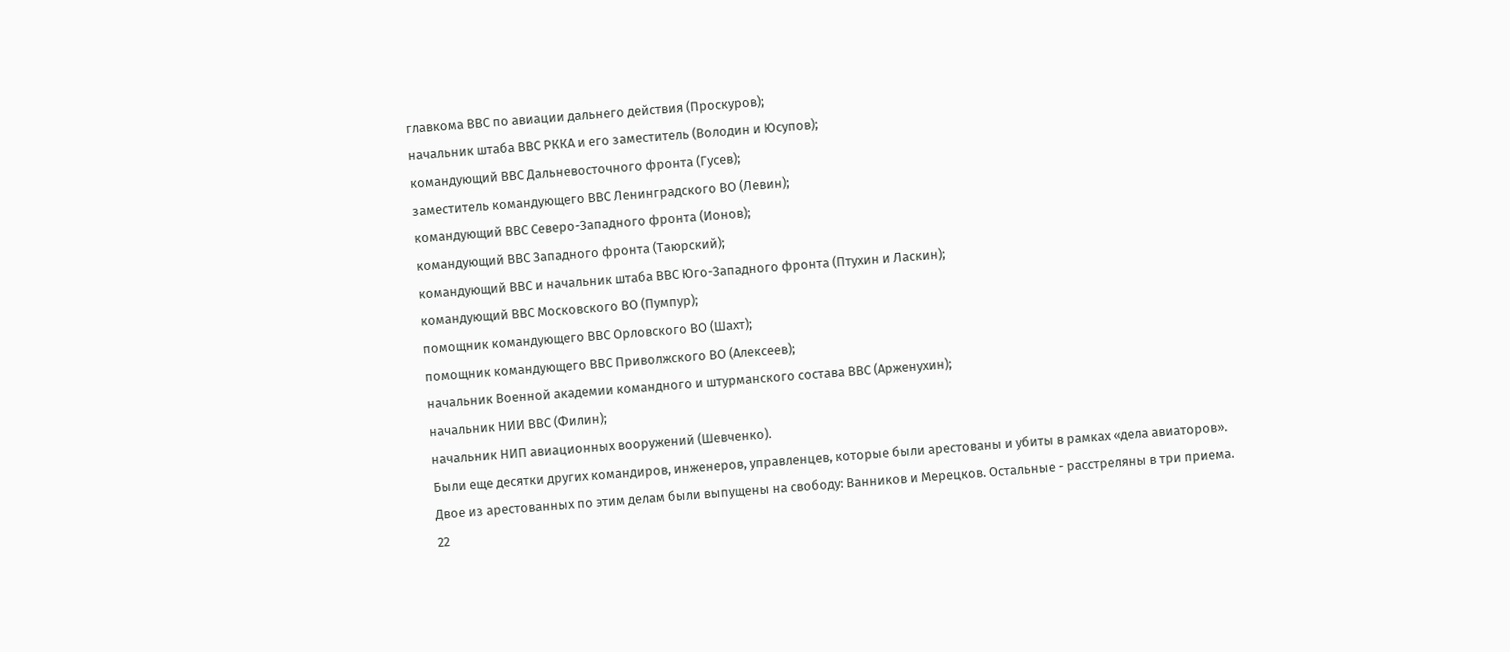главкома ВВС по авиации дальнего действия (Проскуров);
начальник штаба ВВС РККА и его заместитель (Володин и Юсупов);
командующий ВВС Дальневосточного фронта (Гусев);
заместитель командующего ВВС Ленинградского ВО (Левин);
командующий ВВС Северо-Западного фронта (Ионов);
командующий ВВС Западного фронта (Таюрский);
командующий ВВС и начальник штаба ВВС Юго-Западного фронта (Птухин и Ласкин);
командующий ВВС Московского ВО (Пумпур);
помощник командующего ВВС Орловского ВО (Шахт);
помощник командующего ВВС Приволжского ВО (Алексеев);
начальник Военной академии командного и штурманского состава ВВС (Арженухин);
начальник НИИ ВВС (Филин);
начальник НИП авиационных вооружений (Шевченко).
Были еще десятки других командиров, инженеров, управленцев, которые были арестованы и убиты в рамках «дела авиаторов».
Двое из арестованных по этим делам были выпущены на свободу: Ванников и Мерецков. Остальные - расстреляны в три приема.
22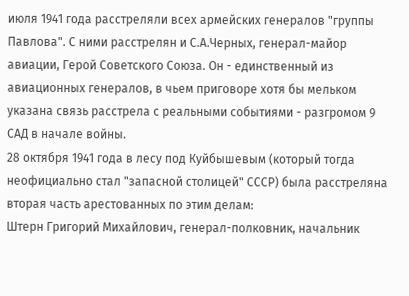июля 1941 года расстреляли всех армейских генералов "группы Павлова". С ними расстрелян и С.А.Черных, генерал-майор авиации, Герой Советского Союза. Он - единственный из авиационных генералов, в чьем приговоре хотя бы мельком указана связь расстрела с реальными событиями - разгромом 9 САД в начале войны.
28 октября 1941 года в лесу под Куйбышевым (который тогда неофициально стал "запасной столицей" СССР) была расстреляна вторая часть арестованных по этим делам:
Штерн Григорий Михайлович, генерал-полковник, начальник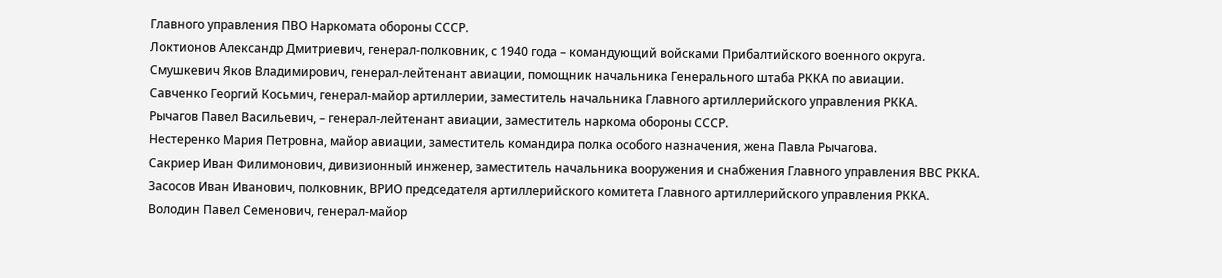Главного управления ПВО Наркомата обороны СССР.
Локтионов Александр Дмитриевич, генерал-полковник, с 1940 года – командующий войсками Прибалтийского военного округа.
Смушкевич Яков Владимирович, генерал-лейтенант авиации, помощник начальника Генерального штаба РККА по авиации.
Савченко Георгий Косьмич, генерал-майор артиллерии, заместитель начальника Главного артиллерийского управления РККА.
Рычагов Павел Васильевич, – генерал-лейтенант авиации, заместитель наркома обороны СССР.
Нестеренко Мария Петровна, майор авиации, заместитель командира полка особого назначения, жена Павла Рычагова.
Сакриер Иван Филимонович, дивизионный инженер, заместитель начальника вооружения и снабжения Главного управления ВВС РККА.
Засосов Иван Иванович, полковник, ВРИО председателя артиллерийского комитета Главного артиллерийского управления РККА.
Володин Павел Семенович, генерал-майор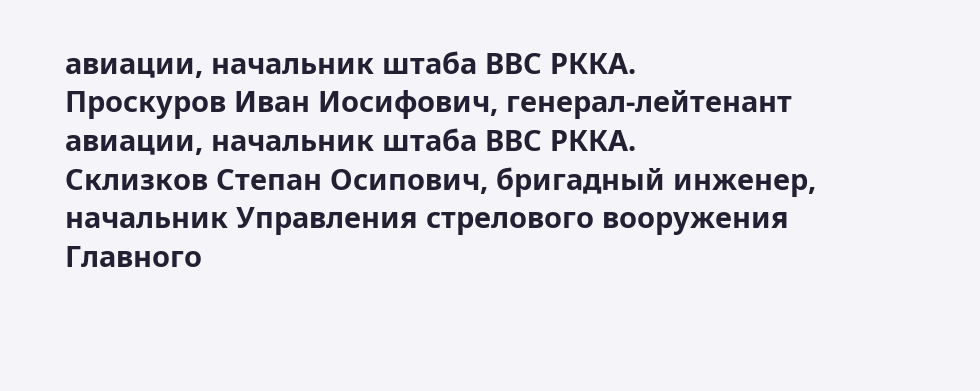авиации, начальник штаба ВВС РККА.
Проскуров Иван Иосифович, генерал-лейтенант авиации, начальник штаба ВВС РККА.
Склизков Степан Осипович, бригадный инженер, начальник Управления стрелового вооружения Главного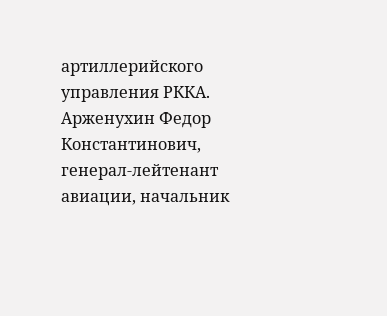артиллерийского управления РККА.
Арженухин Федор Константинович, генерал-лейтенант авиации, начальник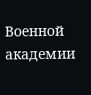Военной академии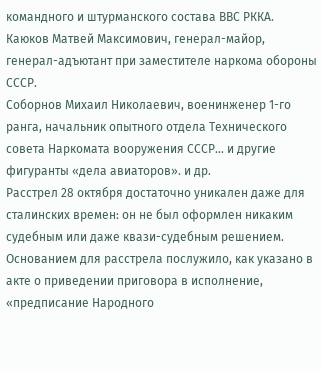командного и штурманского состава ВВС РККА.
Каюков Матвей Максимович, генерал-майор, генерал-адъютант при заместителе наркома обороны СССР.
Соборнов Михаил Николаевич, военинженер 1-го ранга, начальник опытного отдела Технического совета Наркомата вооружения СССР… и другие фигуранты «дела авиаторов». и др.
Расстрел 28 октября достаточно уникален даже для сталинских времен: он не был оформлен никаким судебным или даже квази-судебным решением. Основанием для расстрела послужило, как указано в акте о приведении приговора в исполнение, «предписание Народного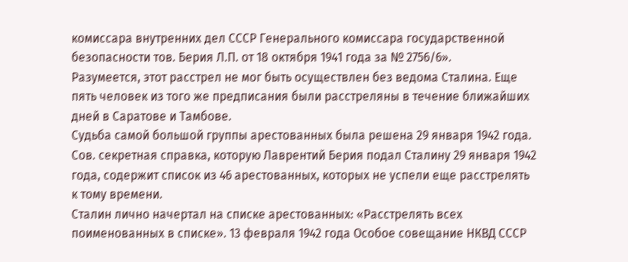комиссара внутренних дел СССР Генерального комиссара государственной безопасности тов. Берия Л.П. от 18 октября 1941 года за № 2756/6».
Разумеется, этот расстрел не мог быть осуществлен без ведома Сталина. Еще пять человек из того же предписания были расстреляны в течение ближайших дней в Саратове и Тамбове.
Судьба самой большой группы арестованных была решена 29 января 1942 года. Сов. секретная справка, которую Лаврентий Берия подал Сталину 29 января 1942 года, содержит список из 46 арестованных, которых не успели еще расстрелять к тому времени.
Сталин лично начертал на списке арестованных: «Расстрелять всех поименованных в списке». 13 февраля 1942 года Особое совещание НКВД СССР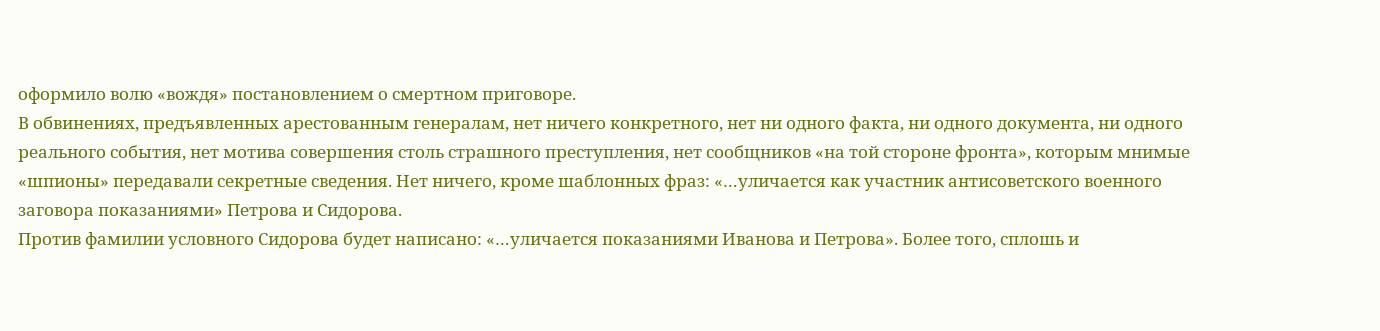оформило волю «вождя» постановлением о смертном приговоре.
В обвинениях, предъявленных арестованным генералам, нет ничего конкретного, нет ни одного факта, ни одного документа, ни одного реального события, нет мотива совершения столь страшного преступления, нет сообщников «на той стороне фронта», которым мнимые «шпионы» передавали секретные сведения. Нет ничего, кроме шаблонных фраз: «…уличается как участник антисоветского военного заговора показаниями» Петрова и Сидорова.
Против фамилии условного Сидорова будет написано: «…уличается показаниями Иванова и Петрова». Более того, сплошь и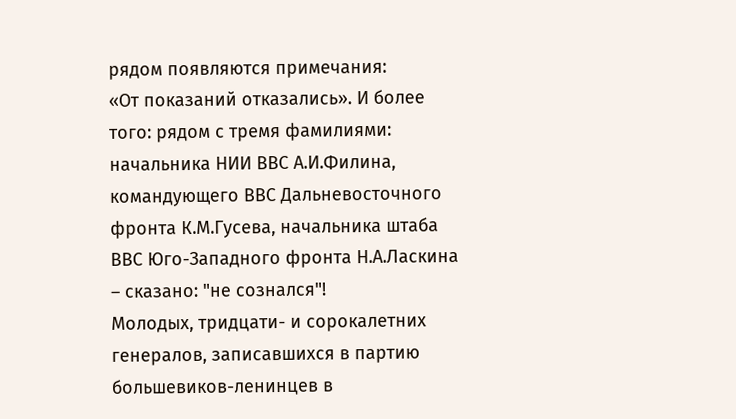рядом появляются примечания:
«От показаний отказались». И более того: рядом с тремя фамилиями: начальника НИИ ВВС А.И.Филина, командующего ВВС Дальневосточного фронта К.М.Гусева, начальника штаба ВВС Юго-Западного фронта Н.А.Ласкина – сказано: "не сознался"!
Молодых, тридцати- и сорокалетних генералов, записавшихся в партию большевиков-ленинцев в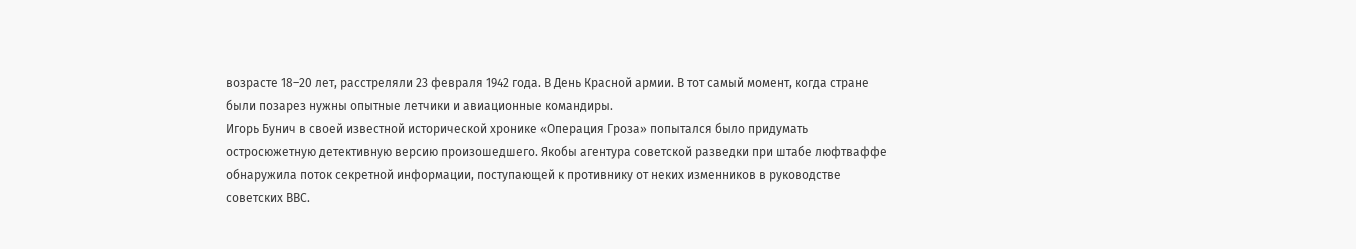возрасте 18–20 лет, расстреляли 23 февраля 1942 года. В День Красной армии. В тот самый момент, когда стране были позарез нужны опытные летчики и авиационные командиры.
Игорь Бунич в своей известной исторической хронике «Операция Гроза» попытался было придумать остросюжетную детективную версию произошедшего. Якобы агентура советской разведки при штабе люфтваффе обнаружила поток секретной информации, поступающей к противнику от неких изменников в руководстве советских ВВС.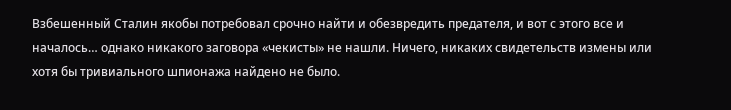Взбешенный Сталин якобы потребовал срочно найти и обезвредить предателя, и вот с этого все и началось… однако никакого заговора «чекисты» не нашли. Ничего, никаких свидетельств измены или хотя бы тривиального шпионажа найдено не было.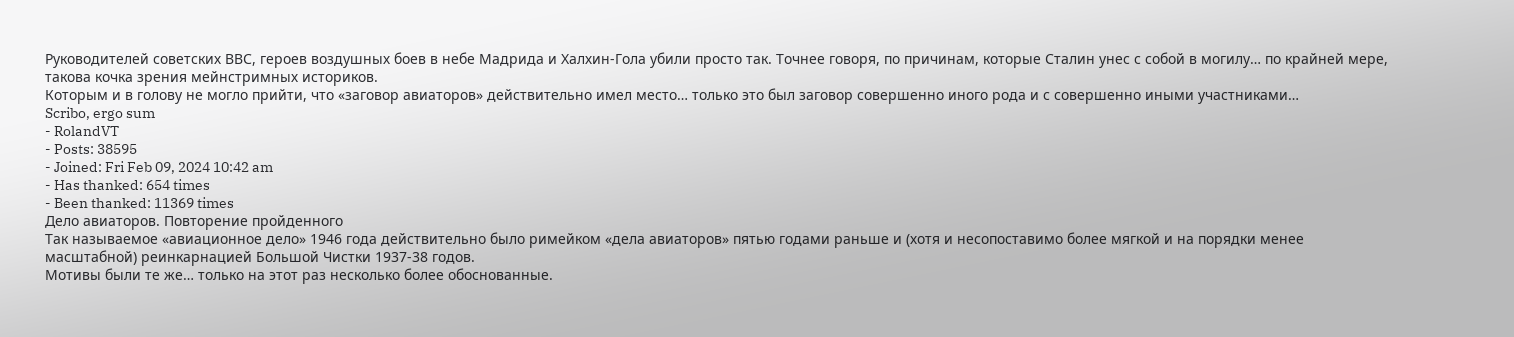Руководителей советских ВВС, героев воздушных боев в небе Мадрида и Халхин-Гола убили просто так. Точнее говоря, по причинам, которые Сталин унес с собой в могилу… по крайней мере, такова кочка зрения мейнстримных историков.
Которым и в голову не могло прийти, что «заговор авиаторов» действительно имел место… только это был заговор совершенно иного рода и с совершенно иными участниками…
Scribo, ergo sum
- RolandVT
- Posts: 38595
- Joined: Fri Feb 09, 2024 10:42 am
- Has thanked: 654 times
- Been thanked: 11369 times
Дело авиаторов. Повторение пройденного
Так называемое «авиационное дело» 1946 года действительно было римейком «дела авиаторов» пятью годами раньше и (хотя и несопоставимо более мягкой и на порядки менее масштабной) реинкарнацией Большой Чистки 1937-38 годов.
Мотивы были те же… только на этот раз несколько более обоснованные.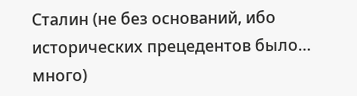Сталин (не без оснований, ибо исторических прецедентов было… много)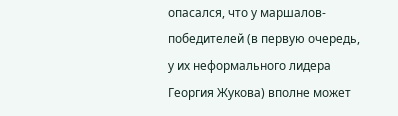опасался, что у маршалов-победителей (в первую очередь, у их неформального лидера Георгия Жукова) вполне может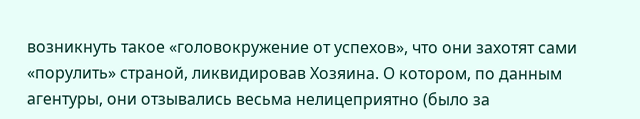возникнуть такое «головокружение от успехов», что они захотят сами «порулить» страной, ликвидировав Хозяина. О котором, по данным агентуры, они отзывались весьма нелицеприятно (было за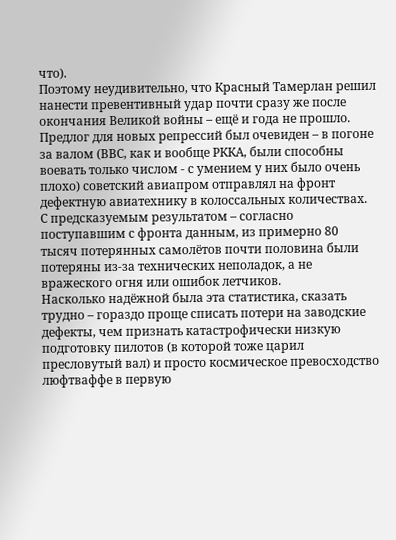что).
Поэтому неудивительно, что Красный Тамерлан решил нанести превентивный удар почти сразу же после окончания Великой войны – ещё и года не прошло.
Предлог для новых репрессий был очевиден – в погоне за валом (ВВС, как и вообще РККА, были способны воевать только числом - с умением у них было очень плохо) советский авиапром отправлял на фронт дефектную авиатехнику в колоссальных количествах.
С предсказуемым результатом – согласно поступавшим с фронта данным, из примерно 80 тысяч потерянных самолётов почти половина были потеряны из-за технических неполадок, а не вражеского огня или ошибок летчиков.
Насколько надёжной была эта статистика, сказать трудно – гораздо проще списать потери на заводские дефекты, чем признать катастрофически низкую подготовку пилотов (в которой тоже царил пресловутый вал) и просто космическое превосходство люфтваффе в первую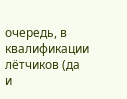очередь, в квалификации лётчиков (да и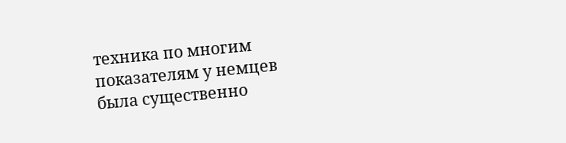техника по многим показателям у немцев была существенно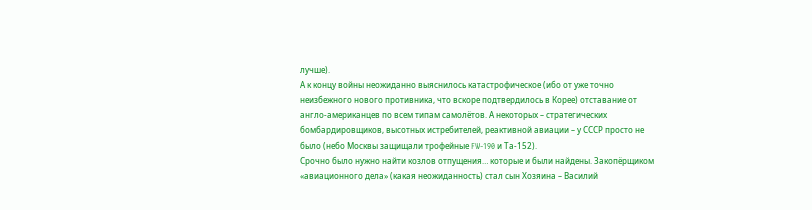лучше).
А к концу войны неожиданно выяснилось катастрофическое (ибо от уже точно неизбежного нового противника, что вскоре подтвердилось в Корее) отставание от англо-американцев по всем типам самолётов. А некоторых – стратегических бомбардировщиков, высотных истребителей, реактивной авиации – у СССР просто не было (небо Москвы защищали трофейные FW-190 и Та-152).
Срочно было нужно найти козлов отпущения… которые и были найдены. Закопёрщиком «авиационного дела» (какая неожиданность) стал сын Хозяина – Василий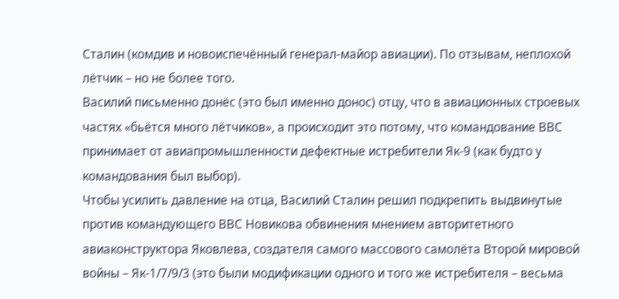Сталин (комдив и новоиспечённый генерал-майор авиации). По отзывам, неплохой лётчик – но не более того.
Василий письменно донёс (это был именно донос) отцу, что в авиационных строевых частях «бьётся много лётчиков», а происходит это потому, что командование ВВС принимает от авиапромышленности дефектные истребители Як-9 (как будто у командования был выбор).
Чтобы усилить давление на отца, Василий Сталин решил подкрепить выдвинутые против командующего ВВС Новикова обвинения мнением авторитетного авиаконструктора Яковлева, создателя самого массового самолёта Второй мировой войны – Як-1/7/9/3 (это были модификации одного и того же истребителя – весьма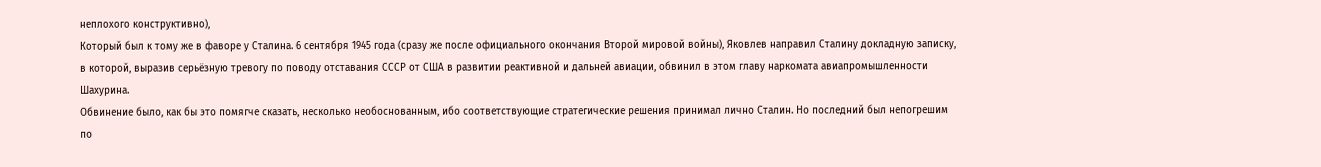неплохого конструктивно),
Который был к тому же в фаворе у Сталина. 6 сентября 1945 года (сразу же после официального окончания Второй мировой войны), Яковлев направил Сталину докладную записку, в которой, выразив серьёзную тревогу по поводу отставания СССР от США в развитии реактивной и дальней авиации, обвинил в этом главу наркомата авиапромышленности Шахурина.
Обвинение было, как бы это помягче сказать, несколько необоснованным, ибо соответствующие стратегические решения принимал лично Сталин. Но последний был непогрешим по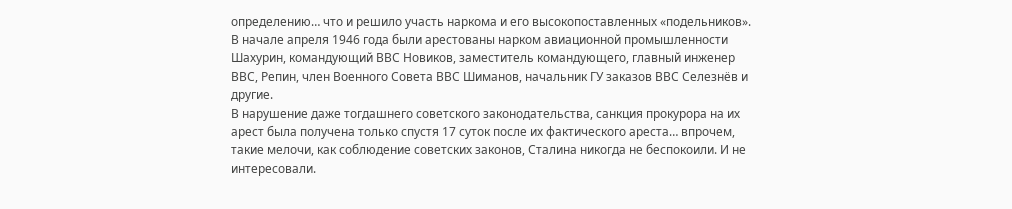определению… что и решило участь наркома и его высокопоставленных «подельников».
В начале апреля 1946 года были арестованы нарком авиационной промышленности Шахурин, командующий ВВС Новиков, заместитель командующего, главный инженер ВВС, Репин, член Военного Совета ВВС Шиманов, начальник ГУ заказов ВВС Селезнёв и другие.
В нарушение даже тогдашнего советского законодательства, санкция прокурора на их арест была получена только спустя 17 суток после их фактического ареста… впрочем, такие мелочи, как соблюдение советских законов, Сталина никогда не беспокоили. И не интересовали.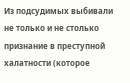Из подсудимых выбивали не только и не столько признание в преступной халатности (которое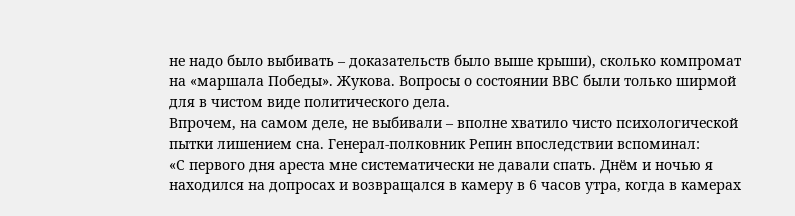не надо было выбивать – доказательств было выше крыши), сколько компромат на «маршала Победы». Жукова. Вопросы о состоянии ВВС были только ширмой для в чистом виде политического дела.
Впрочем, на самом деле, не выбивали – вполне хватило чисто психологической пытки лишением сна. Генерал-полковник Репин впоследствии вспоминал:
«С первого дня ареста мне систематически не давали спать. Днём и ночью я находился на допросах и возвращался в камеру в 6 часов утра, когда в камерах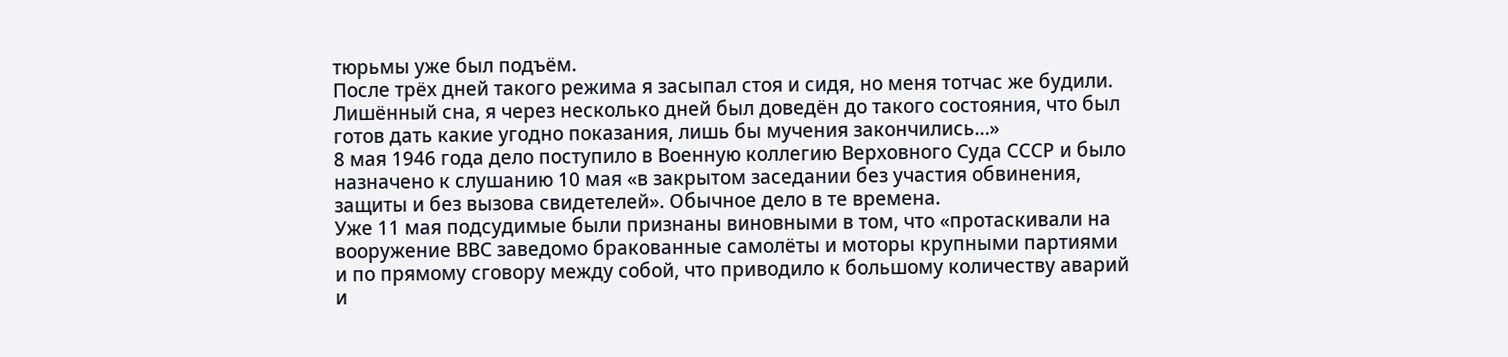тюрьмы уже был подъём.
После трёх дней такого режима я засыпал стоя и сидя, но меня тотчас же будили. Лишённый сна, я через несколько дней был доведён до такого состояния, что был готов дать какие угодно показания, лишь бы мучения закончились…»
8 мая 1946 года дело поступило в Военную коллегию Верховного Суда СССР и было назначено к слушанию 10 мая «в закрытом заседании без участия обвинения, защиты и без вызова свидетелей». Обычное дело в те времена.
Уже 11 мая подсудимые были признаны виновными в том, что «протаскивали на вооружение ВВС заведомо бракованные самолёты и моторы крупными партиями и по прямому сговору между собой, что приводило к большому количеству аварий и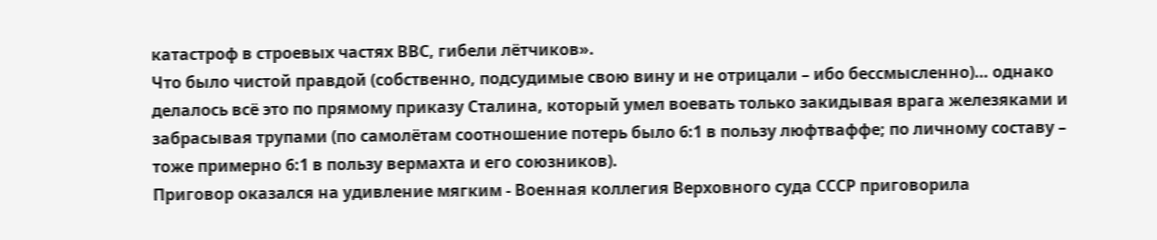катастроф в строевых частях ВВС, гибели лётчиков».
Что было чистой правдой (собственно, подсудимые свою вину и не отрицали – ибо бессмысленно)… однако делалось всё это по прямому приказу Сталина, который умел воевать только закидывая врага железяками и забрасывая трупами (по самолётам соотношение потерь было 6:1 в пользу люфтваффе; по личному составу – тоже примерно 6:1 в пользу вермахта и его союзников).
Приговор оказался на удивление мягким - Военная коллегия Верховного суда СССР приговорила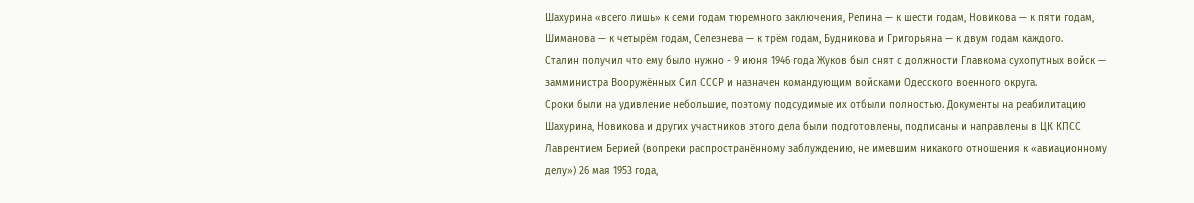Шахурина «всего лишь» к семи годам тюремного заключения, Репина — к шести годам, Новикова — к пяти годам, Шиманова — к четырём годам, Селезнева — к трём годам, Будникова и Григорьяна — к двум годам каждого.
Сталин получил что ему было нужно - 9 июня 1946 года Жуков был снят с должности Главкома сухопутных войск — замминистра Вооружённых Сил СССР и назначен командующим войсками Одесского военного округа.
Сроки были на удивление небольшие, поэтому подсудимые их отбыли полностью. Документы на реабилитацию Шахурина, Новикова и других участников этого дела были подготовлены, подписаны и направлены в ЦК КПСС Лаврентием Берией (вопреки распространённому заблуждению, не имевшим никакого отношения к «авиационному делу») 26 мая 1953 года,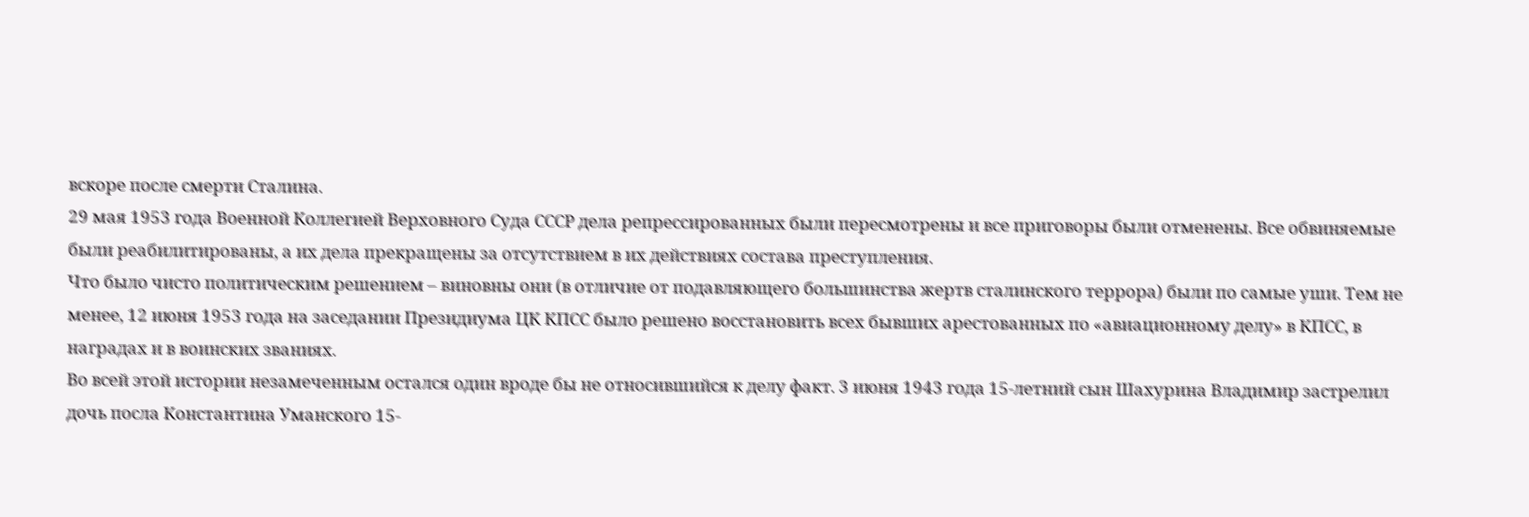вскоре после смерти Сталина.
29 мая 1953 года Военной Коллегией Верховного Суда СССР дела репрессированных были пересмотрены и все приговоры были отменены. Все обвиняемые были реабилитированы, а их дела прекращены за отсутствием в их действиях состава преступления.
Что было чисто политическим решением – виновны они (в отличие от подавляющего большинства жертв сталинского террора) были по самые уши. Тем не менее, 12 июня 1953 года на заседании Президиума ЦК КПСС было решено восстановить всех бывших арестованных по «авиационному делу» в КПСС, в наградах и в воинских званиях.
Во всей этой истории незамеченным остался один вроде бы не относившийся к делу факт. 3 июня 1943 года 15-летний сын Шахурина Владимир застрелил дочь посла Константина Уманского 15-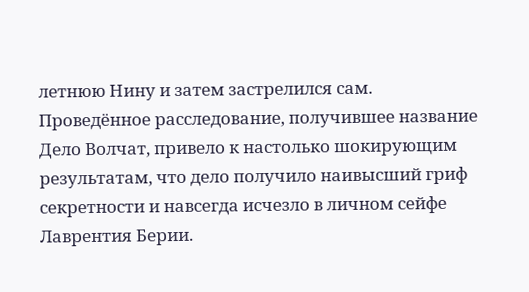летнюю Нину и затем застрелился сам.
Проведённое расследование, получившее название Дело Волчат, привело к настолько шокирующим результатам, что дело получило наивысший гриф секретности и навсегда исчезло в личном сейфе Лаврентия Берии.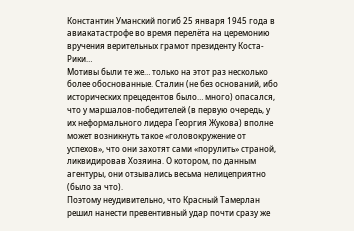Константин Уманский погиб 25 января 1945 года в авиакатастрофе во время перелёта на церемонию вручения верительных грамот президенту Коста-Рики…
Мотивы были те же… только на этот раз несколько более обоснованные. Сталин (не без оснований, ибо исторических прецедентов было… много) опасался, что у маршалов-победителей (в первую очередь, у их неформального лидера Георгия Жукова) вполне может возникнуть такое «головокружение от успехов», что они захотят сами «порулить» страной, ликвидировав Хозяина. О котором, по данным агентуры, они отзывались весьма нелицеприятно (было за что).
Поэтому неудивительно, что Красный Тамерлан решил нанести превентивный удар почти сразу же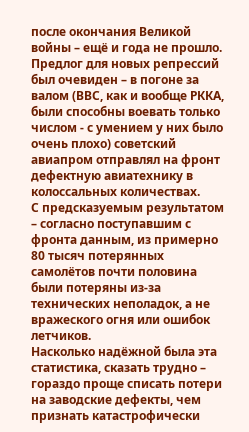после окончания Великой войны – ещё и года не прошло.
Предлог для новых репрессий был очевиден – в погоне за валом (ВВС, как и вообще РККА, были способны воевать только числом - с умением у них было очень плохо) советский авиапром отправлял на фронт дефектную авиатехнику в колоссальных количествах.
С предсказуемым результатом – согласно поступавшим с фронта данным, из примерно 80 тысяч потерянных самолётов почти половина были потеряны из-за технических неполадок, а не вражеского огня или ошибок летчиков.
Насколько надёжной была эта статистика, сказать трудно – гораздо проще списать потери на заводские дефекты, чем признать катастрофически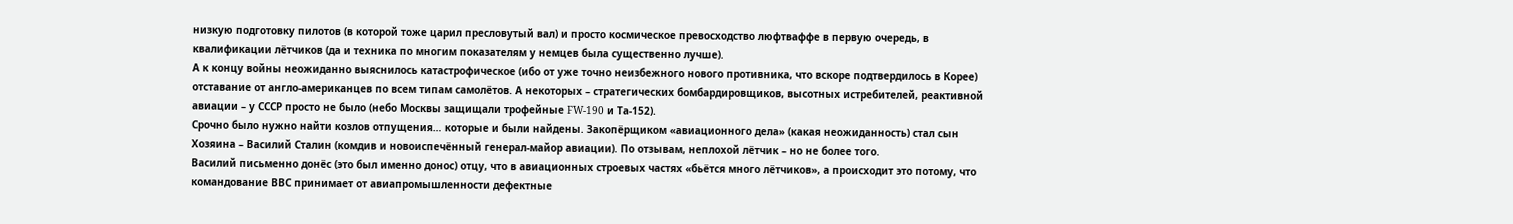низкую подготовку пилотов (в которой тоже царил пресловутый вал) и просто космическое превосходство люфтваффе в первую очередь, в квалификации лётчиков (да и техника по многим показателям у немцев была существенно лучше).
А к концу войны неожиданно выяснилось катастрофическое (ибо от уже точно неизбежного нового противника, что вскоре подтвердилось в Корее) отставание от англо-американцев по всем типам самолётов. А некоторых – стратегических бомбардировщиков, высотных истребителей, реактивной авиации – у СССР просто не было (небо Москвы защищали трофейные FW-190 и Та-152).
Срочно было нужно найти козлов отпущения… которые и были найдены. Закопёрщиком «авиационного дела» (какая неожиданность) стал сын Хозяина – Василий Сталин (комдив и новоиспечённый генерал-майор авиации). По отзывам, неплохой лётчик – но не более того.
Василий письменно донёс (это был именно донос) отцу, что в авиационных строевых частях «бьётся много лётчиков», а происходит это потому, что командование ВВС принимает от авиапромышленности дефектные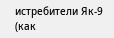истребители Як-9 (как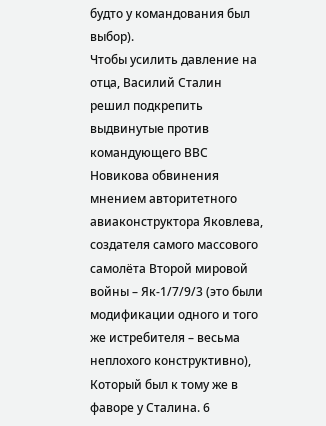будто у командования был выбор).
Чтобы усилить давление на отца, Василий Сталин решил подкрепить выдвинутые против командующего ВВС Новикова обвинения мнением авторитетного авиаконструктора Яковлева, создателя самого массового самолёта Второй мировой войны – Як-1/7/9/3 (это были модификации одного и того же истребителя – весьма неплохого конструктивно),
Который был к тому же в фаворе у Сталина. 6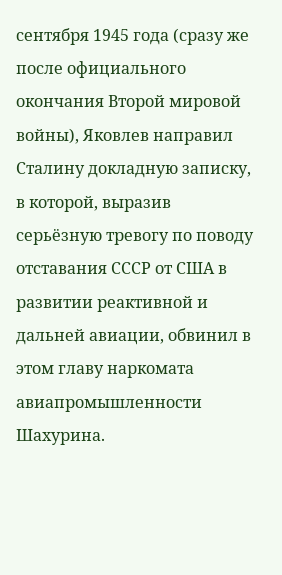сентября 1945 года (сразу же после официального окончания Второй мировой войны), Яковлев направил Сталину докладную записку, в которой, выразив серьёзную тревогу по поводу отставания СССР от США в развитии реактивной и дальней авиации, обвинил в этом главу наркомата авиапромышленности Шахурина.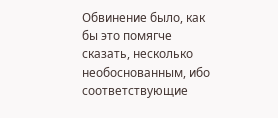Обвинение было, как бы это помягче сказать, несколько необоснованным, ибо соответствующие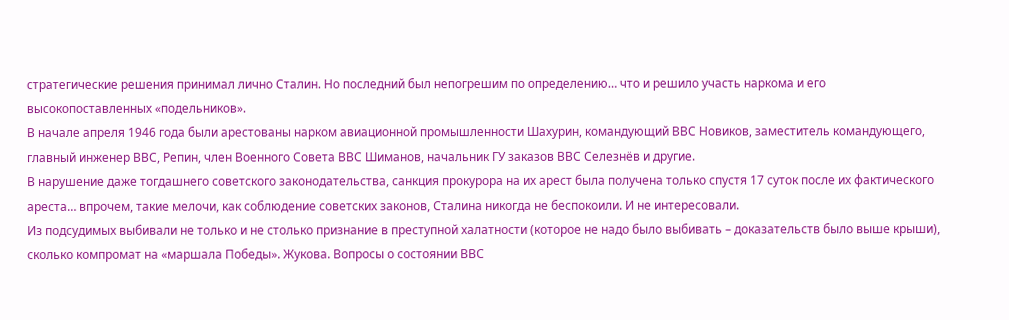стратегические решения принимал лично Сталин. Но последний был непогрешим по определению… что и решило участь наркома и его высокопоставленных «подельников».
В начале апреля 1946 года были арестованы нарком авиационной промышленности Шахурин, командующий ВВС Новиков, заместитель командующего, главный инженер ВВС, Репин, член Военного Совета ВВС Шиманов, начальник ГУ заказов ВВС Селезнёв и другие.
В нарушение даже тогдашнего советского законодательства, санкция прокурора на их арест была получена только спустя 17 суток после их фактического ареста… впрочем, такие мелочи, как соблюдение советских законов, Сталина никогда не беспокоили. И не интересовали.
Из подсудимых выбивали не только и не столько признание в преступной халатности (которое не надо было выбивать – доказательств было выше крыши), сколько компромат на «маршала Победы». Жукова. Вопросы о состоянии ВВС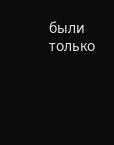были только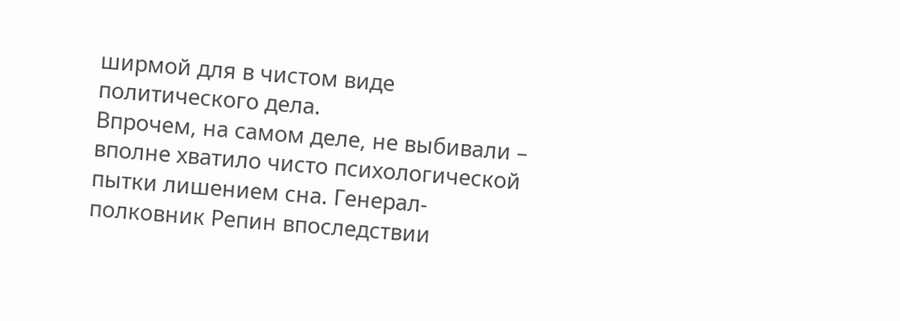ширмой для в чистом виде политического дела.
Впрочем, на самом деле, не выбивали – вполне хватило чисто психологической пытки лишением сна. Генерал-полковник Репин впоследствии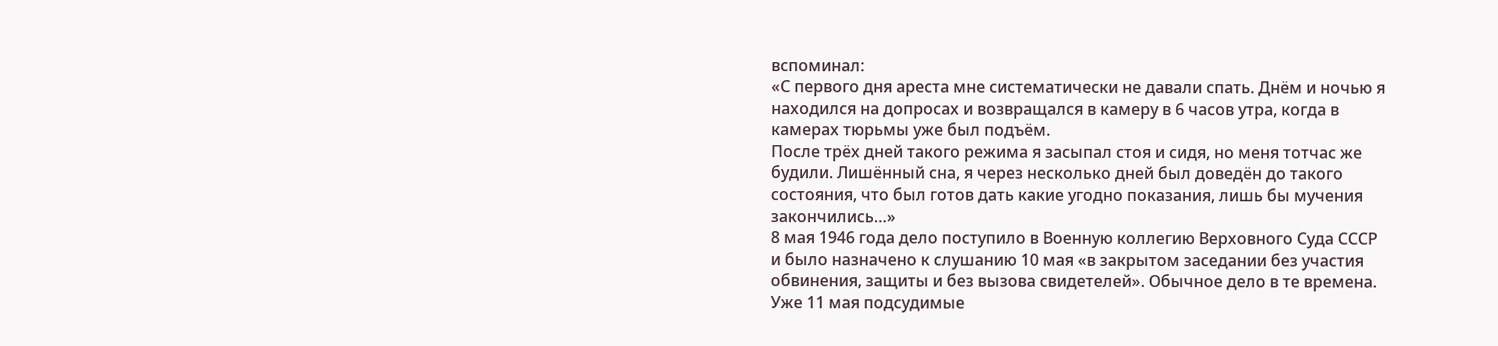вспоминал:
«С первого дня ареста мне систематически не давали спать. Днём и ночью я находился на допросах и возвращался в камеру в 6 часов утра, когда в камерах тюрьмы уже был подъём.
После трёх дней такого режима я засыпал стоя и сидя, но меня тотчас же будили. Лишённый сна, я через несколько дней был доведён до такого состояния, что был готов дать какие угодно показания, лишь бы мучения закончились…»
8 мая 1946 года дело поступило в Военную коллегию Верховного Суда СССР и было назначено к слушанию 10 мая «в закрытом заседании без участия обвинения, защиты и без вызова свидетелей». Обычное дело в те времена.
Уже 11 мая подсудимые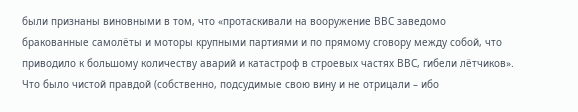были признаны виновными в том, что «протаскивали на вооружение ВВС заведомо бракованные самолёты и моторы крупными партиями и по прямому сговору между собой, что приводило к большому количеству аварий и катастроф в строевых частях ВВС, гибели лётчиков».
Что было чистой правдой (собственно, подсудимые свою вину и не отрицали – ибо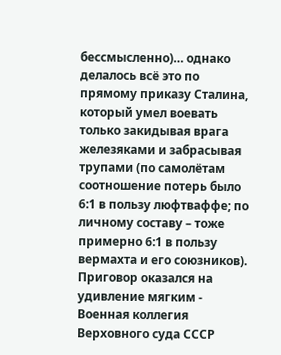бессмысленно)… однако делалось всё это по прямому приказу Сталина, который умел воевать только закидывая врага железяками и забрасывая трупами (по самолётам соотношение потерь было 6:1 в пользу люфтваффе; по личному составу – тоже примерно 6:1 в пользу вермахта и его союзников).
Приговор оказался на удивление мягким - Военная коллегия Верховного суда СССР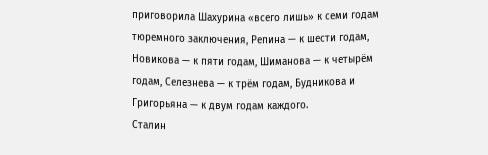приговорила Шахурина «всего лишь» к семи годам тюремного заключения, Репина — к шести годам, Новикова — к пяти годам, Шиманова — к четырём годам, Селезнева — к трём годам, Будникова и Григорьяна — к двум годам каждого.
Сталин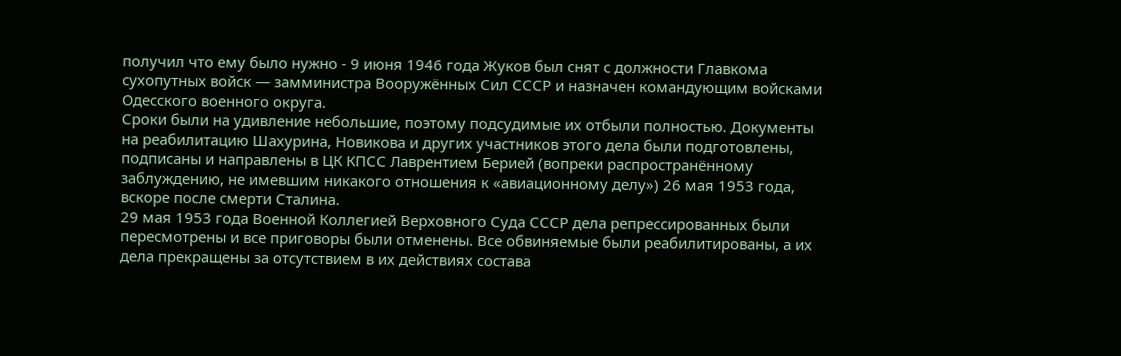получил что ему было нужно - 9 июня 1946 года Жуков был снят с должности Главкома сухопутных войск — замминистра Вооружённых Сил СССР и назначен командующим войсками Одесского военного округа.
Сроки были на удивление небольшие, поэтому подсудимые их отбыли полностью. Документы на реабилитацию Шахурина, Новикова и других участников этого дела были подготовлены, подписаны и направлены в ЦК КПСС Лаврентием Берией (вопреки распространённому заблуждению, не имевшим никакого отношения к «авиационному делу») 26 мая 1953 года, вскоре после смерти Сталина.
29 мая 1953 года Военной Коллегией Верховного Суда СССР дела репрессированных были пересмотрены и все приговоры были отменены. Все обвиняемые были реабилитированы, а их дела прекращены за отсутствием в их действиях состава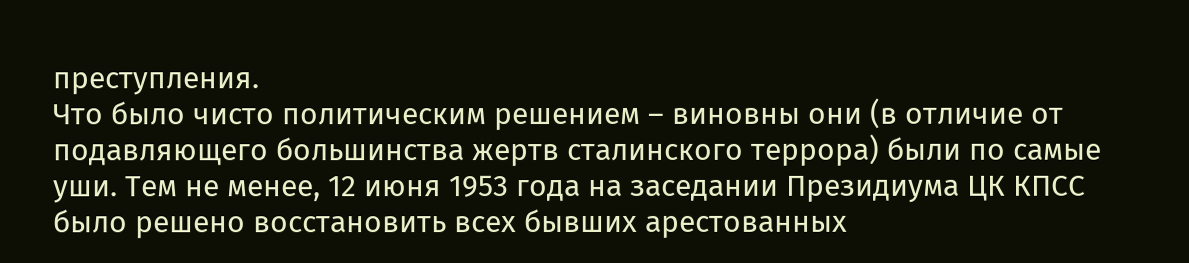преступления.
Что было чисто политическим решением – виновны они (в отличие от подавляющего большинства жертв сталинского террора) были по самые уши. Тем не менее, 12 июня 1953 года на заседании Президиума ЦК КПСС было решено восстановить всех бывших арестованных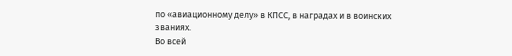по «авиационному делу» в КПСС, в наградах и в воинских званиях.
Во всей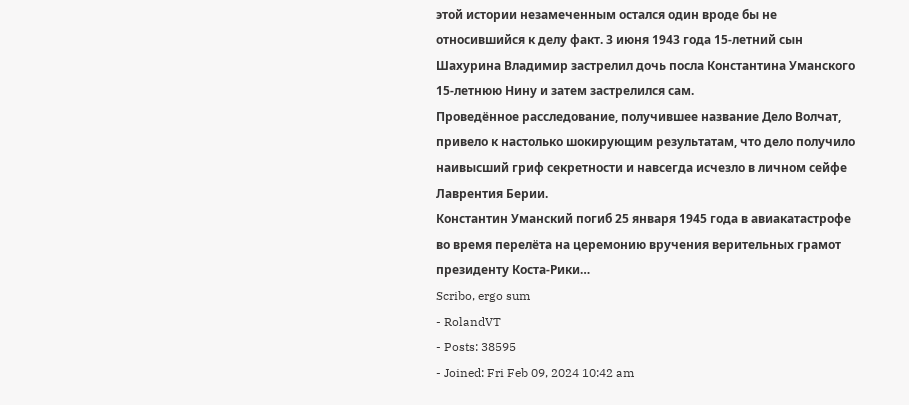этой истории незамеченным остался один вроде бы не относившийся к делу факт. 3 июня 1943 года 15-летний сын Шахурина Владимир застрелил дочь посла Константина Уманского 15-летнюю Нину и затем застрелился сам.
Проведённое расследование, получившее название Дело Волчат, привело к настолько шокирующим результатам, что дело получило наивысший гриф секретности и навсегда исчезло в личном сейфе Лаврентия Берии.
Константин Уманский погиб 25 января 1945 года в авиакатастрофе во время перелёта на церемонию вручения верительных грамот президенту Коста-Рики…
Scribo, ergo sum
- RolandVT
- Posts: 38595
- Joined: Fri Feb 09, 2024 10:42 am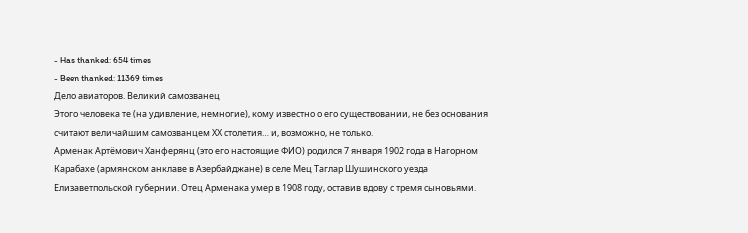- Has thanked: 654 times
- Been thanked: 11369 times
Дело авиаторов. Великий самозванец
Этого человека те (на удивление, немногие), кому известно о его существовании, не без основания считают величайшим самозванцем ХХ столетия… и, возможно, не только.
Арменак Артёмович Ханферянц (это его настоящие ФИО) родился 7 января 1902 года в Нагорном Карабахе (армянском анклаве в Азербайджане) в селе Мец Таглар Шушинского уезда Елизаветпольской губернии. Отец Арменака умер в 1908 году, оставив вдову с тремя сыновьями.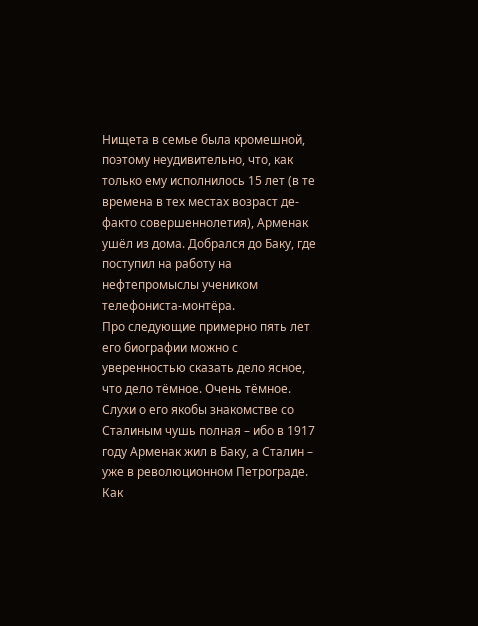Нищета в семье была кромешной, поэтому неудивительно, что, как только ему исполнилось 15 лет (в те времена в тех местах возраст де-факто совершеннолетия), Арменак ушёл из дома. Добрался до Баку, где поступил на работу на нефтепромыслы учеником телефониста-монтёра.
Про следующие примерно пять лет его биографии можно с уверенностью сказать дело ясное, что дело тёмное. Очень тёмное. Слухи о его якобы знакомстве со Сталиным чушь полная – ибо в 1917 году Арменак жил в Баку, а Сталин – уже в революционном Петрограде.
Как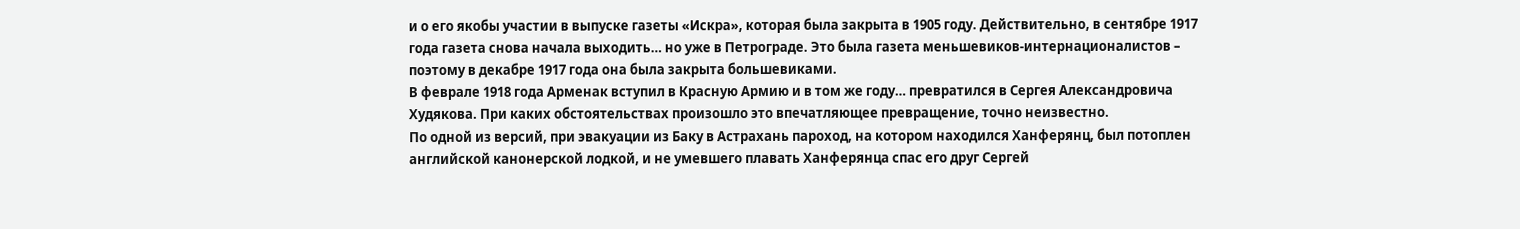и о его якобы участии в выпуске газеты «Искра», которая была закрыта в 1905 году. Действительно, в сентябре 1917 года газета снова начала выходить… но уже в Петрограде. Это была газета меньшевиков-интернационалистов – поэтому в декабре 1917 года она была закрыта большевиками.
В феврале 1918 года Арменак вступил в Красную Армию и в том же году… превратился в Сергея Александровича Худякова. При каких обстоятельствах произошло это впечатляющее превращение, точно неизвестно.
По одной из версий, при эвакуации из Баку в Астрахань пароход, на котором находился Ханферянц, был потоплен английской канонерской лодкой, и не умевшего плавать Ханферянца спас его друг Сергей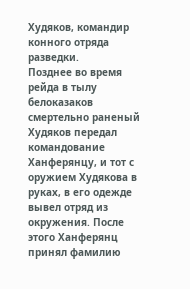Худяков, командир конного отряда разведки.
Позднее во время рейда в тылу белоказаков смертельно раненый Худяков передал командование Ханферянцу, и тот с оружием Худякова в руках, в его одежде вывел отряд из окружения. После этого Ханферянц принял фамилию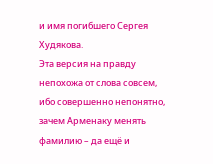и имя погибшего Сергея Худякова.
Эта версия на правду непохожа от слова совсем, ибо совершенно непонятно, зачем Арменаку менять фамилию – да ещё и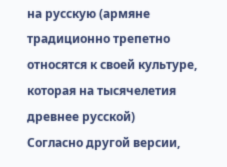на русскую (армяне традиционно трепетно относятся к своей культуре, которая на тысячелетия древнее русской)
Согласно другой версии,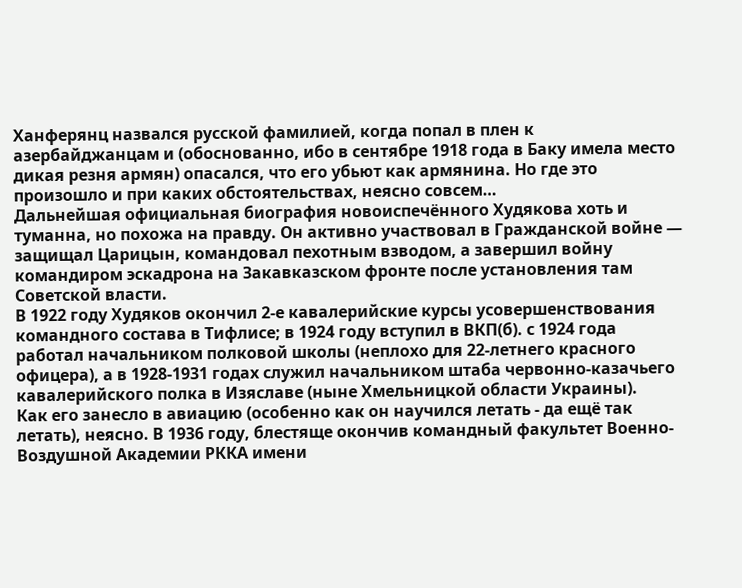Ханферянц назвался русской фамилией, когда попал в плен к азербайджанцам и (обоснованно, ибо в сентябре 1918 года в Баку имела место дикая резня армян) опасался, что его убьют как армянина. Но где это произошло и при каких обстоятельствах, неясно совсем…
Дальнейшая официальная биография новоиспечённого Худякова хоть и туманна, но похожа на правду. Он активно участвовал в Гражданской войне — защищал Царицын, командовал пехотным взводом, а завершил войну командиром эскадрона на Закавказском фронте после установления там Советской власти.
В 1922 году Худяков окончил 2-е кавалерийские курсы усовершенствования командного состава в Тифлисе; в 1924 году вступил в ВКП(б). с 1924 года работал начальником полковой школы (неплохо для 22-летнего красного офицера), а в 1928-1931 годах служил начальником штаба червонно-казачьего кавалерийского полка в Изяславе (ныне Хмельницкой области Украины).
Как его занесло в авиацию (особенно как он научился летать - да ещё так летать), неясно. В 1936 году, блестяще окончив командный факультет Военно-Воздушной Академии РККА имени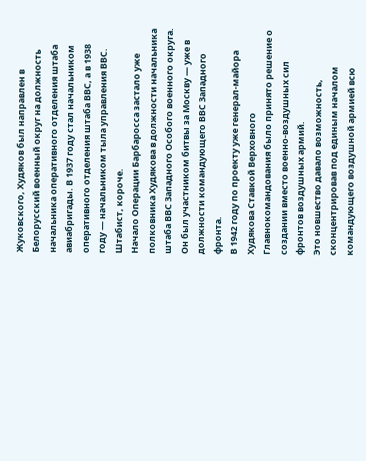Жуковского, Худяков был направлен в Белорусский военный округ на должность начальника оперативного отделения штаба авиабригады. В 1937 году стал начальником оперативного отделения штаба ВВС, а в 1938 году — начальником тыла управления ВВС. Штабист, короче.
Начало Операции Барбаросса застало уже полковника Худякова в должности начальника штаба ВВС Западного Особого военного округа. Он был участником битвы за Москву — уже в должности командующего ВВС Западного фронта.
В 1942 году по проекту уже генерал-майора Худякова Ставкой Верховного Главнокомандования было принято решение о создании вместо военно-воздушных сил фронтов воздушных армий.
Это новшество давало возможность, сконцентрировав под единым началом командующего воздушной армией всю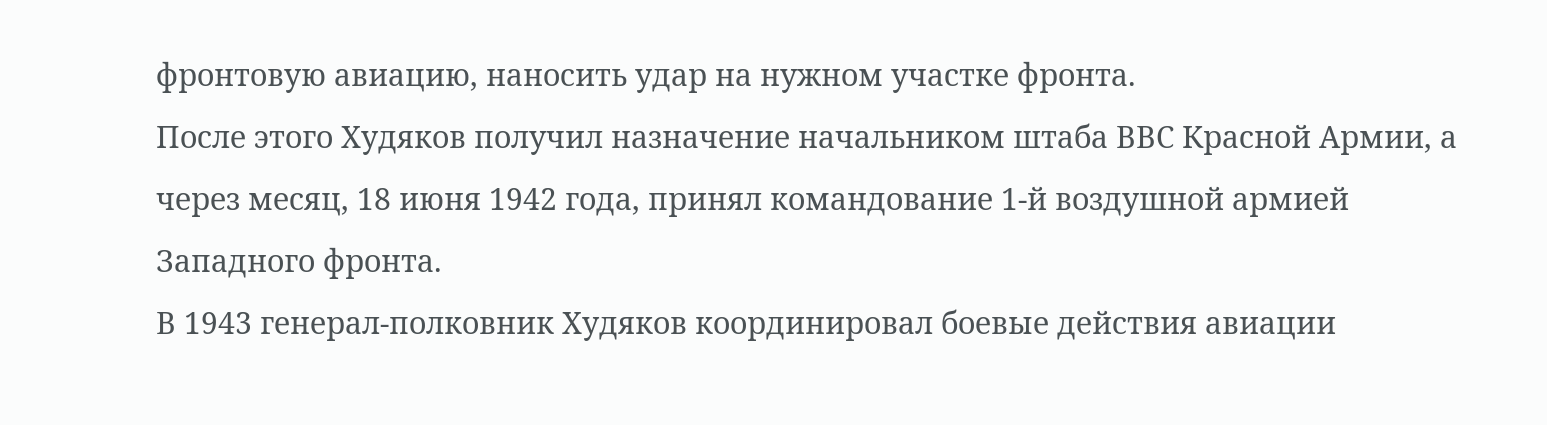фронтовую авиацию, наносить удар на нужном участке фронта.
После этого Худяков получил назначение начальником штаба ВВС Красной Армии, а через месяц, 18 июня 1942 года, принял командование 1-й воздушной армией Западного фронта.
В 1943 генерал-полковник Худяков координировал боевые действия авиации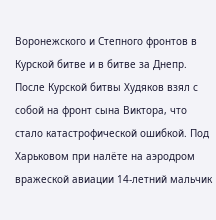Воронежского и Степного фронтов в Курской битве и в битве за Днепр.
После Курской битвы Худяков взял с собой на фронт сына Виктора, что стало катастрофической ошибкой. Под Харьковом при налёте на аэродром вражеской авиации 14-летний мальчик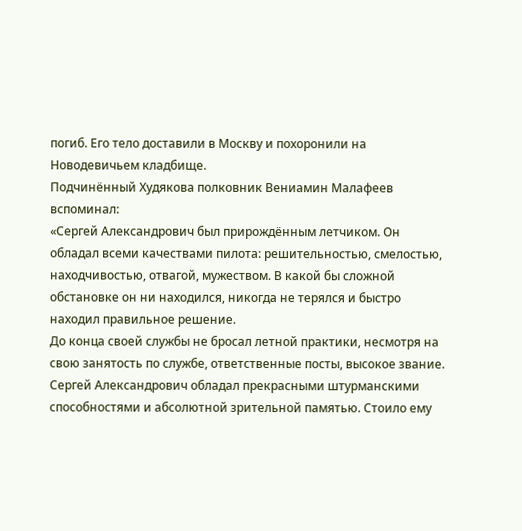погиб. Его тело доставили в Москву и похоронили на Новодевичьем кладбище.
Подчинённый Худякова полковник Вениамин Малафеев вспоминал:
«Сергей Александрович был прирождённым летчиком. Он обладал всеми качествами пилота: решительностью, смелостью, находчивостью, отвагой, мужеством. В какой бы сложной обстановке он ни находился, никогда не терялся и быстро находил правильное решение.
До конца своей службы не бросал летной практики, несмотря на свою занятость по службе, ответственные посты, высокое звание. Сергей Александрович обладал прекрасными штурманскими способностями и абсолютной зрительной памятью. Стоило ему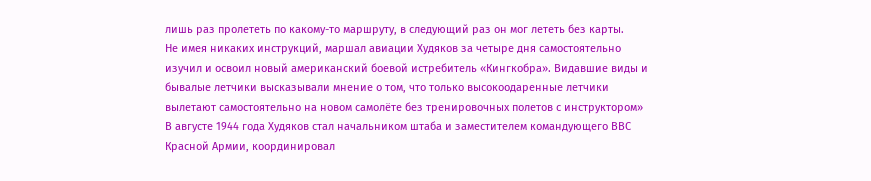лишь раз пролететь по какому-то маршруту, в следующий раз он мог лететь без карты.
Не имея никаких инструкций, маршал авиации Худяков за четыре дня самостоятельно изучил и освоил новый американский боевой истребитель «Кингкобра». Видавшие виды и бывалые летчики высказывали мнение о том, что только высокоодаренные летчики вылетают самостоятельно на новом самолёте без тренировочных полетов с инструктором»
В августе 1944 года Худяков стал начальником штаба и заместителем командующего ВВС Красной Армии, координировал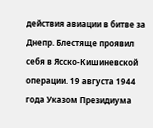действия авиации в битве за Днепр. Блестяще проявил себя в Ясско-Кишиневской операции. 19 августа 1944 года Указом Президиума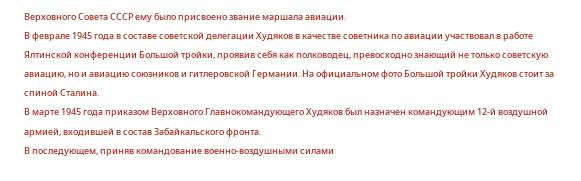Верховного Совета СССР ему было присвоено звание маршала авиации.
В феврале 1945 года в составе советской делегации Худяков в качестве советника по авиации участвовал в работе Ялтинской конференции Большой тройки, проявив себя как полководец, превосходно знающий не только советскую авиацию, но и авиацию союзников и гитлеровской Германии. На официальном фото Большой тройки Худяков стоит за спиной Сталина.
В марте 1945 года приказом Верховного Главнокомандующего Худяков был назначен командующим 12-й воздушной армией, входившей в состав Забайкальского фронта.
В последующем, приняв командование военно-воздушными силами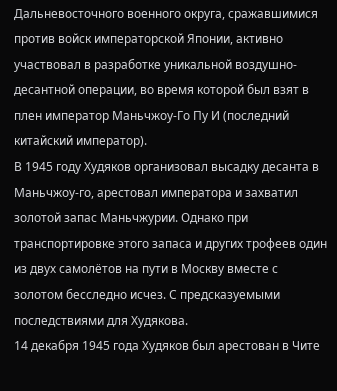Дальневосточного военного округа, сражавшимися против войск императорской Японии, активно участвовал в разработке уникальной воздушно-десантной операции, во время которой был взят в плен император Маньчжоу-Го Пу И (последний китайский император).
В 1945 году Худяков организовал высадку десанта в Маньчжоу-го, арестовал императора и захватил золотой запас Маньчжурии. Однако при транспортировке этого запаса и других трофеев один из двух самолётов на пути в Москву вместе с золотом бесследно исчез. С предсказуемыми последствиями для Худякова.
14 декабря 1945 года Худяков был арестован в Чите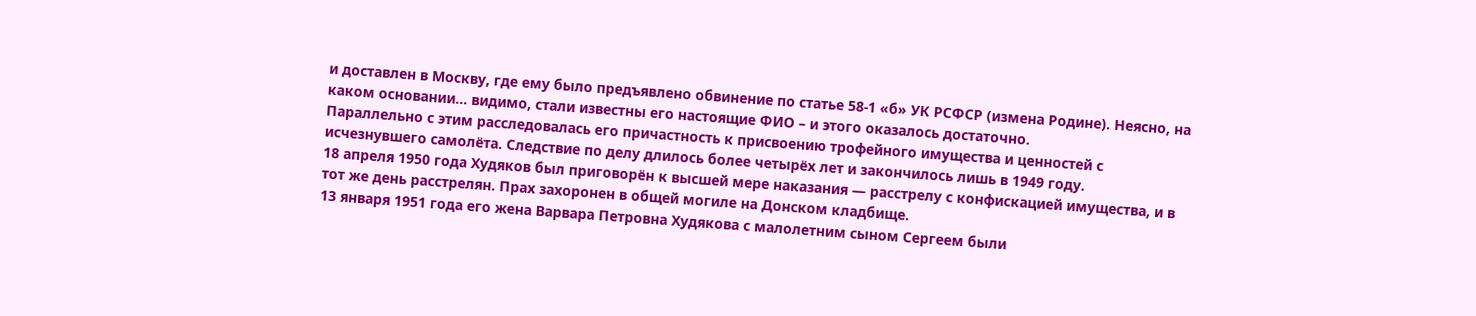и доставлен в Москву, где ему было предъявлено обвинение по статье 58-1 «б» УК РСФСР (измена Родине). Неясно, на каком основании… видимо, стали известны его настоящие ФИО – и этого оказалось достаточно.
Параллельно с этим расследовалась его причастность к присвоению трофейного имущества и ценностей с исчезнувшего самолёта. Следствие по делу длилось более четырёх лет и закончилось лишь в 1949 году.
18 апреля 1950 года Худяков был приговорён к высшей мере наказания — расстрелу с конфискацией имущества, и в тот же день расстрелян. Прах захоронен в общей могиле на Донском кладбище.
13 января 1951 года его жена Варвара Петровна Худякова с малолетним сыном Сергеем были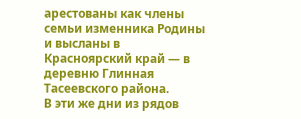арестованы как члены семьи изменника Родины и высланы в Красноярский край — в деревню Глинная Тасеевского района.
В эти же дни из рядов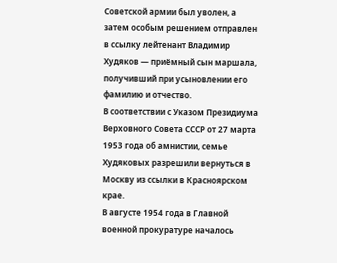Советской армии был уволен, а затем особым решением отправлен в ссылку лейтенант Владимир Худяков — приёмный сын маршала, получивший при усыновлении его фамилию и отчество.
В соответствии с Указом Президиума Верховного Совета СССР от 27 марта 1953 года об амнистии, семье Худяковых разрешили вернуться в Москву из ссылки в Красноярском крае.
В августе 1954 года в Главной военной прокуратуре началось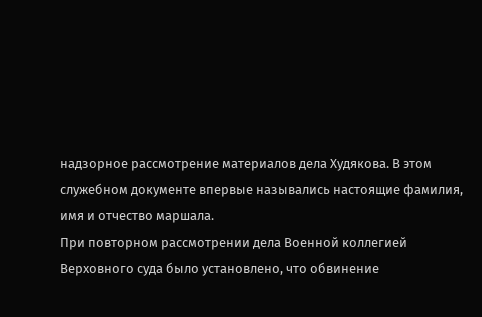надзорное рассмотрение материалов дела Худякова. В этом служебном документе впервые назывались настоящие фамилия, имя и отчество маршала.
При повторном рассмотрении дела Военной коллегией Верховного суда было установлено, что обвинение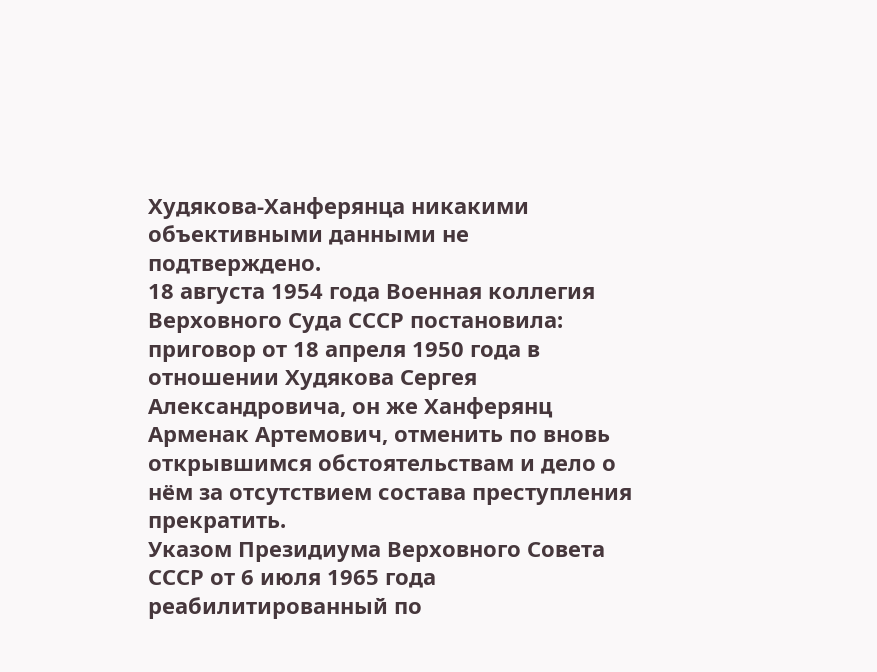Худякова-Ханферянца никакими объективными данными не подтверждено.
18 августа 1954 года Военная коллегия Верховного Суда СССР постановила: приговор от 18 апреля 1950 года в отношении Худякова Сергея Александровича, он же Ханферянц Арменак Артемович, отменить по вновь открывшимся обстоятельствам и дело о нём за отсутствием состава преступления прекратить.
Указом Президиума Верховного Совета СССР от 6 июля 1965 года реабилитированный по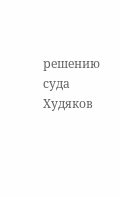решению суда Худяков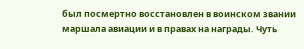был посмертно восстановлен в воинском звании маршала авиации и в правах на награды. Чуть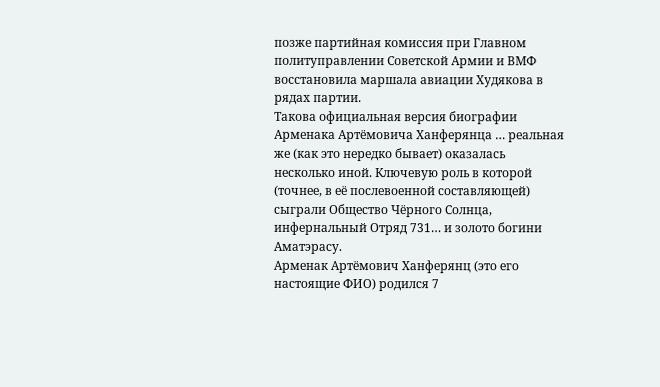позже партийная комиссия при Главном политуправлении Советской Армии и ВМФ восстановила маршала авиации Худякова в рядах партии.
Такова официальная версия биографии Арменака Артёмовича Ханферянца … реальная же (как это нередко бывает) оказалась несколько иной. Ключевую роль в которой (точнее, в её послевоенной составляющей) сыграли Общество Чёрного Солнца, инфернальный Отряд 731… и золото богини Аматэрасу.
Арменак Артёмович Ханферянц (это его настоящие ФИО) родился 7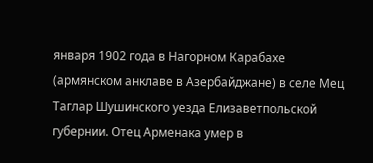января 1902 года в Нагорном Карабахе (армянском анклаве в Азербайджане) в селе Мец Таглар Шушинского уезда Елизаветпольской губернии. Отец Арменака умер в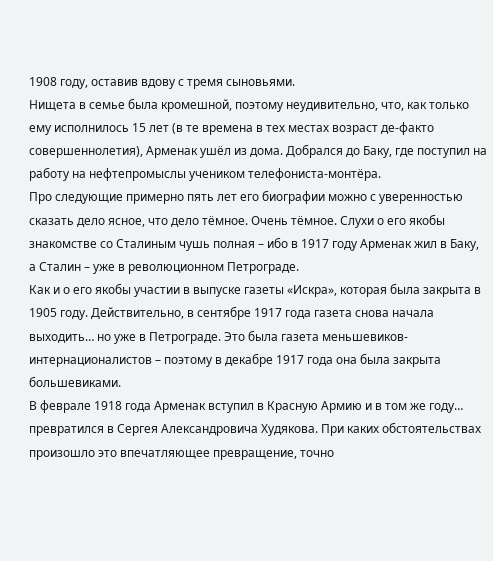1908 году, оставив вдову с тремя сыновьями.
Нищета в семье была кромешной, поэтому неудивительно, что, как только ему исполнилось 15 лет (в те времена в тех местах возраст де-факто совершеннолетия), Арменак ушёл из дома. Добрался до Баку, где поступил на работу на нефтепромыслы учеником телефониста-монтёра.
Про следующие примерно пять лет его биографии можно с уверенностью сказать дело ясное, что дело тёмное. Очень тёмное. Слухи о его якобы знакомстве со Сталиным чушь полная – ибо в 1917 году Арменак жил в Баку, а Сталин – уже в революционном Петрограде.
Как и о его якобы участии в выпуске газеты «Искра», которая была закрыта в 1905 году. Действительно, в сентябре 1917 года газета снова начала выходить… но уже в Петрограде. Это была газета меньшевиков-интернационалистов – поэтому в декабре 1917 года она была закрыта большевиками.
В феврале 1918 года Арменак вступил в Красную Армию и в том же году… превратился в Сергея Александровича Худякова. При каких обстоятельствах произошло это впечатляющее превращение, точно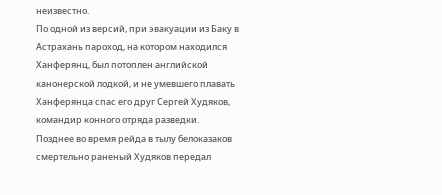неизвестно.
По одной из версий, при эвакуации из Баку в Астрахань пароход, на котором находился Ханферянц, был потоплен английской канонерской лодкой, и не умевшего плавать Ханферянца спас его друг Сергей Худяков, командир конного отряда разведки.
Позднее во время рейда в тылу белоказаков смертельно раненый Худяков передал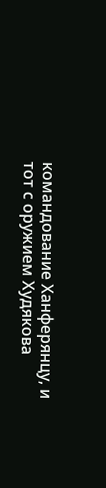командование Ханферянцу, и тот с оружием Худякова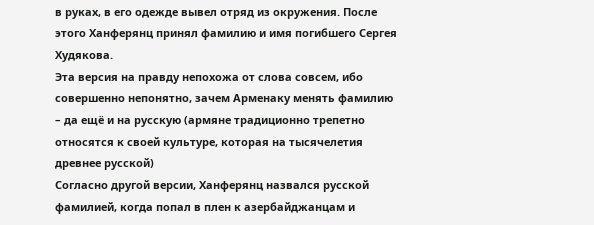в руках, в его одежде вывел отряд из окружения. После этого Ханферянц принял фамилию и имя погибшего Сергея Худякова.
Эта версия на правду непохожа от слова совсем, ибо совершенно непонятно, зачем Арменаку менять фамилию – да ещё и на русскую (армяне традиционно трепетно относятся к своей культуре, которая на тысячелетия древнее русской)
Согласно другой версии, Ханферянц назвался русской фамилией, когда попал в плен к азербайджанцам и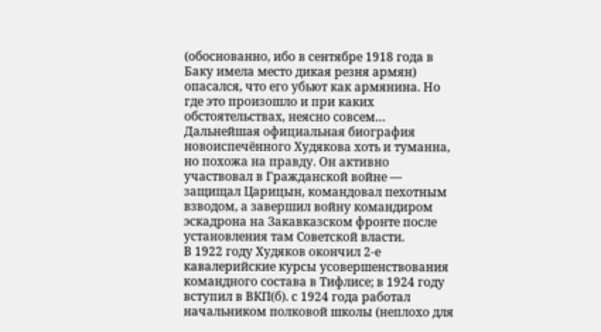(обоснованно, ибо в сентябре 1918 года в Баку имела место дикая резня армян) опасался, что его убьют как армянина. Но где это произошло и при каких обстоятельствах, неясно совсем…
Дальнейшая официальная биография новоиспечённого Худякова хоть и туманна, но похожа на правду. Он активно участвовал в Гражданской войне — защищал Царицын, командовал пехотным взводом, а завершил войну командиром эскадрона на Закавказском фронте после установления там Советской власти.
В 1922 году Худяков окончил 2-е кавалерийские курсы усовершенствования командного состава в Тифлисе; в 1924 году вступил в ВКП(б). с 1924 года работал начальником полковой школы (неплохо для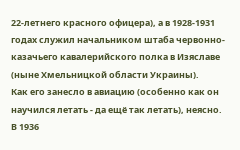22-летнего красного офицера), а в 1928-1931 годах служил начальником штаба червонно-казачьего кавалерийского полка в Изяславе (ныне Хмельницкой области Украины).
Как его занесло в авиацию (особенно как он научился летать - да ещё так летать), неясно. В 1936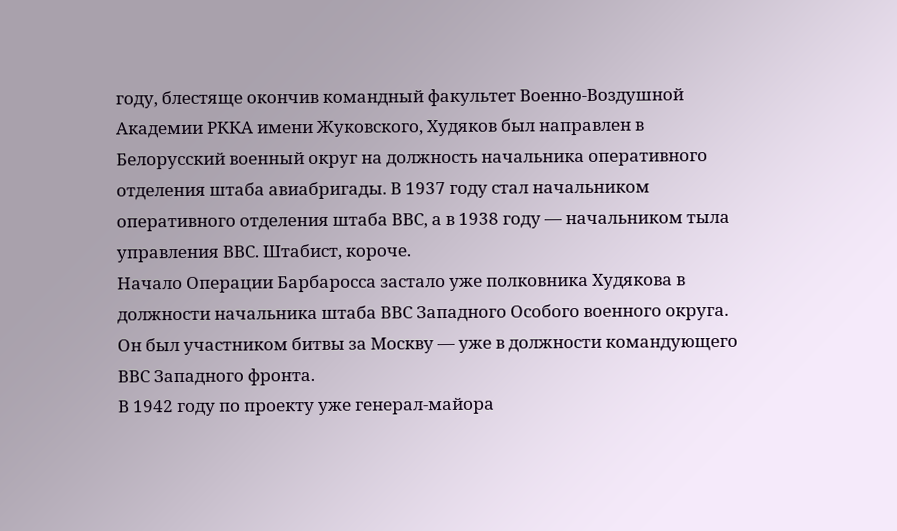году, блестяще окончив командный факультет Военно-Воздушной Академии РККА имени Жуковского, Худяков был направлен в Белорусский военный округ на должность начальника оперативного отделения штаба авиабригады. В 1937 году стал начальником оперативного отделения штаба ВВС, а в 1938 году — начальником тыла управления ВВС. Штабист, короче.
Начало Операции Барбаросса застало уже полковника Худякова в должности начальника штаба ВВС Западного Особого военного округа. Он был участником битвы за Москву — уже в должности командующего ВВС Западного фронта.
В 1942 году по проекту уже генерал-майора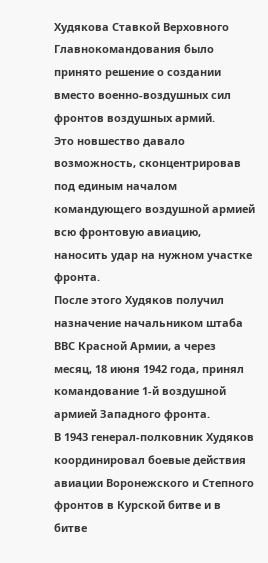Худякова Ставкой Верховного Главнокомандования было принято решение о создании вместо военно-воздушных сил фронтов воздушных армий.
Это новшество давало возможность, сконцентрировав под единым началом командующего воздушной армией всю фронтовую авиацию, наносить удар на нужном участке фронта.
После этого Худяков получил назначение начальником штаба ВВС Красной Армии, а через месяц, 18 июня 1942 года, принял командование 1-й воздушной армией Западного фронта.
В 1943 генерал-полковник Худяков координировал боевые действия авиации Воронежского и Степного фронтов в Курской битве и в битве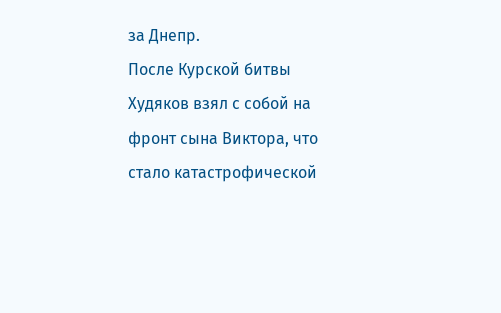за Днепр.
После Курской битвы Худяков взял с собой на фронт сына Виктора, что стало катастрофической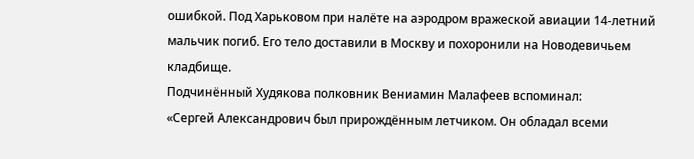ошибкой. Под Харьковом при налёте на аэродром вражеской авиации 14-летний мальчик погиб. Его тело доставили в Москву и похоронили на Новодевичьем кладбище.
Подчинённый Худякова полковник Вениамин Малафеев вспоминал:
«Сергей Александрович был прирождённым летчиком. Он обладал всеми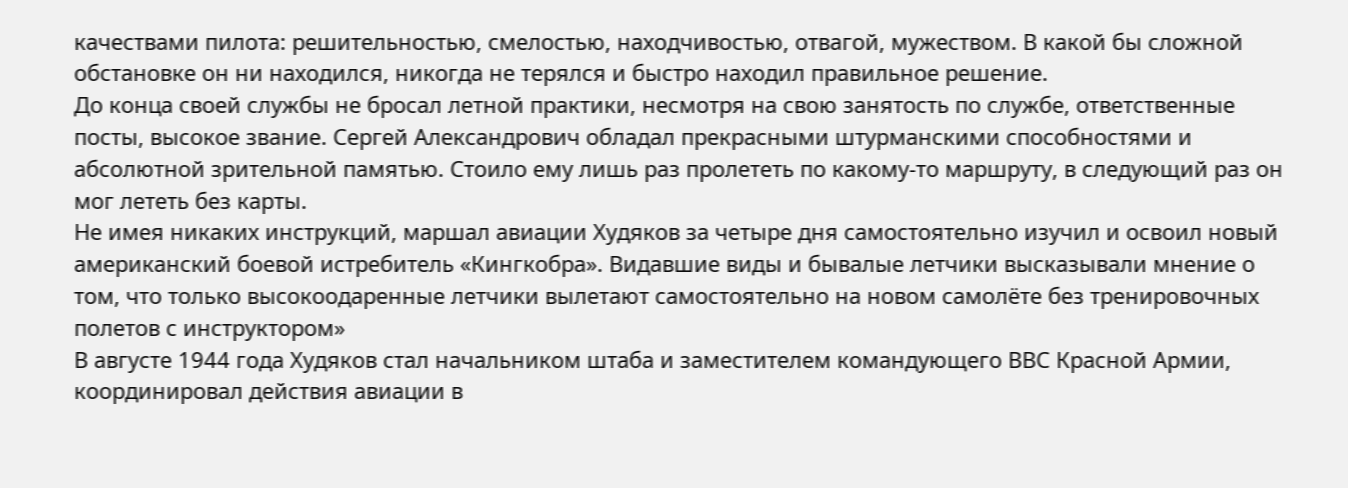качествами пилота: решительностью, смелостью, находчивостью, отвагой, мужеством. В какой бы сложной обстановке он ни находился, никогда не терялся и быстро находил правильное решение.
До конца своей службы не бросал летной практики, несмотря на свою занятость по службе, ответственные посты, высокое звание. Сергей Александрович обладал прекрасными штурманскими способностями и абсолютной зрительной памятью. Стоило ему лишь раз пролететь по какому-то маршруту, в следующий раз он мог лететь без карты.
Не имея никаких инструкций, маршал авиации Худяков за четыре дня самостоятельно изучил и освоил новый американский боевой истребитель «Кингкобра». Видавшие виды и бывалые летчики высказывали мнение о том, что только высокоодаренные летчики вылетают самостоятельно на новом самолёте без тренировочных полетов с инструктором»
В августе 1944 года Худяков стал начальником штаба и заместителем командующего ВВС Красной Армии, координировал действия авиации в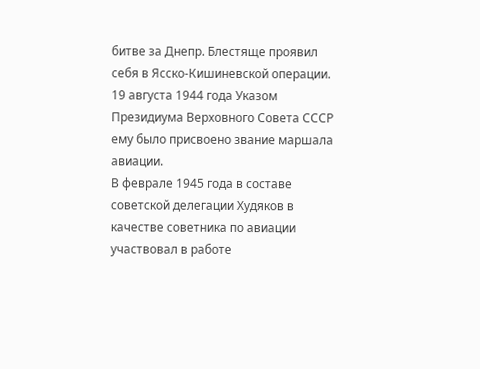битве за Днепр. Блестяще проявил себя в Ясско-Кишиневской операции. 19 августа 1944 года Указом Президиума Верховного Совета СССР ему было присвоено звание маршала авиации.
В феврале 1945 года в составе советской делегации Худяков в качестве советника по авиации участвовал в работе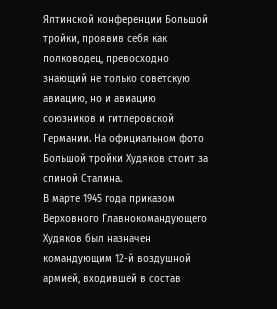Ялтинской конференции Большой тройки, проявив себя как полководец, превосходно знающий не только советскую авиацию, но и авиацию союзников и гитлеровской Германии. На официальном фото Большой тройки Худяков стоит за спиной Сталина.
В марте 1945 года приказом Верховного Главнокомандующего Худяков был назначен командующим 12-й воздушной армией, входившей в состав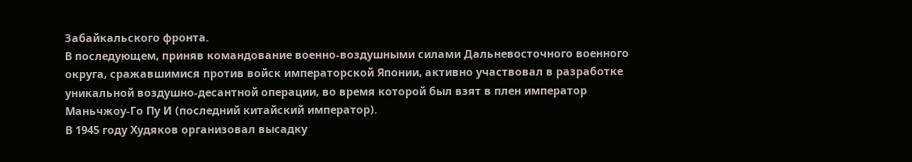Забайкальского фронта.
В последующем, приняв командование военно-воздушными силами Дальневосточного военного округа, сражавшимися против войск императорской Японии, активно участвовал в разработке уникальной воздушно-десантной операции, во время которой был взят в плен император Маньчжоу-Го Пу И (последний китайский император).
В 1945 году Худяков организовал высадку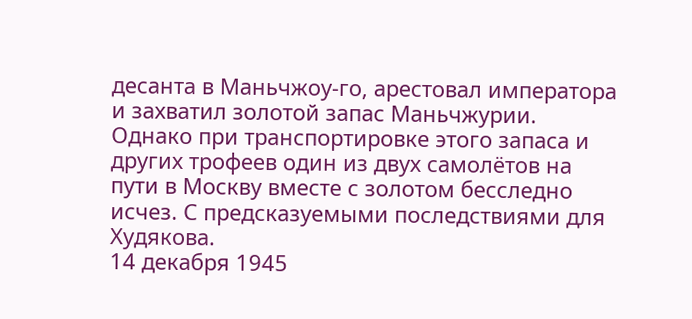десанта в Маньчжоу-го, арестовал императора и захватил золотой запас Маньчжурии. Однако при транспортировке этого запаса и других трофеев один из двух самолётов на пути в Москву вместе с золотом бесследно исчез. С предсказуемыми последствиями для Худякова.
14 декабря 1945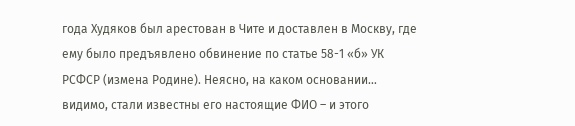года Худяков был арестован в Чите и доставлен в Москву, где ему было предъявлено обвинение по статье 58-1 «б» УК РСФСР (измена Родине). Неясно, на каком основании… видимо, стали известны его настоящие ФИО – и этого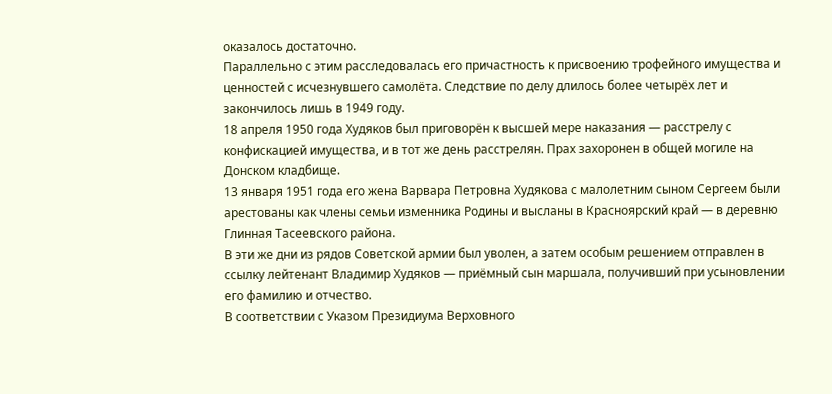оказалось достаточно.
Параллельно с этим расследовалась его причастность к присвоению трофейного имущества и ценностей с исчезнувшего самолёта. Следствие по делу длилось более четырёх лет и закончилось лишь в 1949 году.
18 апреля 1950 года Худяков был приговорён к высшей мере наказания — расстрелу с конфискацией имущества, и в тот же день расстрелян. Прах захоронен в общей могиле на Донском кладбище.
13 января 1951 года его жена Варвара Петровна Худякова с малолетним сыном Сергеем были арестованы как члены семьи изменника Родины и высланы в Красноярский край — в деревню Глинная Тасеевского района.
В эти же дни из рядов Советской армии был уволен, а затем особым решением отправлен в ссылку лейтенант Владимир Худяков — приёмный сын маршала, получивший при усыновлении его фамилию и отчество.
В соответствии с Указом Президиума Верховного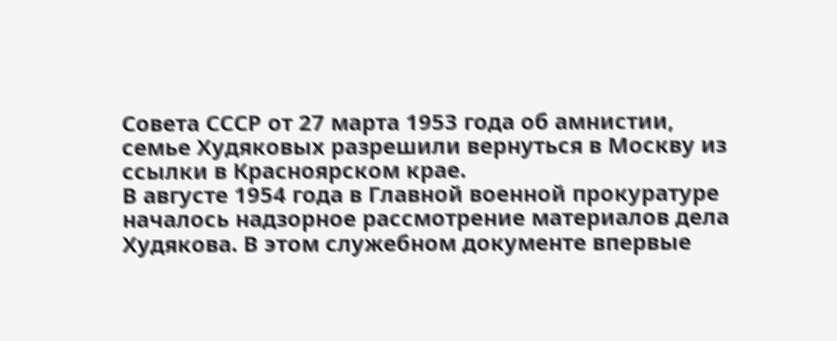Совета СССР от 27 марта 1953 года об амнистии, семье Худяковых разрешили вернуться в Москву из ссылки в Красноярском крае.
В августе 1954 года в Главной военной прокуратуре началось надзорное рассмотрение материалов дела Худякова. В этом служебном документе впервые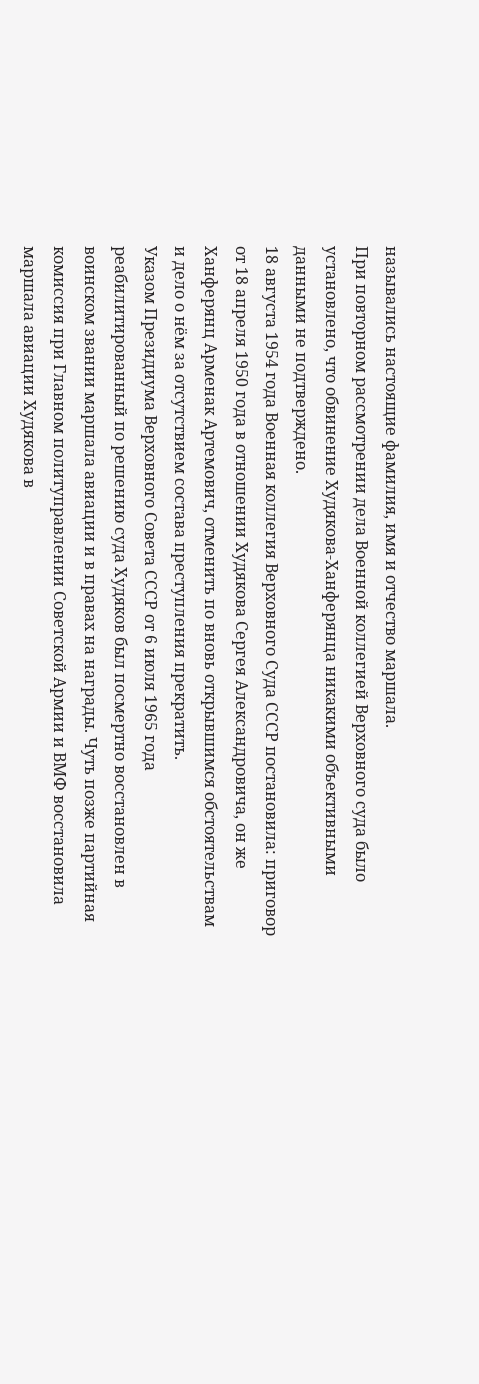назывались настоящие фамилия, имя и отчество маршала.
При повторном рассмотрении дела Военной коллегией Верховного суда было установлено, что обвинение Худякова-Ханферянца никакими объективными данными не подтверждено.
18 августа 1954 года Военная коллегия Верховного Суда СССР постановила: приговор от 18 апреля 1950 года в отношении Худякова Сергея Александровича, он же Ханферянц Арменак Артемович, отменить по вновь открывшимся обстоятельствам и дело о нём за отсутствием состава преступления прекратить.
Указом Президиума Верховного Совета СССР от 6 июля 1965 года реабилитированный по решению суда Худяков был посмертно восстановлен в воинском звании маршала авиации и в правах на награды. Чуть позже партийная комиссия при Главном политуправлении Советской Армии и ВМФ восстановила маршала авиации Худякова в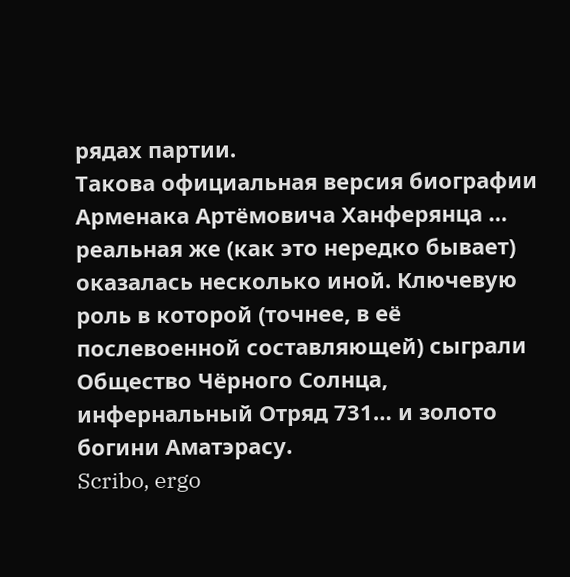рядах партии.
Такова официальная версия биографии Арменака Артёмовича Ханферянца … реальная же (как это нередко бывает) оказалась несколько иной. Ключевую роль в которой (точнее, в её послевоенной составляющей) сыграли Общество Чёрного Солнца, инфернальный Отряд 731… и золото богини Аматэрасу.
Scribo, ergo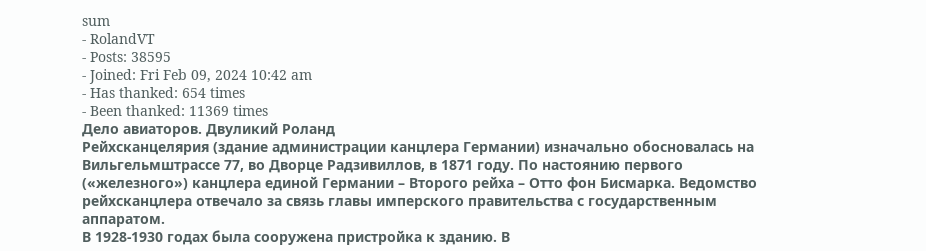sum
- RolandVT
- Posts: 38595
- Joined: Fri Feb 09, 2024 10:42 am
- Has thanked: 654 times
- Been thanked: 11369 times
Дело авиаторов. Двуликий Роланд
Рейхсканцелярия (здание администрации канцлера Германии) изначально обосновалась на Вильгельмштрассе 77, во Дворце Радзивиллов, в 1871 году. По настоянию первого («железного») канцлера единой Германии – Второго рейха – Отто фон Бисмарка. Ведомство рейхсканцлера отвечало за связь главы имперского правительства с государственным аппаратом.
В 1928-1930 годах была сооружена пристройка к зданию. В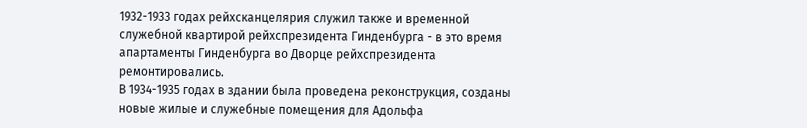1932-1933 годах рейхсканцелярия служил также и временной служебной квартирой рейхспрезидента Гинденбурга - в это время апартаменты Гинденбурга во Дворце рейхспрезидента ремонтировались.
В 1934-1935 годах в здании была проведена реконструкция, созданы новые жилые и служебные помещения для Адольфа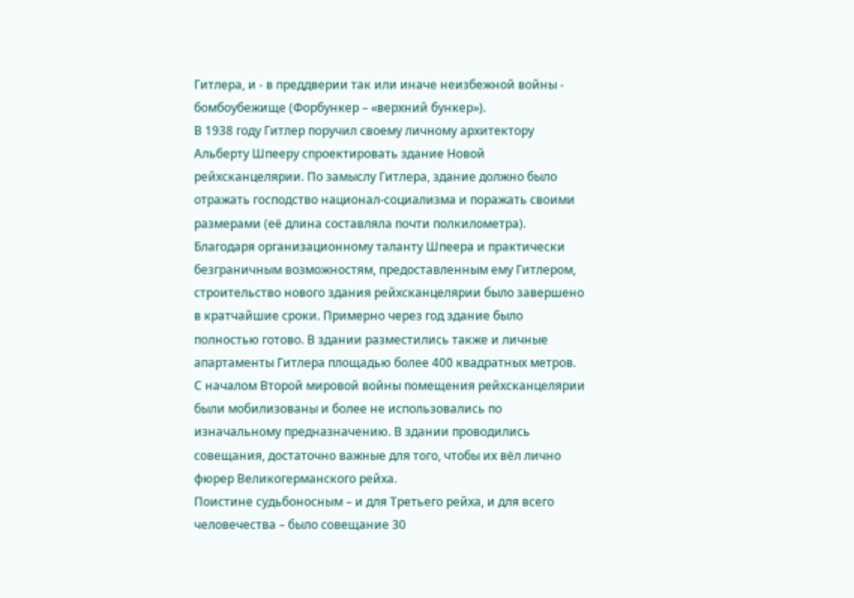Гитлера, и - в преддверии так или иначе неизбежной войны - бомбоубежище (Форбункер – «верхний бункер»).
В 1938 году Гитлер поручил своему личному архитектору Альберту Шпееру спроектировать здание Новой рейхсканцелярии. По замыслу Гитлера, здание должно было отражать господство национал-социализма и поражать своими размерами (её длина составляла почти полкилометра).
Благодаря организационному таланту Шпеера и практически безграничным возможностям, предоставленным ему Гитлером, строительство нового здания рейхсканцелярии было завершено в кратчайшие сроки. Примерно через год здание было полностью готово. В здании разместились также и личные апартаменты Гитлера площадью более 400 квадратных метров.
С началом Второй мировой войны помещения рейхсканцелярии были мобилизованы и более не использовались по изначальному предназначению. В здании проводились совещания, достаточно важные для того, чтобы их вёл лично фюрер Великогерманского рейха.
Поистине судьбоносным – и для Третьего рейха, и для всего человечества – было совещание 30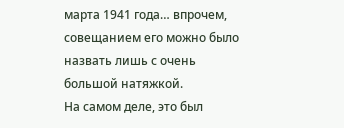марта 1941 года… впрочем, совещанием его можно было назвать лишь с очень большой натяжкой.
На самом деле, это был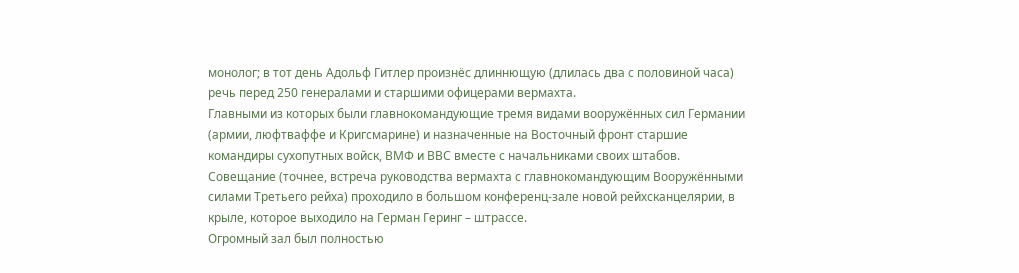монолог; в тот день Адольф Гитлер произнёс длиннющую (длилась два с половиной часа) речь перед 250 генералами и старшими офицерами вермахта.
Главными из которых были главнокомандующие тремя видами вооружённых сил Германии (армии, люфтваффе и Кригсмарине) и назначенные на Восточный фронт старшие командиры сухопутных войск, ВМФ и ВВС вместе с начальниками своих штабов.
Совещание (точнее, встреча руководства вермахта с главнокомандующим Вооружёнными силами Третьего рейха) проходило в большом конференц-зале новой рейхсканцелярии, в крыле, которое выходило на Герман Геринг – штрассе.
Огромный зал был полностью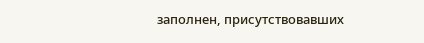заполнен, присутствовавших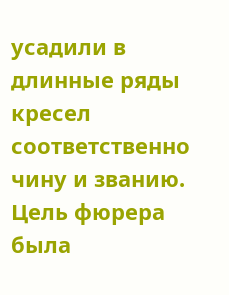усадили в длинные ряды кресел соответственно чину и званию. Цель фюрера была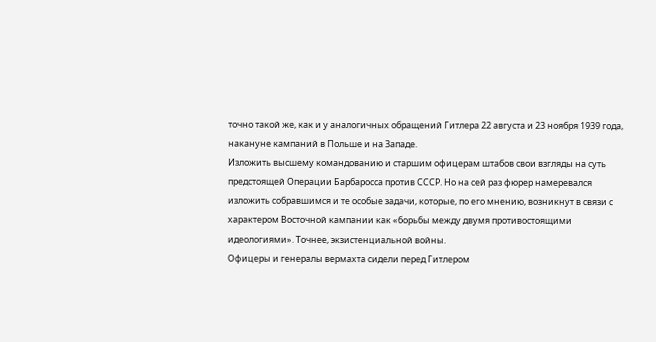точно такой же, как и у аналогичных обращений Гитлера 22 августа и 23 ноября 1939 года, накануне кампаний в Польше и на Западе.
Изложить высшему командованию и старшим офицерам штабов свои взгляды на суть предстоящей Операции Барбаросса против СССР. Но на сей раз фюрер намеревался изложить собравшимся и те особые задачи, которые, по его мнению, возникнут в связи с характером Восточной кампании как «борьбы между двумя противостоящими идеологиями». Точнее, экзистенциальной войны.
Офицеры и генералы вермахта сидели перед Гитлером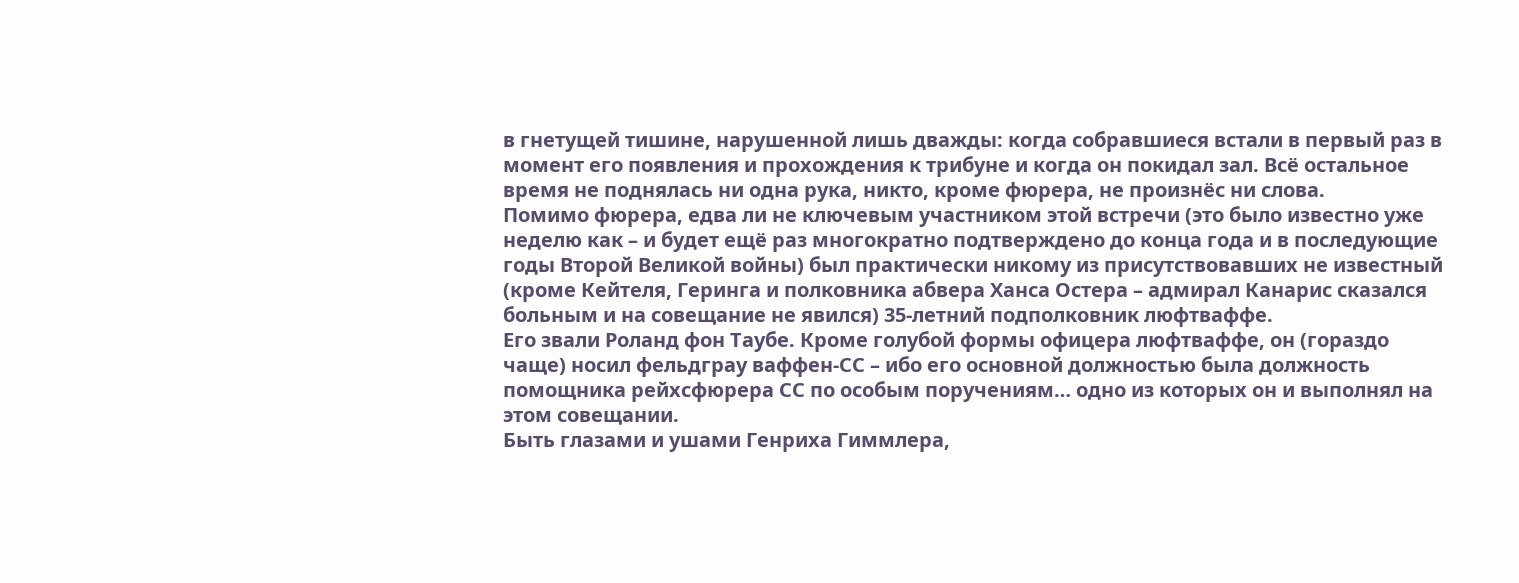в гнетущей тишине, нарушенной лишь дважды: когда собравшиеся встали в первый раз в момент его появления и прохождения к трибуне и когда он покидал зал. Всё остальное время не поднялась ни одна рука, никто, кроме фюрера, не произнёс ни слова.
Помимо фюрера, едва ли не ключевым участником этой встречи (это было известно уже неделю как – и будет ещё раз многократно подтверждено до конца года и в последующие годы Второй Великой войны) был практически никому из присутствовавших не известный (кроме Кейтеля, Геринга и полковника абвера Ханса Остера – адмирал Канарис сказался больным и на совещание не явился) 35-летний подполковник люфтваффе.
Его звали Роланд фон Таубе. Кроме голубой формы офицера люфтваффе, он (гораздо чаще) носил фельдграу ваффен-СС – ибо его основной должностью была должность помощника рейхсфюрера СС по особым поручениям… одно из которых он и выполнял на этом совещании.
Быть глазами и ушами Генриха Гиммлера,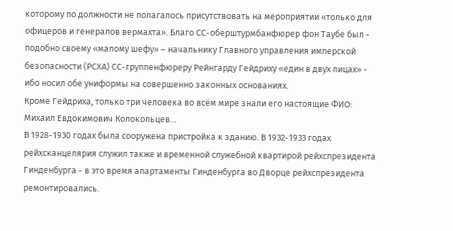которому по должности не полагалось присутствовать на мероприятии «только для офицеров и генералов вермахта». Благо СС-оберштурмбанфюрер фон Таубе был - подобно своему «малому шефу» – начальнику Главного управления имперской безопасности (РСХА) СС-группенфюреру Рейнгарду Гейдриху «един в двух лицах» - ибо носил обе униформы на совершенно законных основаниях.
Кроме Гейдриха, только три человека во всём мире знали его настоящие ФИО: Михаил Евдокимович Колокольцев…
В 1928-1930 годах была сооружена пристройка к зданию. В 1932-1933 годах рейхсканцелярия служил также и временной служебной квартирой рейхспрезидента Гинденбурга - в это время апартаменты Гинденбурга во Дворце рейхспрезидента ремонтировались.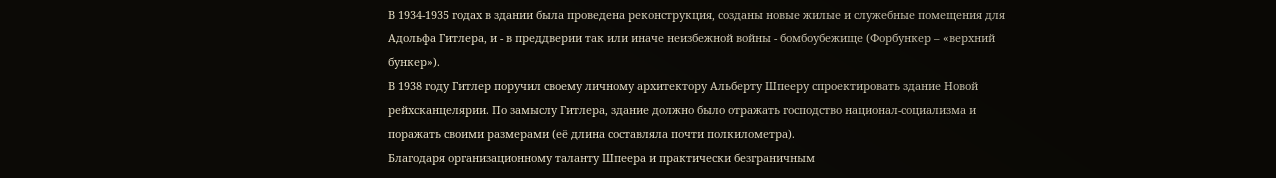В 1934-1935 годах в здании была проведена реконструкция, созданы новые жилые и служебные помещения для Адольфа Гитлера, и - в преддверии так или иначе неизбежной войны - бомбоубежище (Форбункер – «верхний бункер»).
В 1938 году Гитлер поручил своему личному архитектору Альберту Шпееру спроектировать здание Новой рейхсканцелярии. По замыслу Гитлера, здание должно было отражать господство национал-социализма и поражать своими размерами (её длина составляла почти полкилометра).
Благодаря организационному таланту Шпеера и практически безграничным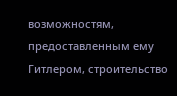возможностям, предоставленным ему Гитлером, строительство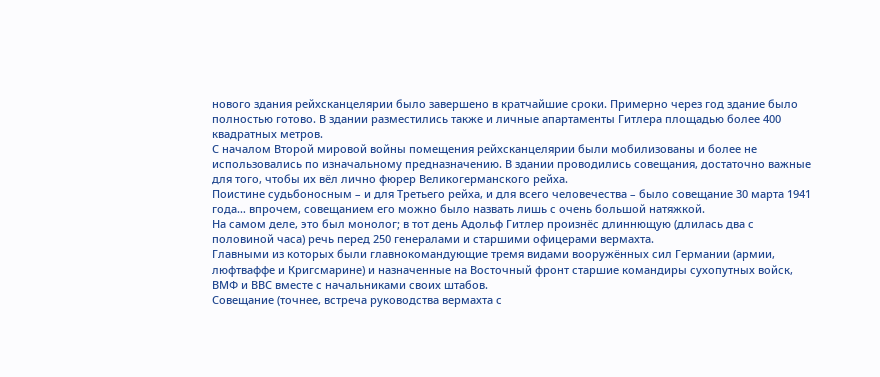нового здания рейхсканцелярии было завершено в кратчайшие сроки. Примерно через год здание было полностью готово. В здании разместились также и личные апартаменты Гитлера площадью более 400 квадратных метров.
С началом Второй мировой войны помещения рейхсканцелярии были мобилизованы и более не использовались по изначальному предназначению. В здании проводились совещания, достаточно важные для того, чтобы их вёл лично фюрер Великогерманского рейха.
Поистине судьбоносным – и для Третьего рейха, и для всего человечества – было совещание 30 марта 1941 года… впрочем, совещанием его можно было назвать лишь с очень большой натяжкой.
На самом деле, это был монолог; в тот день Адольф Гитлер произнёс длиннющую (длилась два с половиной часа) речь перед 250 генералами и старшими офицерами вермахта.
Главными из которых были главнокомандующие тремя видами вооружённых сил Германии (армии, люфтваффе и Кригсмарине) и назначенные на Восточный фронт старшие командиры сухопутных войск, ВМФ и ВВС вместе с начальниками своих штабов.
Совещание (точнее, встреча руководства вермахта с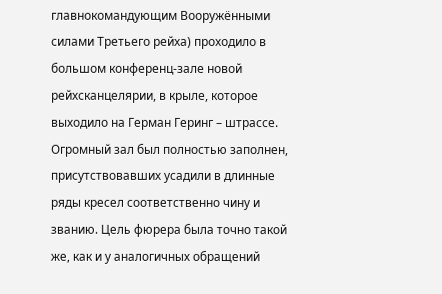главнокомандующим Вооружёнными силами Третьего рейха) проходило в большом конференц-зале новой рейхсканцелярии, в крыле, которое выходило на Герман Геринг – штрассе.
Огромный зал был полностью заполнен, присутствовавших усадили в длинные ряды кресел соответственно чину и званию. Цель фюрера была точно такой же, как и у аналогичных обращений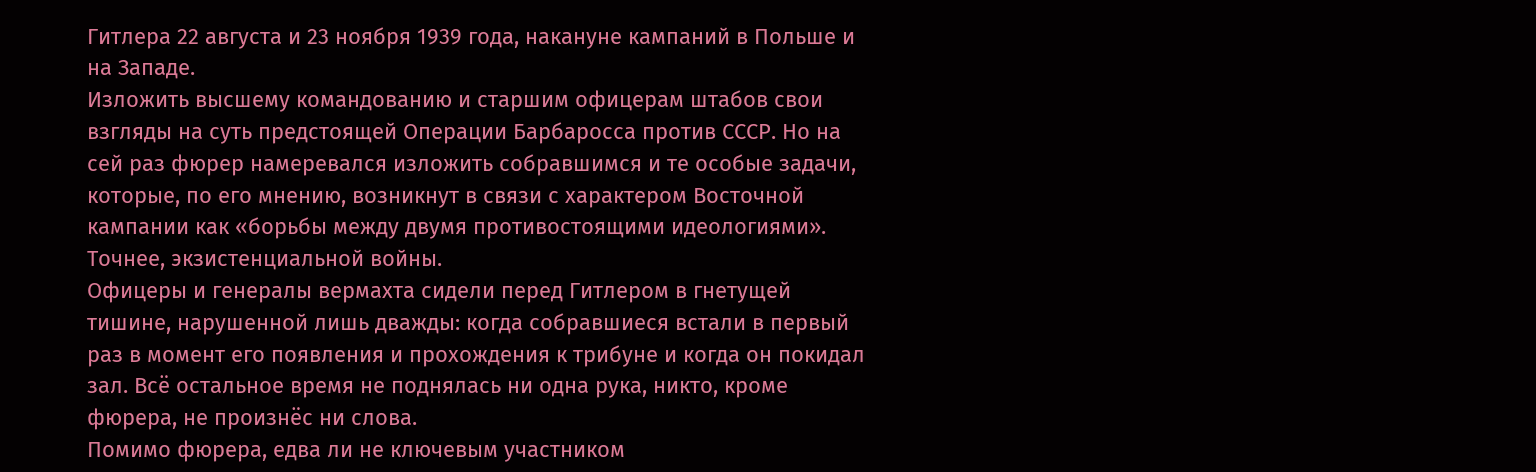Гитлера 22 августа и 23 ноября 1939 года, накануне кампаний в Польше и на Западе.
Изложить высшему командованию и старшим офицерам штабов свои взгляды на суть предстоящей Операции Барбаросса против СССР. Но на сей раз фюрер намеревался изложить собравшимся и те особые задачи, которые, по его мнению, возникнут в связи с характером Восточной кампании как «борьбы между двумя противостоящими идеологиями». Точнее, экзистенциальной войны.
Офицеры и генералы вермахта сидели перед Гитлером в гнетущей тишине, нарушенной лишь дважды: когда собравшиеся встали в первый раз в момент его появления и прохождения к трибуне и когда он покидал зал. Всё остальное время не поднялась ни одна рука, никто, кроме фюрера, не произнёс ни слова.
Помимо фюрера, едва ли не ключевым участником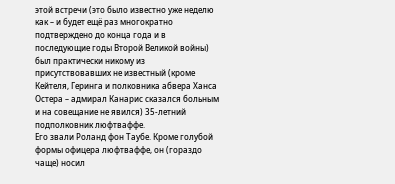этой встречи (это было известно уже неделю как – и будет ещё раз многократно подтверждено до конца года и в последующие годы Второй Великой войны) был практически никому из присутствовавших не известный (кроме Кейтеля, Геринга и полковника абвера Ханса Остера – адмирал Канарис сказался больным и на совещание не явился) 35-летний подполковник люфтваффе.
Его звали Роланд фон Таубе. Кроме голубой формы офицера люфтваффе, он (гораздо чаще) носил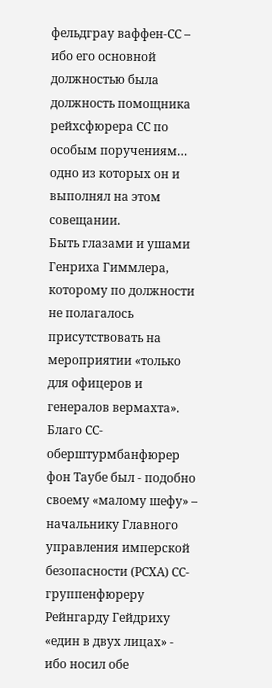фельдграу ваффен-СС – ибо его основной должностью была должность помощника рейхсфюрера СС по особым поручениям… одно из которых он и выполнял на этом совещании.
Быть глазами и ушами Генриха Гиммлера, которому по должности не полагалось присутствовать на мероприятии «только для офицеров и генералов вермахта». Благо СС-оберштурмбанфюрер фон Таубе был - подобно своему «малому шефу» – начальнику Главного управления имперской безопасности (РСХА) СС-группенфюреру Рейнгарду Гейдриху «един в двух лицах» - ибо носил обе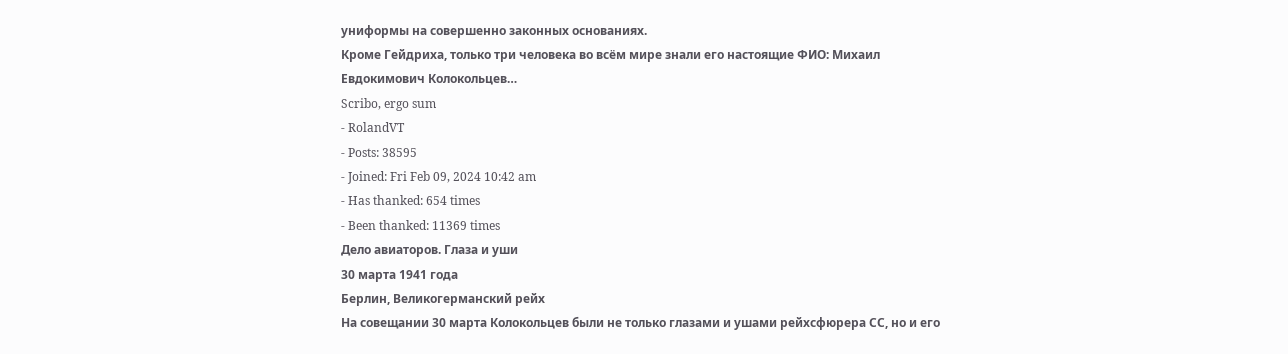униформы на совершенно законных основаниях.
Кроме Гейдриха, только три человека во всём мире знали его настоящие ФИО: Михаил Евдокимович Колокольцев…
Scribo, ergo sum
- RolandVT
- Posts: 38595
- Joined: Fri Feb 09, 2024 10:42 am
- Has thanked: 654 times
- Been thanked: 11369 times
Дело авиаторов. Глаза и уши
30 марта 1941 года
Берлин, Великогерманский рейх
На совещании 30 марта Колокольцев были не только глазами и ушами рейхсфюрера СС, но и его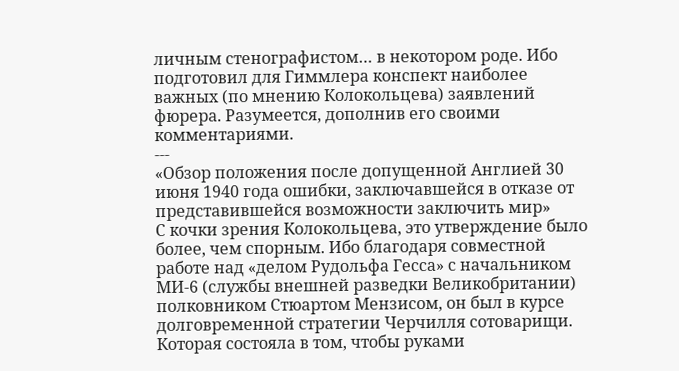личным стенографистом… в некотором роде. Ибо подготовил для Гиммлера конспект наиболее важных (по мнению Колокольцева) заявлений фюрера. Разумеется, дополнив его своими комментариями.
---
«Обзор положения после допущенной Англией 30 июня 1940 года ошибки, заключавшейся в отказе от представившейся возможности заключить мир»
С кочки зрения Колокольцева, это утверждение было более, чем спорным. Ибо благодаря совместной работе над «делом Рудольфа Гесса» с начальником МИ-6 (службы внешней разведки Великобритании) полковником Стюартом Мензисом, он был в курсе долговременной стратегии Черчилля сотоварищи.
Которая состояла в том, чтобы руками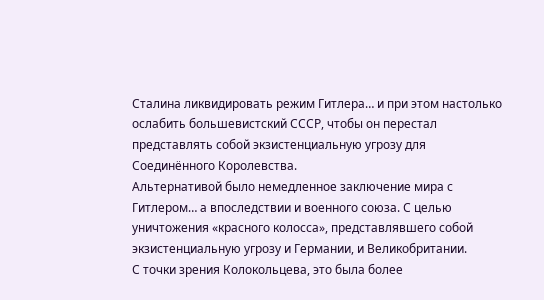Сталина ликвидировать режим Гитлера… и при этом настолько ослабить большевистский СССР, чтобы он перестал представлять собой экзистенциальную угрозу для Соединённого Королевства.
Альтернативой было немедленное заключение мира с Гитлером… а впоследствии и военного союза. С целью уничтожения «красного колосса», представлявшего собой экзистенциальную угрозу и Германии, и Великобритании.
С точки зрения Колокольцева, это была более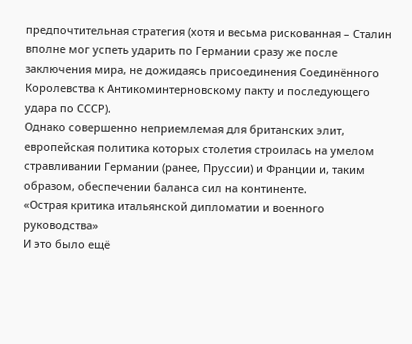предпочтительная стратегия (хотя и весьма рискованная – Сталин вполне мог успеть ударить по Германии сразу же после заключения мира, не дожидаясь присоединения Соединённого Королевства к Антикоминтерновскому пакту и последующего удара по СССР).
Однако совершенно неприемлемая для британских элит, европейская политика которых столетия строилась на умелом стравливании Германии (ранее, Пруссии) и Франции и, таким образом, обеспечении баланса сил на континенте.
«Острая критика итальянской дипломатии и военного руководства»
И это было ещё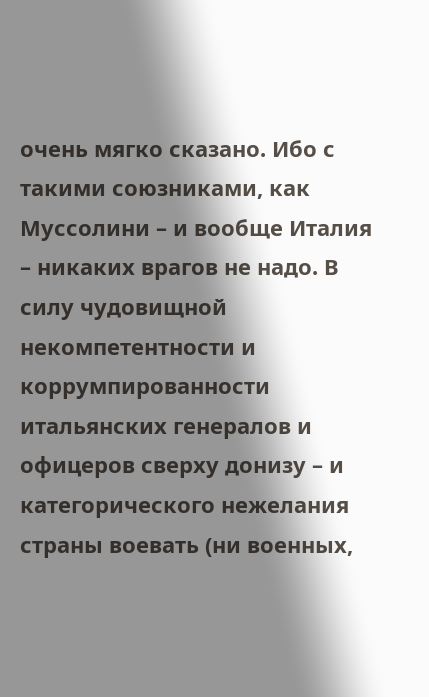очень мягко сказано. Ибо с такими союзниками, как Муссолини – и вообще Италия – никаких врагов не надо. В силу чудовищной некомпетентности и коррумпированности итальянских генералов и офицеров сверху донизу – и категорического нежелания страны воевать (ни военных,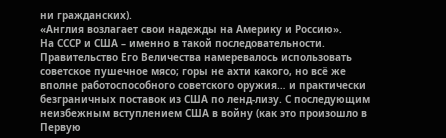ни гражданских).
«Англия возлагает свои надежды на Америку и Россию».
На СССР и США – именно в такой последовательности. Правительство Его Величества намеревалось использовать советское пушечное мясо; горы не ахти какого, но всё же вполне работоспособного советского оружия… и практически безграничных поставок из США по ленд-лизу. С последующим неизбежным вступлением США в войну (как это произошло в Первую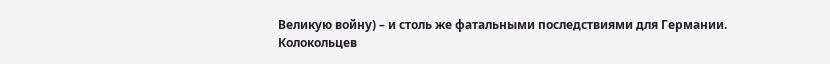Великую войну) – и столь же фатальными последствиями для Германии.
Колокольцев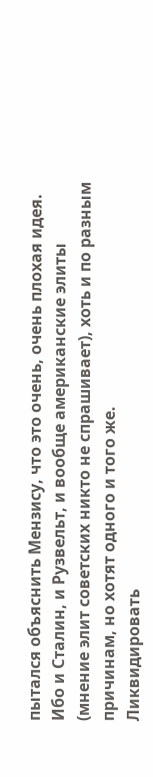пытался объяснить Мензису, что это очень, очень плохая идея. Ибо и Сталин, и Рузвельт, и вообще американские элиты (мнение элит советских никто не спрашивает), хоть и по разным причинам, но хотят одного и того же.
Ликвидировать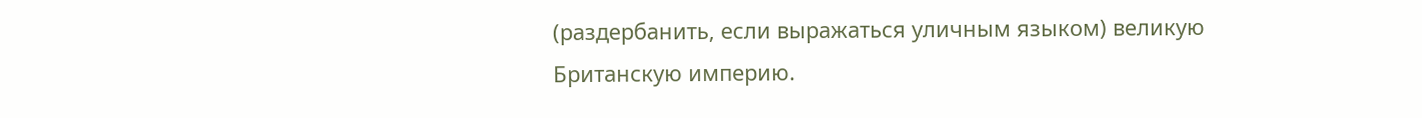(раздербанить, если выражаться уличным языком) великую Британскую империю.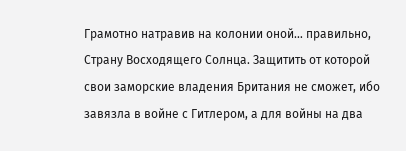Грамотно натравив на колонии оной… правильно, Страну Восходящего Солнца. Защитить от которой свои заморские владения Британия не сможет, ибо завязла в войне с Гитлером, а для войны на два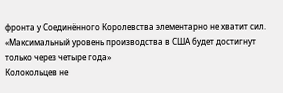фронта у Соединённого Королевства элементарно не хватит сил.
«Максимальный уровень производства в США будет достигнут только через четыре года»
Колокольцев не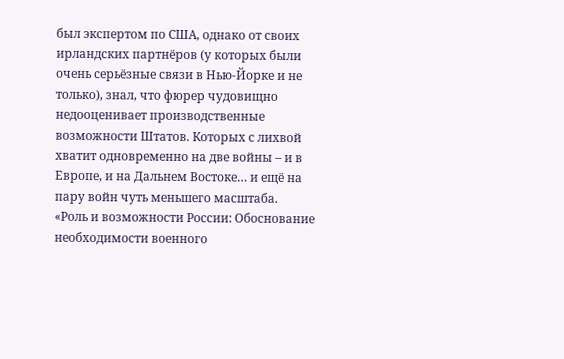был экспертом по США, однако от своих ирландских партнёров (у которых были очень серьёзные связи в Нью-Йорке и не только), знал, что фюрер чудовищно недооценивает производственные возможности Штатов. Которых с лихвой хватит одновременно на две войны – и в Европе, и на Дальнем Востоке… и ещё на пару войн чуть меньшего масштаба.
«Роль и возможности России: Обоснование необходимости военного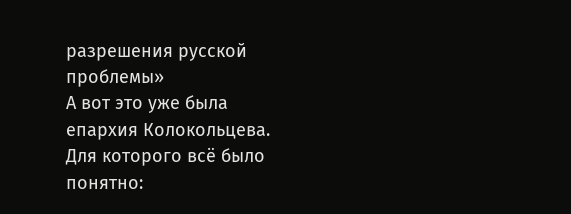разрешения русской проблемы»
А вот это уже была епархия Колокольцева. Для которого всё было понятно: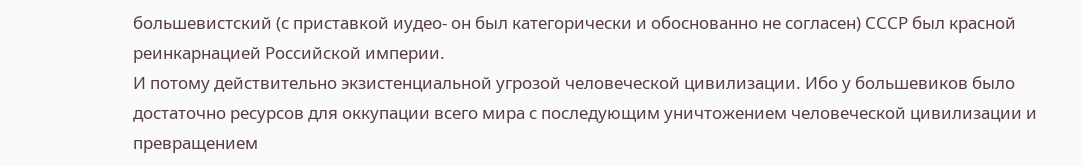большевистский (с приставкой иудео- он был категорически и обоснованно не согласен) СССР был красной реинкарнацией Российской империи.
И потому действительно экзистенциальной угрозой человеческой цивилизации. Ибо у большевиков было достаточно ресурсов для оккупации всего мира с последующим уничтожением человеческой цивилизации и превращением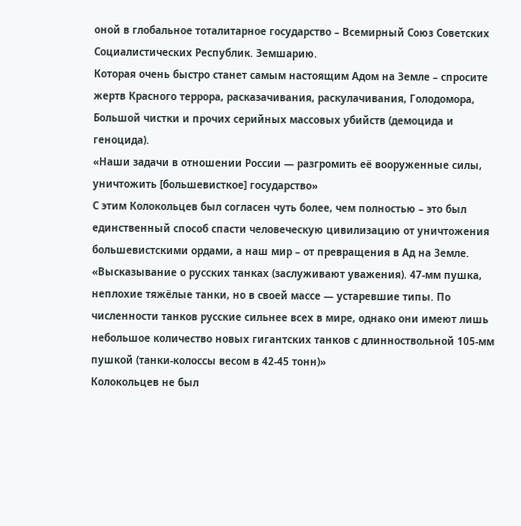оной в глобальное тоталитарное государство – Всемирный Союз Советских Социалистических Республик. Земшарию.
Которая очень быстро станет самым настоящим Адом на Земле – спросите жертв Красного террора, расказачивания, раскулачивания, Голодомора, Большой чистки и прочих серийных массовых убийств (демоцида и геноцида).
«Наши задачи в отношении России — разгромить её вооруженные силы, уничтожить [большевисткое] государство»
С этим Колокольцев был согласен чуть более, чем полностью – это был единственный способ спасти человеческую цивилизацию от уничтожения большевистскими ордами, а наш мир – от превращения в Ад на Земле.
«Высказывание о русских танках (заслуживают уважения). 47-мм пушка, неплохие тяжёлые танки, но в своей массе — устаревшие типы. По численности танков русские сильнее всех в мире, однако они имеют лишь небольшое количество новых гигантских танков с длинноствольной 105-мм пушкой (танки-колоссы весом в 42-45 тонн)»
Колокольцев не был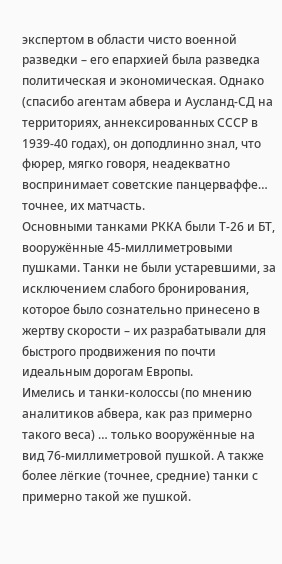экспертом в области чисто военной разведки – его епархией была разведка политическая и экономическая. Однако (спасибо агентам абвера и Аусланд-СД на территориях, аннексированных СССР в 1939-40 годах), он доподлинно знал, что фюрер, мягко говоря, неадекватно воспринимает советские панцерваффе… точнее, их матчасть.
Основными танками РККА были Т-26 и БТ, вооружённые 45-миллиметровыми пушками. Танки не были устаревшими, за исключением слабого бронирования, которое было сознательно принесено в жертву скорости – их разрабатывали для быстрого продвижения по почти идеальным дорогам Европы.
Имелись и танки-колоссы (по мнению аналитиков абвера, как раз примерно такого веса) … только вооружённые на вид 76-миллиметровой пушкой. А также более лёгкие (точнее, средние) танки с примерно такой же пушкой.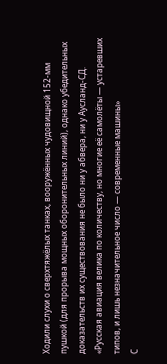Ходили слухи о сверхтяжёлых танках, вооружённых чудовищной 152-мм пушкой (для прорыва мощных оборонительных линий), однако убедительных доказательств их существования не было ни у абвера, ни у Аусланд-СД.
«Русская авиация велика по количеству, но многие её самолёты — устаревших типов, и лишь незначительное число — современные машины»
С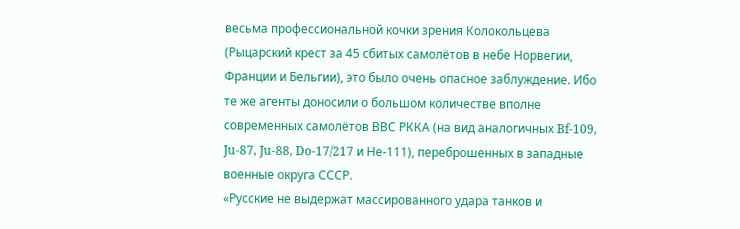весьма профессиональной кочки зрения Колокольцева (Рыцарский крест за 45 сбитых самолётов в небе Норвегии, Франции и Бельгии), это было очень опасное заблуждение. Ибо те же агенты доносили о большом количестве вполне современных самолётов ВВС РККА (на вид аналогичных Bf-109, Ju-87, Ju-88, Do-17/217 и Не-111), переброшенных в западные военные округа СССР.
«Русские не выдержат массированного удара танков и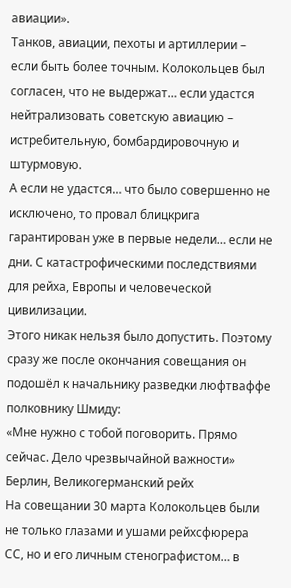авиации».
Танков, авиации, пехоты и артиллерии – если быть более точным. Колокольцев был согласен, что не выдержат… если удастся нейтрализовать советскую авиацию – истребительную, бомбардировочную и штурмовую.
А если не удастся… что было совершенно не исключено, то провал блицкрига гарантирован уже в первые недели… если не дни. С катастрофическими последствиями для рейха, Европы и человеческой цивилизации.
Этого никак нельзя было допустить. Поэтому сразу же после окончания совещания он подошёл к начальнику разведки люфтваффе полковнику Шмиду:
«Мне нужно с тобой поговорить. Прямо сейчас. Дело чрезвычайной важности»
Берлин, Великогерманский рейх
На совещании 30 марта Колокольцев были не только глазами и ушами рейхсфюрера СС, но и его личным стенографистом… в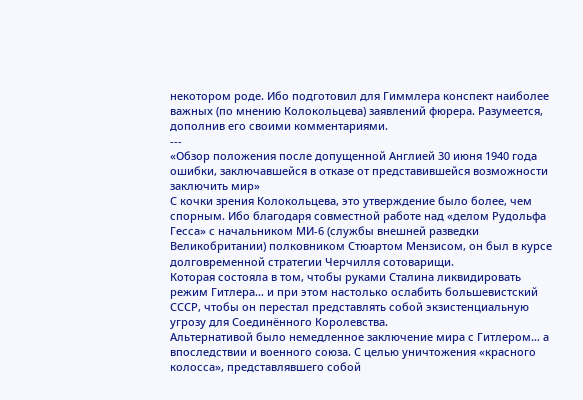некотором роде. Ибо подготовил для Гиммлера конспект наиболее важных (по мнению Колокольцева) заявлений фюрера. Разумеется, дополнив его своими комментариями.
---
«Обзор положения после допущенной Англией 30 июня 1940 года ошибки, заключавшейся в отказе от представившейся возможности заключить мир»
С кочки зрения Колокольцева, это утверждение было более, чем спорным. Ибо благодаря совместной работе над «делом Рудольфа Гесса» с начальником МИ-6 (службы внешней разведки Великобритании) полковником Стюартом Мензисом, он был в курсе долговременной стратегии Черчилля сотоварищи.
Которая состояла в том, чтобы руками Сталина ликвидировать режим Гитлера… и при этом настолько ослабить большевистский СССР, чтобы он перестал представлять собой экзистенциальную угрозу для Соединённого Королевства.
Альтернативой было немедленное заключение мира с Гитлером… а впоследствии и военного союза. С целью уничтожения «красного колосса», представлявшего собой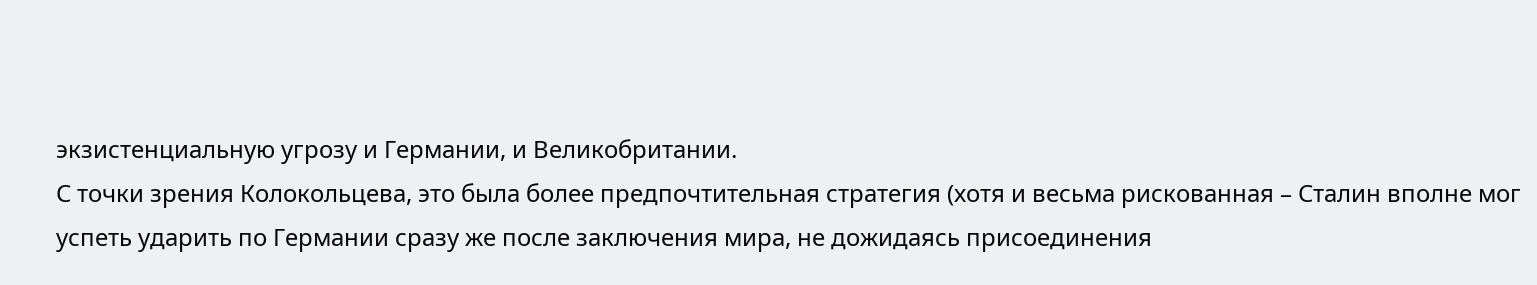экзистенциальную угрозу и Германии, и Великобритании.
С точки зрения Колокольцева, это была более предпочтительная стратегия (хотя и весьма рискованная – Сталин вполне мог успеть ударить по Германии сразу же после заключения мира, не дожидаясь присоединения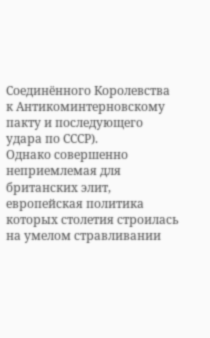Соединённого Королевства к Антикоминтерновскому пакту и последующего удара по СССР).
Однако совершенно неприемлемая для британских элит, европейская политика которых столетия строилась на умелом стравливании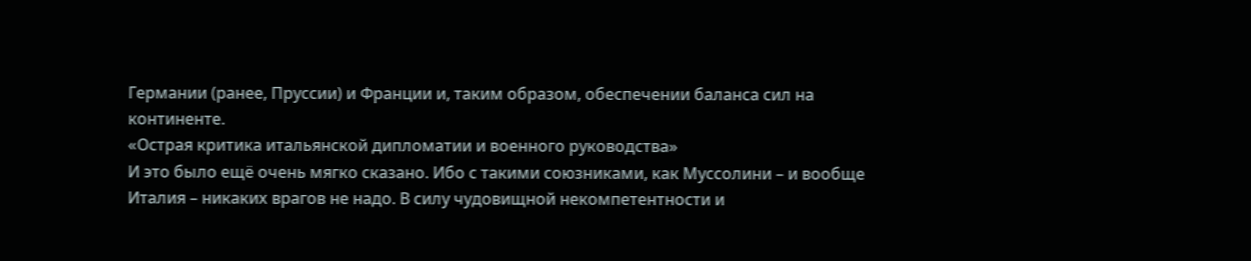Германии (ранее, Пруссии) и Франции и, таким образом, обеспечении баланса сил на континенте.
«Острая критика итальянской дипломатии и военного руководства»
И это было ещё очень мягко сказано. Ибо с такими союзниками, как Муссолини – и вообще Италия – никаких врагов не надо. В силу чудовищной некомпетентности и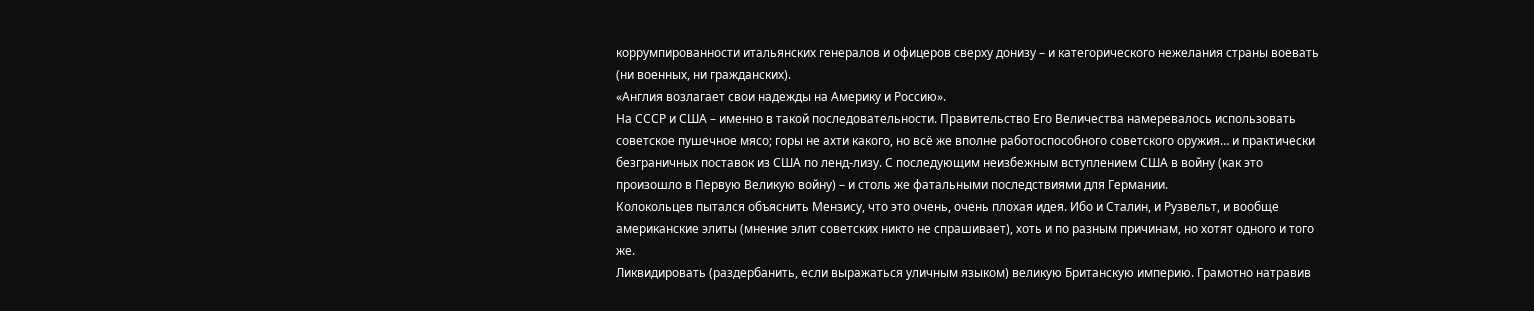коррумпированности итальянских генералов и офицеров сверху донизу – и категорического нежелания страны воевать (ни военных, ни гражданских).
«Англия возлагает свои надежды на Америку и Россию».
На СССР и США – именно в такой последовательности. Правительство Его Величества намеревалось использовать советское пушечное мясо; горы не ахти какого, но всё же вполне работоспособного советского оружия… и практически безграничных поставок из США по ленд-лизу. С последующим неизбежным вступлением США в войну (как это произошло в Первую Великую войну) – и столь же фатальными последствиями для Германии.
Колокольцев пытался объяснить Мензису, что это очень, очень плохая идея. Ибо и Сталин, и Рузвельт, и вообще американские элиты (мнение элит советских никто не спрашивает), хоть и по разным причинам, но хотят одного и того же.
Ликвидировать (раздербанить, если выражаться уличным языком) великую Британскую империю. Грамотно натравив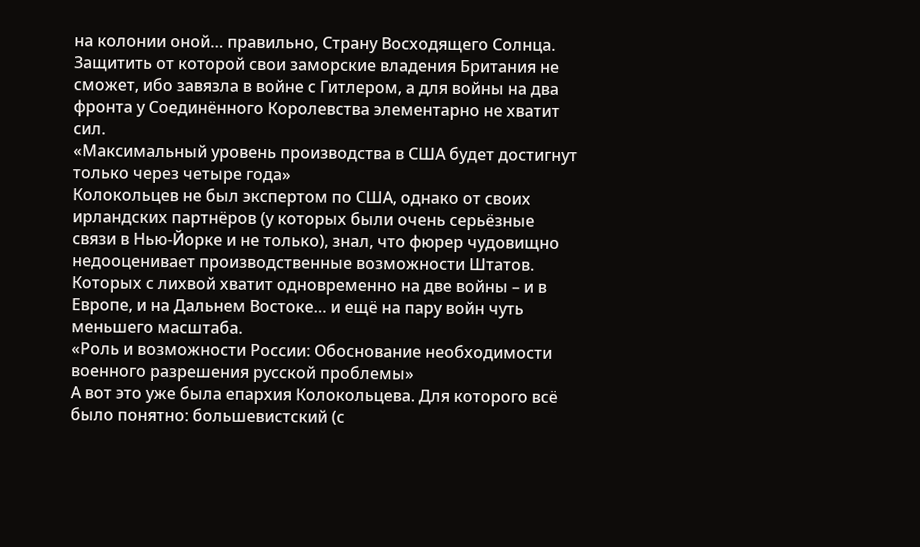на колонии оной… правильно, Страну Восходящего Солнца. Защитить от которой свои заморские владения Британия не сможет, ибо завязла в войне с Гитлером, а для войны на два фронта у Соединённого Королевства элементарно не хватит сил.
«Максимальный уровень производства в США будет достигнут только через четыре года»
Колокольцев не был экспертом по США, однако от своих ирландских партнёров (у которых были очень серьёзные связи в Нью-Йорке и не только), знал, что фюрер чудовищно недооценивает производственные возможности Штатов. Которых с лихвой хватит одновременно на две войны – и в Европе, и на Дальнем Востоке… и ещё на пару войн чуть меньшего масштаба.
«Роль и возможности России: Обоснование необходимости военного разрешения русской проблемы»
А вот это уже была епархия Колокольцева. Для которого всё было понятно: большевистский (с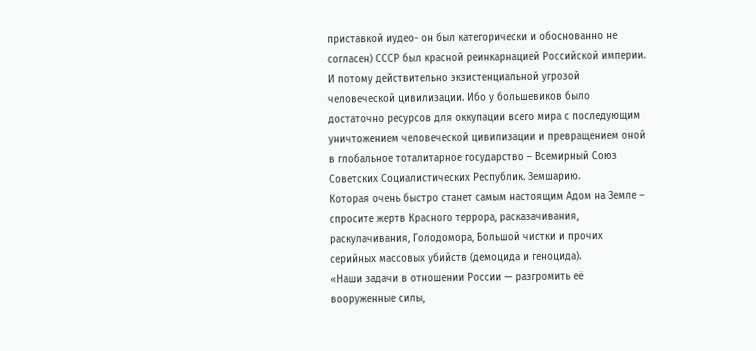приставкой иудео- он был категорически и обоснованно не согласен) СССР был красной реинкарнацией Российской империи.
И потому действительно экзистенциальной угрозой человеческой цивилизации. Ибо у большевиков было достаточно ресурсов для оккупации всего мира с последующим уничтожением человеческой цивилизации и превращением оной в глобальное тоталитарное государство – Всемирный Союз Советских Социалистических Республик. Земшарию.
Которая очень быстро станет самым настоящим Адом на Земле – спросите жертв Красного террора, расказачивания, раскулачивания, Голодомора, Большой чистки и прочих серийных массовых убийств (демоцида и геноцида).
«Наши задачи в отношении России — разгромить её вооруженные силы,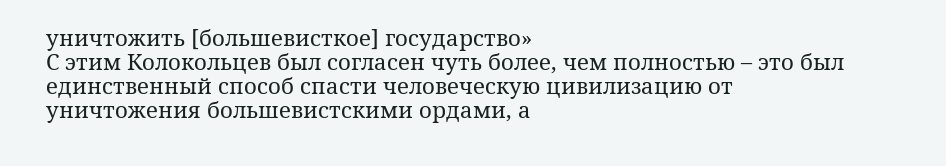уничтожить [большевисткое] государство»
С этим Колокольцев был согласен чуть более, чем полностью – это был единственный способ спасти человеческую цивилизацию от уничтожения большевистскими ордами, а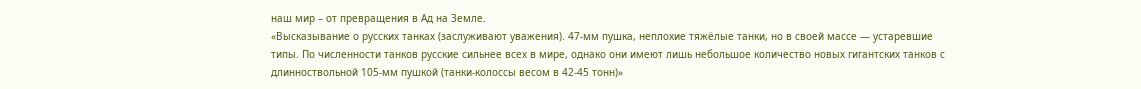наш мир – от превращения в Ад на Земле.
«Высказывание о русских танках (заслуживают уважения). 47-мм пушка, неплохие тяжёлые танки, но в своей массе — устаревшие типы. По численности танков русские сильнее всех в мире, однако они имеют лишь небольшое количество новых гигантских танков с длинноствольной 105-мм пушкой (танки-колоссы весом в 42-45 тонн)»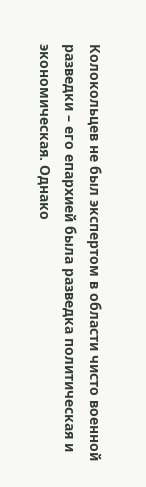Колокольцев не был экспертом в области чисто военной разведки – его епархией была разведка политическая и экономическая. Однако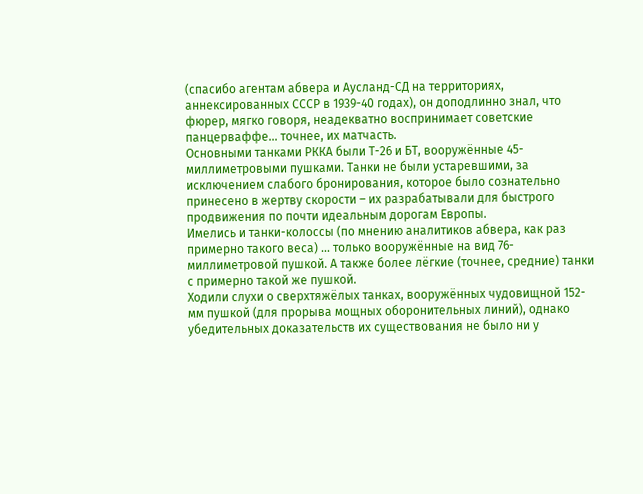(спасибо агентам абвера и Аусланд-СД на территориях, аннексированных СССР в 1939-40 годах), он доподлинно знал, что фюрер, мягко говоря, неадекватно воспринимает советские панцерваффе… точнее, их матчасть.
Основными танками РККА были Т-26 и БТ, вооружённые 45-миллиметровыми пушками. Танки не были устаревшими, за исключением слабого бронирования, которое было сознательно принесено в жертву скорости – их разрабатывали для быстрого продвижения по почти идеальным дорогам Европы.
Имелись и танки-колоссы (по мнению аналитиков абвера, как раз примерно такого веса) … только вооружённые на вид 76-миллиметровой пушкой. А также более лёгкие (точнее, средние) танки с примерно такой же пушкой.
Ходили слухи о сверхтяжёлых танках, вооружённых чудовищной 152-мм пушкой (для прорыва мощных оборонительных линий), однако убедительных доказательств их существования не было ни у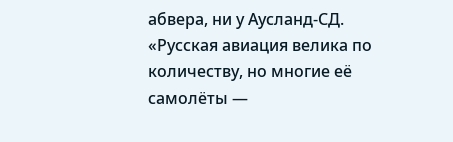абвера, ни у Аусланд-СД.
«Русская авиация велика по количеству, но многие её самолёты —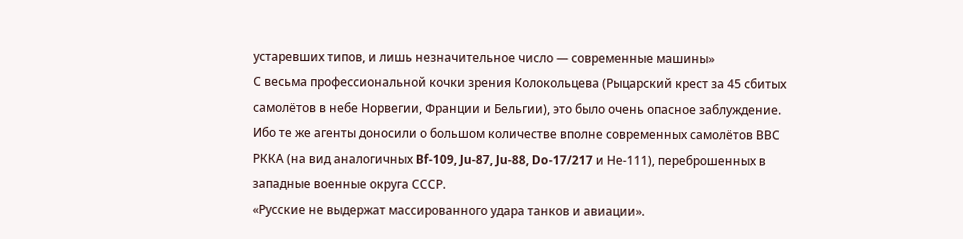устаревших типов, и лишь незначительное число — современные машины»
С весьма профессиональной кочки зрения Колокольцева (Рыцарский крест за 45 сбитых самолётов в небе Норвегии, Франции и Бельгии), это было очень опасное заблуждение. Ибо те же агенты доносили о большом количестве вполне современных самолётов ВВС РККА (на вид аналогичных Bf-109, Ju-87, Ju-88, Do-17/217 и Не-111), переброшенных в западные военные округа СССР.
«Русские не выдержат массированного удара танков и авиации».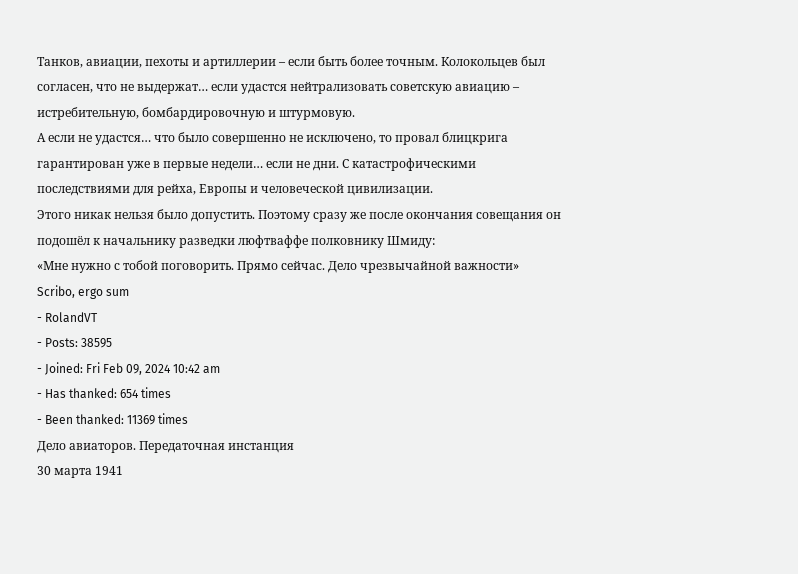Танков, авиации, пехоты и артиллерии – если быть более точным. Колокольцев был согласен, что не выдержат… если удастся нейтрализовать советскую авиацию – истребительную, бомбардировочную и штурмовую.
А если не удастся… что было совершенно не исключено, то провал блицкрига гарантирован уже в первые недели… если не дни. С катастрофическими последствиями для рейха, Европы и человеческой цивилизации.
Этого никак нельзя было допустить. Поэтому сразу же после окончания совещания он подошёл к начальнику разведки люфтваффе полковнику Шмиду:
«Мне нужно с тобой поговорить. Прямо сейчас. Дело чрезвычайной важности»
Scribo, ergo sum
- RolandVT
- Posts: 38595
- Joined: Fri Feb 09, 2024 10:42 am
- Has thanked: 654 times
- Been thanked: 11369 times
Дело авиаторов. Передаточная инстанция
30 марта 1941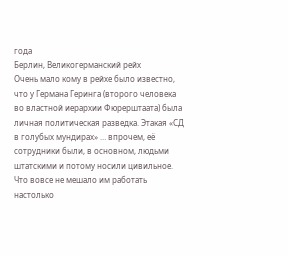года
Берлин, Великогерманский рейх
Очень мало кому в рейхе было известно, что у Германа Геринга (второго человека во властной иерархии Фюрерштаата) была личная политическая разведка. Этакая «СД в голубых мундирах» … впрочем, её сотрудники были, в основном, людьми штатскими и потому носили цивильное.
Что вовсе не мешало им работать настолько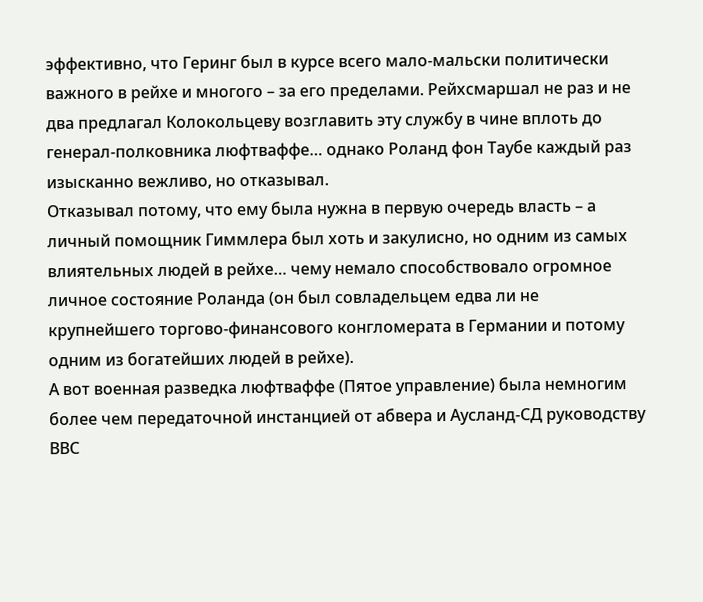эффективно, что Геринг был в курсе всего мало-мальски политически важного в рейхе и многого – за его пределами. Рейхсмаршал не раз и не два предлагал Колокольцеву возглавить эту службу в чине вплоть до генерал-полковника люфтваффе… однако Роланд фон Таубе каждый раз изысканно вежливо, но отказывал.
Отказывал потому, что ему была нужна в первую очередь власть – а личный помощник Гиммлера был хоть и закулисно, но одним из самых влиятельных людей в рейхе… чему немало способствовало огромное личное состояние Роланда (он был совладельцем едва ли не крупнейшего торгово-финансового конгломерата в Германии и потому одним из богатейших людей в рейхе).
А вот военная разведка люфтваффе (Пятое управление) была немногим более чем передаточной инстанцией от абвера и Аусланд-СД руководству ВВС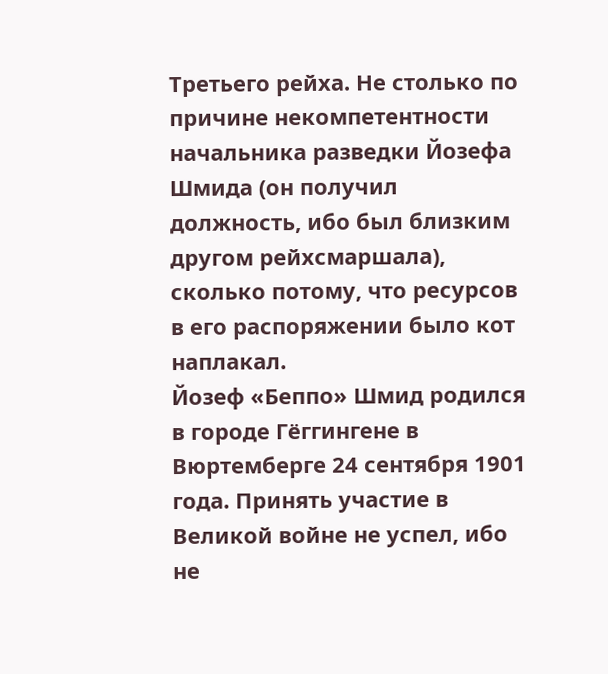Третьего рейха. Не столько по причине некомпетентности начальника разведки Йозефа Шмида (он получил должность, ибо был близким другом рейхсмаршала), сколько потому, что ресурсов в его распоряжении было кот наплакал.
Йозеф «Беппо» Шмид родился в городе Гёггингене в Вюртемберге 24 сентября 1901 года. Принять участие в Великой войне не успел, ибо не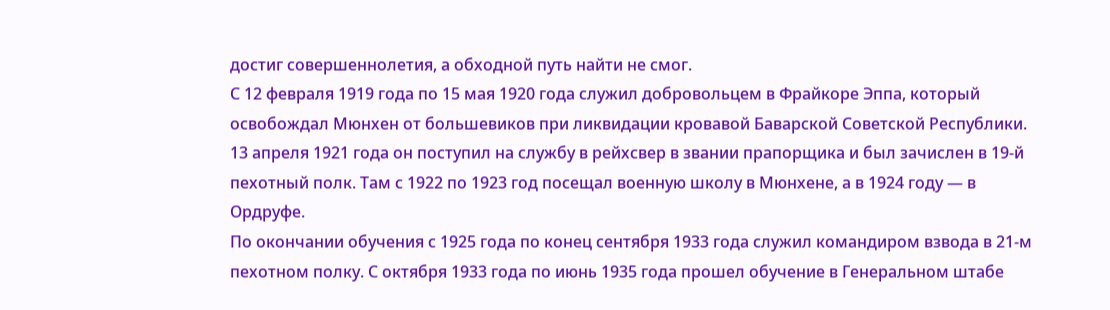достиг совершеннолетия, а обходной путь найти не смог.
С 12 февраля 1919 года по 15 мая 1920 года служил добровольцем в Фрайкоре Эппа, который освобождал Мюнхен от большевиков при ликвидации кровавой Баварской Советской Республики.
13 апреля 1921 года он поступил на службу в рейхсвер в звании прапорщика и был зачислен в 19-й пехотный полк. Там с 1922 по 1923 год посещал военную школу в Мюнхене, а в 1924 году — в Ордруфе.
По окончании обучения с 1925 года по конец сентября 1933 года служил командиром взвода в 21-м пехотном полку. С октября 1933 года по июнь 1935 года прошел обучение в Генеральном штабе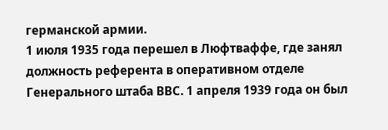германской армии.
1 июля 1935 года перешел в Люфтваффе, где занял должность референта в оперативном отделе Генерального штаба ВВС. 1 апреля 1939 года он был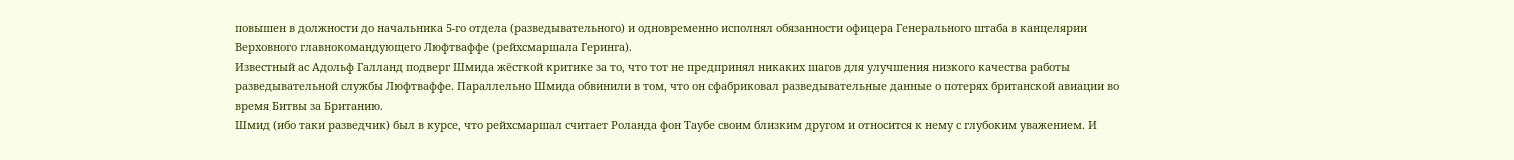повышен в должности до начальника 5-го отдела (разведывательного) и одновременно исполнял обязанности офицера Генерального штаба в канцелярии Верховного главнокомандующего Люфтваффе (рейхсмаршала Геринга).
Известный ас Адольф Галланд подверг Шмида жёсткой критике за то, что тот не предпринял никаких шагов для улучшения низкого качества работы разведывательной службы Люфтваффе. Параллельно Шмида обвинили в том, что он сфабриковал разведывательные данные о потерях британской авиации во время Битвы за Британию.
Шмид (ибо таки разведчик) был в курсе, что рейхсмаршал считает Роланда фон Таубе своим близким другом и относится к нему с глубоким уважением. И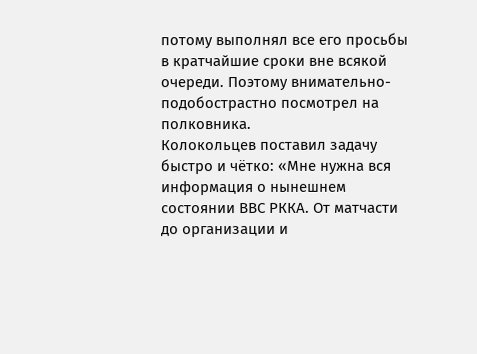потому выполнял все его просьбы в кратчайшие сроки вне всякой очереди. Поэтому внимательно-подобострастно посмотрел на полковника.
Колокольцев поставил задачу быстро и чётко: «Мне нужна вся информация о нынешнем состоянии ВВС РККА. От матчасти до организации и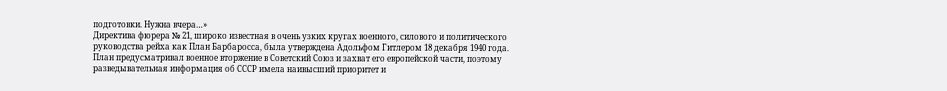подготовки. Нужна вчера…»
Директива фюрера № 21, широко известная в очень узких кругах военного, силового и политического руководства рейха как План Барбаросса, была утверждена Адольфом Гитлером 18 декабря 1940 года.
План предусматривал военное вторжение в Советский Союз и захват его европейской части, поэтому разведывательная информация об СССР имела наивысший приоритет и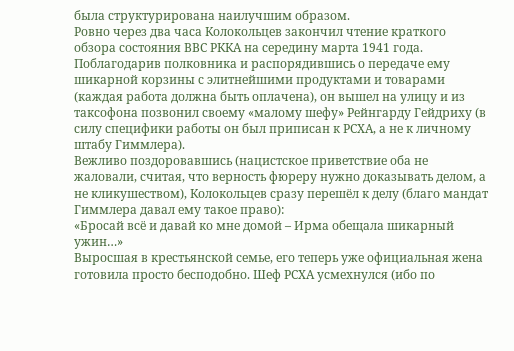была структурирована наилучшим образом.
Ровно через два часа Колокольцев закончил чтение краткого обзора состояния ВВС РККА на середину марта 1941 года. Поблагодарив полковника и распорядившись о передаче ему шикарной корзины с элитнейшими продуктами и товарами (каждая работа должна быть оплачена), он вышел на улицу и из таксофона позвонил своему «малому шефу» Рейнгарду Гейдриху (в силу специфики работы он был приписан к РСХА, а не к личному штабу Гиммлера).
Вежливо поздоровавшись (нацистское приветствие оба не жаловали, считая, что верность фюреру нужно доказывать делом, а не кликушеством), Колокольцев сразу перешёл к делу (благо мандат Гиммлера давал ему такое право):
«Бросай всё и давай ко мне домой – Ирма обещала шикарный ужин…»
Выросшая в крестьянской семье, его теперь уже официальная жена готовила просто бесподобно. Шеф РСХА усмехнулся (ибо по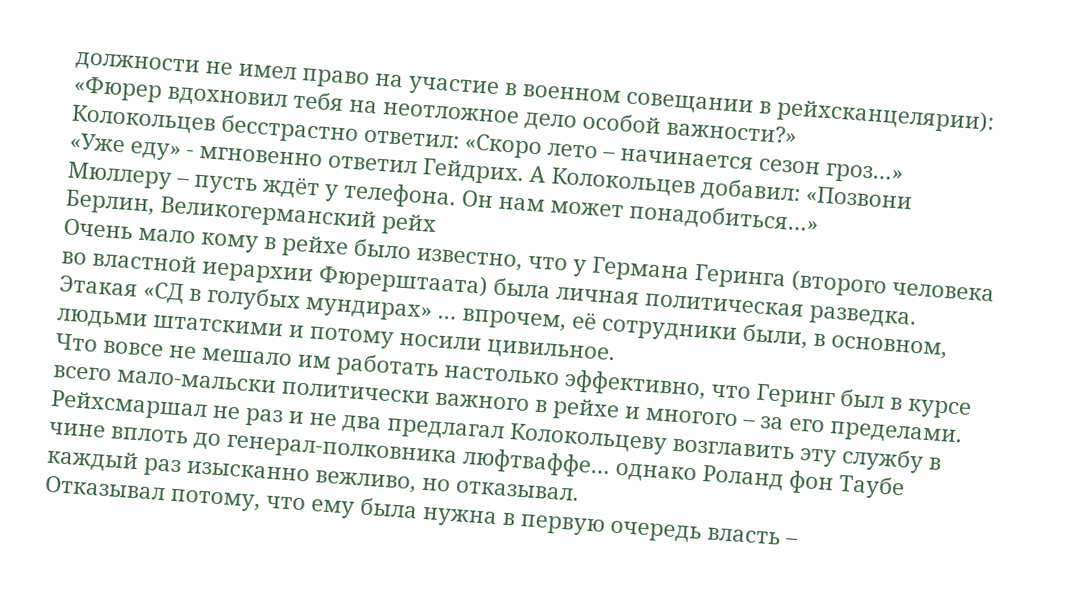должности не имел право на участие в военном совещании в рейхсканцелярии):
«Фюрер вдохновил тебя на неотложное дело особой важности?»
Колокольцев бесстрастно ответил: «Скоро лето – начинается сезон гроз…»
«Уже еду» - мгновенно ответил Гейдрих. А Колокольцев добавил: «Позвони Мюллеру – пусть ждёт у телефона. Он нам может понадобиться…»
Берлин, Великогерманский рейх
Очень мало кому в рейхе было известно, что у Германа Геринга (второго человека во властной иерархии Фюрерштаата) была личная политическая разведка. Этакая «СД в голубых мундирах» … впрочем, её сотрудники были, в основном, людьми штатскими и потому носили цивильное.
Что вовсе не мешало им работать настолько эффективно, что Геринг был в курсе всего мало-мальски политически важного в рейхе и многого – за его пределами. Рейхсмаршал не раз и не два предлагал Колокольцеву возглавить эту службу в чине вплоть до генерал-полковника люфтваффе… однако Роланд фон Таубе каждый раз изысканно вежливо, но отказывал.
Отказывал потому, что ему была нужна в первую очередь власть –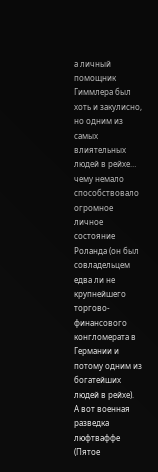а личный помощник Гиммлера был хоть и закулисно, но одним из самых влиятельных людей в рейхе… чему немало способствовало огромное личное состояние Роланда (он был совладельцем едва ли не крупнейшего торгово-финансового конгломерата в Германии и потому одним из богатейших людей в рейхе).
А вот военная разведка люфтваффе (Пятое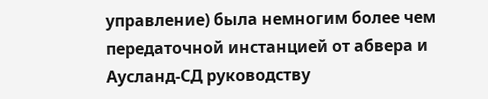управление) была немногим более чем передаточной инстанцией от абвера и Аусланд-СД руководству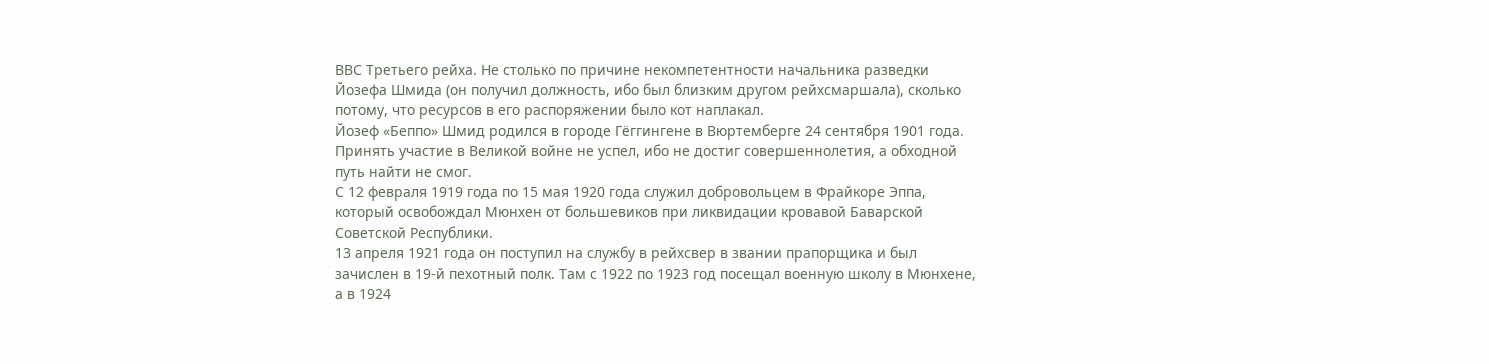ВВС Третьего рейха. Не столько по причине некомпетентности начальника разведки Йозефа Шмида (он получил должность, ибо был близким другом рейхсмаршала), сколько потому, что ресурсов в его распоряжении было кот наплакал.
Йозеф «Беппо» Шмид родился в городе Гёггингене в Вюртемберге 24 сентября 1901 года. Принять участие в Великой войне не успел, ибо не достиг совершеннолетия, а обходной путь найти не смог.
С 12 февраля 1919 года по 15 мая 1920 года служил добровольцем в Фрайкоре Эппа, который освобождал Мюнхен от большевиков при ликвидации кровавой Баварской Советской Республики.
13 апреля 1921 года он поступил на службу в рейхсвер в звании прапорщика и был зачислен в 19-й пехотный полк. Там с 1922 по 1923 год посещал военную школу в Мюнхене, а в 1924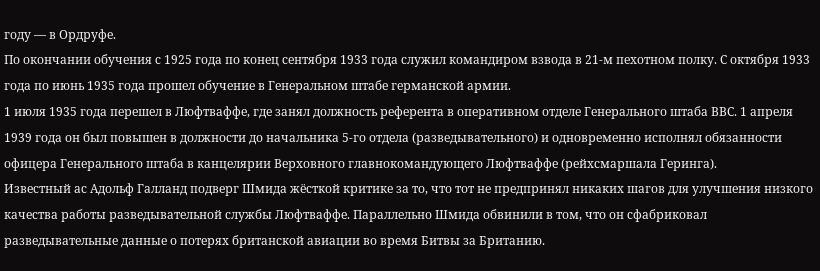году — в Ордруфе.
По окончании обучения с 1925 года по конец сентября 1933 года служил командиром взвода в 21-м пехотном полку. С октября 1933 года по июнь 1935 года прошел обучение в Генеральном штабе германской армии.
1 июля 1935 года перешел в Люфтваффе, где занял должность референта в оперативном отделе Генерального штаба ВВС. 1 апреля 1939 года он был повышен в должности до начальника 5-го отдела (разведывательного) и одновременно исполнял обязанности офицера Генерального штаба в канцелярии Верховного главнокомандующего Люфтваффе (рейхсмаршала Геринга).
Известный ас Адольф Галланд подверг Шмида жёсткой критике за то, что тот не предпринял никаких шагов для улучшения низкого качества работы разведывательной службы Люфтваффе. Параллельно Шмида обвинили в том, что он сфабриковал разведывательные данные о потерях британской авиации во время Битвы за Британию.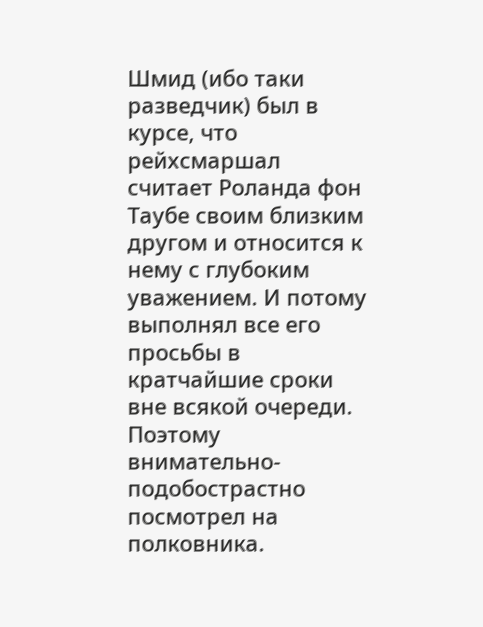Шмид (ибо таки разведчик) был в курсе, что рейхсмаршал считает Роланда фон Таубе своим близким другом и относится к нему с глубоким уважением. И потому выполнял все его просьбы в кратчайшие сроки вне всякой очереди. Поэтому внимательно-подобострастно посмотрел на полковника.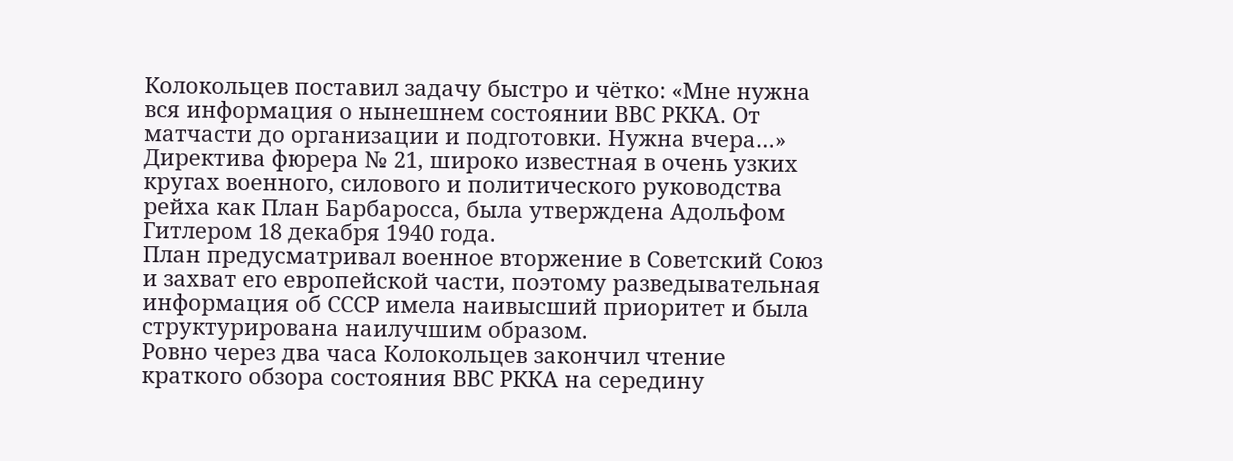Колокольцев поставил задачу быстро и чётко: «Мне нужна вся информация о нынешнем состоянии ВВС РККА. От матчасти до организации и подготовки. Нужна вчера…»
Директива фюрера № 21, широко известная в очень узких кругах военного, силового и политического руководства рейха как План Барбаросса, была утверждена Адольфом Гитлером 18 декабря 1940 года.
План предусматривал военное вторжение в Советский Союз и захват его европейской части, поэтому разведывательная информация об СССР имела наивысший приоритет и была структурирована наилучшим образом.
Ровно через два часа Колокольцев закончил чтение краткого обзора состояния ВВС РККА на середину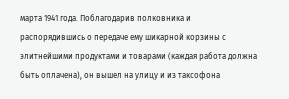марта 1941 года. Поблагодарив полковника и распорядившись о передаче ему шикарной корзины с элитнейшими продуктами и товарами (каждая работа должна быть оплачена), он вышел на улицу и из таксофона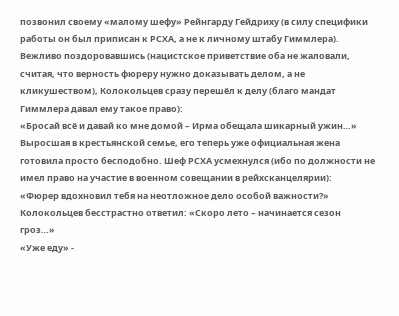позвонил своему «малому шефу» Рейнгарду Гейдриху (в силу специфики работы он был приписан к РСХА, а не к личному штабу Гиммлера).
Вежливо поздоровавшись (нацистское приветствие оба не жаловали, считая, что верность фюреру нужно доказывать делом, а не кликушеством), Колокольцев сразу перешёл к делу (благо мандат Гиммлера давал ему такое право):
«Бросай всё и давай ко мне домой – Ирма обещала шикарный ужин…»
Выросшая в крестьянской семье, его теперь уже официальная жена готовила просто бесподобно. Шеф РСХА усмехнулся (ибо по должности не имел право на участие в военном совещании в рейхсканцелярии):
«Фюрер вдохновил тебя на неотложное дело особой важности?»
Колокольцев бесстрастно ответил: «Скоро лето – начинается сезон гроз…»
«Уже еду» -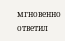мгновенно ответил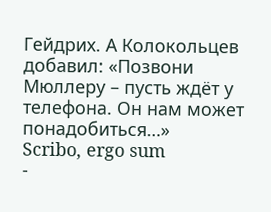Гейдрих. А Колокольцев добавил: «Позвони Мюллеру – пусть ждёт у телефона. Он нам может понадобиться…»
Scribo, ergo sum
-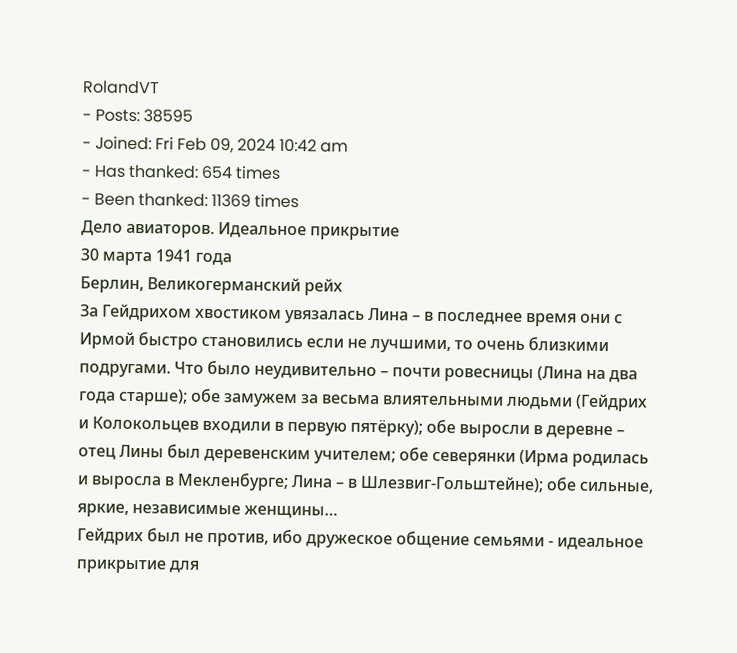RolandVT
- Posts: 38595
- Joined: Fri Feb 09, 2024 10:42 am
- Has thanked: 654 times
- Been thanked: 11369 times
Дело авиаторов. Идеальное прикрытие
30 марта 1941 года
Берлин, Великогерманский рейх
За Гейдрихом хвостиком увязалась Лина – в последнее время они с Ирмой быстро становились если не лучшими, то очень близкими подругами. Что было неудивительно – почти ровесницы (Лина на два года старше); обе замужем за весьма влиятельными людьми (Гейдрих и Колокольцев входили в первую пятёрку); обе выросли в деревне – отец Лины был деревенским учителем; обе северянки (Ирма родилась и выросла в Мекленбурге; Лина – в Шлезвиг-Гольштейне); обе сильные, яркие, независимые женщины…
Гейдрих был не против, ибо дружеское общение семьями - идеальное прикрытие для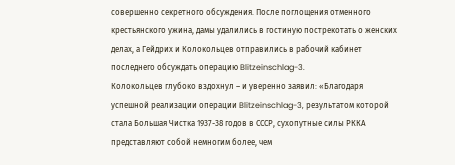совершенно секретного обсуждения. После поглощения отменного крестьянского ужина, дамы удалились в гостиную пострекотать о женских делах, а Гейдрих и Колокольцев отправились в рабочий кабинет последнего обсуждать операцию Blitzeinschlag-3.
Колокольцев глубоко вздохнул – и уверенно заявил: «Благодаря успешной реализации операции Blitzeinschlag-3, результатом которой стала Большая Чистка 1937-38 годов в СССР, сухопутные силы РККА представляют собой немногим более, чем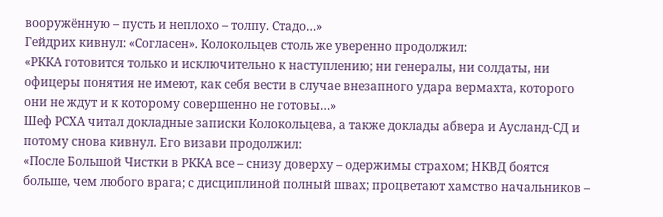вооружённую – пусть и неплохо – толпу. Стадо…»
Гейдрих кивнул: «Согласен». Колокольцев столь же уверенно продолжил:
«РККА готовится только и исключительно к наступлению; ни генералы, ни солдаты, ни офицеры понятия не имеют, как себя вести в случае внезапного удара вермахта, которого они не ждут и к которому совершенно не готовы…»
Шеф РСХА читал докладные записки Колокольцева, а также доклады абвера и Аусланд-СД и потому снова кивнул. Его визави продолжил:
«После Большой Чистки в РККА все – снизу доверху – одержимы страхом; НКВД боятся больше, чем любого врага; с дисциплиной полный швах; процветают хамство начальников –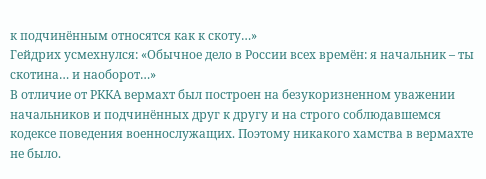к подчинённым относятся как к скоту…»
Гейдрих усмехнулся: «Обычное дело в России всех времён: я начальник – ты скотина… и наоборот…»
В отличие от РККА вермахт был построен на безукоризненном уважении начальников и подчинённых друг к другу и на строго соблюдавшемся кодексе поведения военнослужащих. Поэтому никакого хамства в вермахте не было.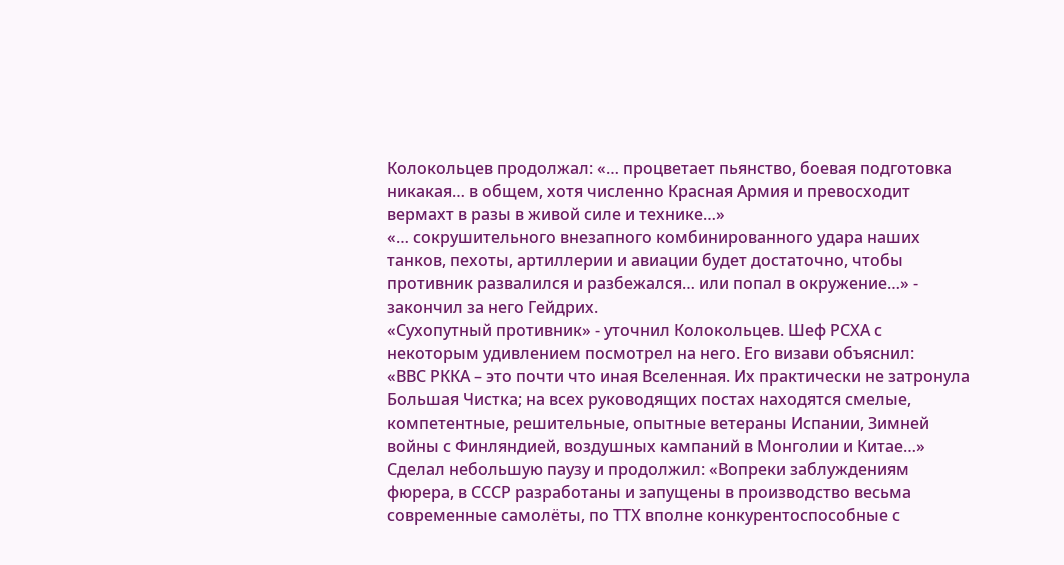Колокольцев продолжал: «… процветает пьянство, боевая подготовка никакая… в общем, хотя численно Красная Армия и превосходит вермахт в разы в живой силе и технике…»
«… сокрушительного внезапного комбинированного удара наших танков, пехоты, артиллерии и авиации будет достаточно, чтобы противник развалился и разбежался… или попал в окружение…» - закончил за него Гейдрих.
«Сухопутный противник» - уточнил Колокольцев. Шеф РСХА с некоторым удивлением посмотрел на него. Его визави объяснил:
«ВВС РККА – это почти что иная Вселенная. Их практически не затронула Большая Чистка; на всех руководящих постах находятся смелые, компетентные, решительные, опытные ветераны Испании, Зимней войны с Финляндией, воздушных кампаний в Монголии и Китае…»
Сделал небольшую паузу и продолжил: «Вопреки заблуждениям фюрера, в СССР разработаны и запущены в производство весьма современные самолёты, по ТТХ вполне конкурентоспособные с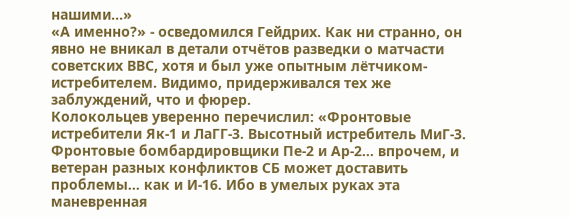нашими…»
«А именно?» - осведомился Гейдрих. Как ни странно, он явно не вникал в детали отчётов разведки о матчасти советских ВВС, хотя и был уже опытным лётчиком-истребителем. Видимо, придерживался тех же заблуждений, что и фюрер.
Колокольцев уверенно перечислил: «Фронтовые истребители Як-1 и ЛаГГ-3. Высотный истребитель МиГ-3. Фронтовые бомбардировщики Пе-2 и Ар-2… впрочем, и ветеран разных конфликтов СБ может доставить проблемы… как и И-16. Ибо в умелых руках эта маневренная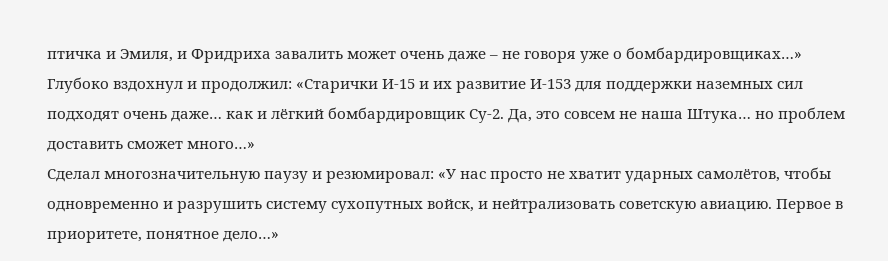птичка и Эмиля, и Фридриха завалить может очень даже – не говоря уже о бомбардировщиках…»
Глубоко вздохнул и продолжил: «Старички И-15 и их развитие И-153 для поддержки наземных сил подходят очень даже… как и лёгкий бомбардировщик Су-2. Да, это совсем не наша Штука… но проблем доставить сможет много…»
Сделал многозначительную паузу и резюмировал: «У нас просто не хватит ударных самолётов, чтобы одновременно и разрушить систему сухопутных войск, и нейтрализовать советскую авиацию. Первое в приоритете, понятное дело…»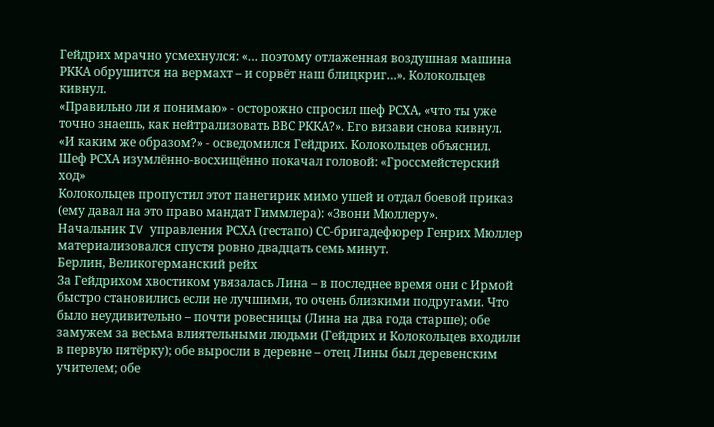Гейдрих мрачно усмехнулся: «… поэтому отлаженная воздушная машина РККА обрушится на вермахт – и сорвёт наш блицкриг…». Колокольцев кивнул.
«Правильно ли я понимаю» - осторожно спросил шеф РСХА, «что ты уже точно знаешь, как нейтрализовать ВВС РККА?». Его визави снова кивнул.
«И каким же образом?» - осведомился Гейдрих. Колокольцев объяснил.
Шеф РСХА изумлённо-восхищённо покачал головой: «Гроссмейстерский ход»
Колокольцев пропустил этот панегирик мимо ушей и отдал боевой приказ (ему давал на это право мандат Гиммлера): «Звони Мюллеру».
Начальник IV управления РСХА (гестапо) СС-бригадефюрер Генрих Мюллер материализовался спустя ровно двадцать семь минут.
Берлин, Великогерманский рейх
За Гейдрихом хвостиком увязалась Лина – в последнее время они с Ирмой быстро становились если не лучшими, то очень близкими подругами. Что было неудивительно – почти ровесницы (Лина на два года старше); обе замужем за весьма влиятельными людьми (Гейдрих и Колокольцев входили в первую пятёрку); обе выросли в деревне – отец Лины был деревенским учителем; обе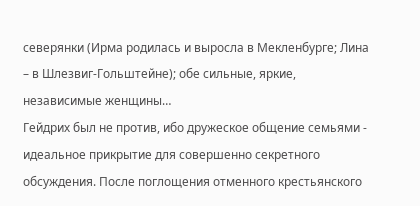северянки (Ирма родилась и выросла в Мекленбурге; Лина – в Шлезвиг-Гольштейне); обе сильные, яркие, независимые женщины…
Гейдрих был не против, ибо дружеское общение семьями - идеальное прикрытие для совершенно секретного обсуждения. После поглощения отменного крестьянского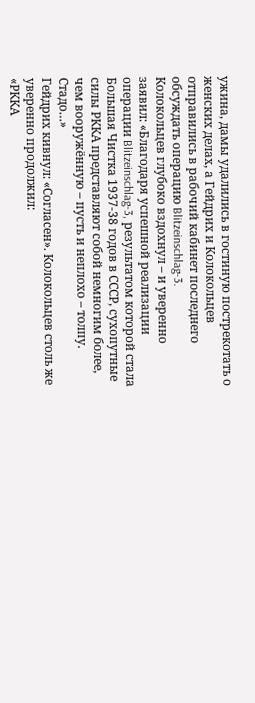ужина, дамы удалились в гостиную пострекотать о женских делах, а Гейдрих и Колокольцев отправились в рабочий кабинет последнего обсуждать операцию Blitzeinschlag-3.
Колокольцев глубоко вздохнул – и уверенно заявил: «Благодаря успешной реализации операции Blitzeinschlag-3, результатом которой стала Большая Чистка 1937-38 годов в СССР, сухопутные силы РККА представляют собой немногим более, чем вооружённую – пусть и неплохо – толпу. Стадо…»
Гейдрих кивнул: «Согласен». Колокольцев столь же уверенно продолжил:
«РККА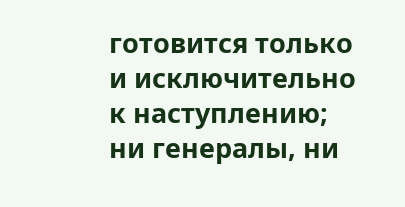готовится только и исключительно к наступлению; ни генералы, ни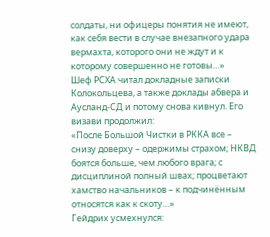солдаты, ни офицеры понятия не имеют, как себя вести в случае внезапного удара вермахта, которого они не ждут и к которому совершенно не готовы…»
Шеф РСХА читал докладные записки Колокольцева, а также доклады абвера и Аусланд-СД и потому снова кивнул. Его визави продолжил:
«После Большой Чистки в РККА все – снизу доверху – одержимы страхом; НКВД боятся больше, чем любого врага; с дисциплиной полный швах; процветают хамство начальников – к подчинённым относятся как к скоту…»
Гейдрих усмехнулся: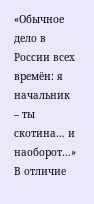«Обычное дело в России всех времён: я начальник – ты скотина… и наоборот…»
В отличие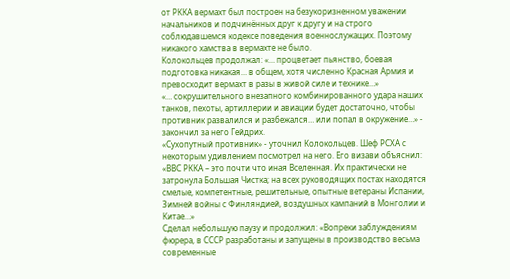от РККА вермахт был построен на безукоризненном уважении начальников и подчинённых друг к другу и на строго соблюдавшемся кодексе поведения военнослужащих. Поэтому никакого хамства в вермахте не было.
Колокольцев продолжал: «… процветает пьянство, боевая подготовка никакая… в общем, хотя численно Красная Армия и превосходит вермахт в разы в живой силе и технике…»
«… сокрушительного внезапного комбинированного удара наших танков, пехоты, артиллерии и авиации будет достаточно, чтобы противник развалился и разбежался… или попал в окружение…» - закончил за него Гейдрих.
«Сухопутный противник» - уточнил Колокольцев. Шеф РСХА с некоторым удивлением посмотрел на него. Его визави объяснил:
«ВВС РККА – это почти что иная Вселенная. Их практически не затронула Большая Чистка; на всех руководящих постах находятся смелые, компетентные, решительные, опытные ветераны Испании, Зимней войны с Финляндией, воздушных кампаний в Монголии и Китае…»
Сделал небольшую паузу и продолжил: «Вопреки заблуждениям фюрера, в СССР разработаны и запущены в производство весьма современные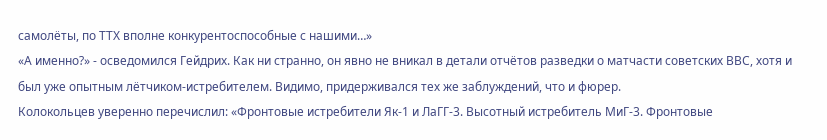самолёты, по ТТХ вполне конкурентоспособные с нашими…»
«А именно?» - осведомился Гейдрих. Как ни странно, он явно не вникал в детали отчётов разведки о матчасти советских ВВС, хотя и был уже опытным лётчиком-истребителем. Видимо, придерживался тех же заблуждений, что и фюрер.
Колокольцев уверенно перечислил: «Фронтовые истребители Як-1 и ЛаГГ-3. Высотный истребитель МиГ-3. Фронтовые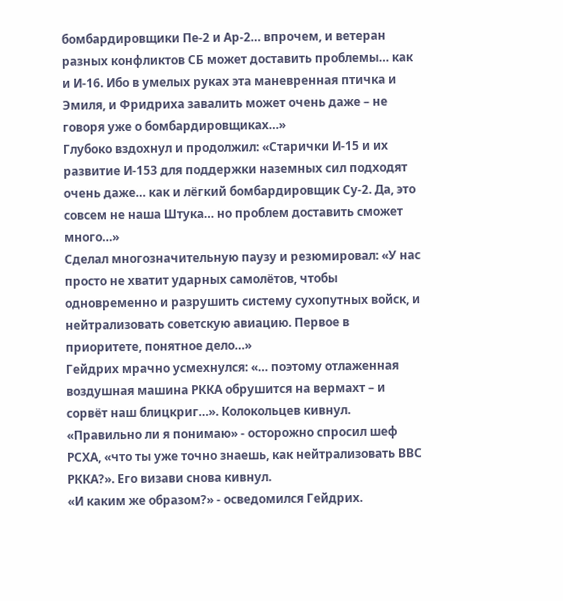бомбардировщики Пе-2 и Ар-2… впрочем, и ветеран разных конфликтов СБ может доставить проблемы… как и И-16. Ибо в умелых руках эта маневренная птичка и Эмиля, и Фридриха завалить может очень даже – не говоря уже о бомбардировщиках…»
Глубоко вздохнул и продолжил: «Старички И-15 и их развитие И-153 для поддержки наземных сил подходят очень даже… как и лёгкий бомбардировщик Су-2. Да, это совсем не наша Штука… но проблем доставить сможет много…»
Сделал многозначительную паузу и резюмировал: «У нас просто не хватит ударных самолётов, чтобы одновременно и разрушить систему сухопутных войск, и нейтрализовать советскую авиацию. Первое в приоритете, понятное дело…»
Гейдрих мрачно усмехнулся: «… поэтому отлаженная воздушная машина РККА обрушится на вермахт – и сорвёт наш блицкриг…». Колокольцев кивнул.
«Правильно ли я понимаю» - осторожно спросил шеф РСХА, «что ты уже точно знаешь, как нейтрализовать ВВС РККА?». Его визави снова кивнул.
«И каким же образом?» - осведомился Гейдрих.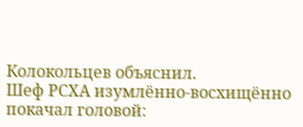Колокольцев объяснил.
Шеф РСХА изумлённо-восхищённо покачал головой: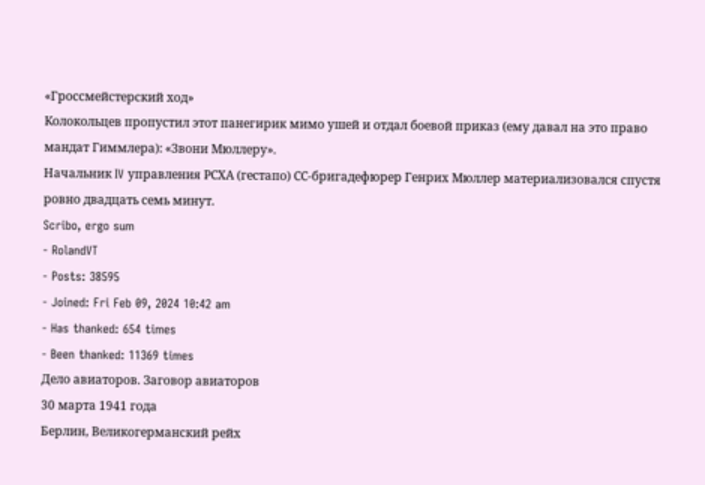«Гроссмейстерский ход»
Колокольцев пропустил этот панегирик мимо ушей и отдал боевой приказ (ему давал на это право мандат Гиммлера): «Звони Мюллеру».
Начальник IV управления РСХА (гестапо) СС-бригадефюрер Генрих Мюллер материализовался спустя ровно двадцать семь минут.
Scribo, ergo sum
- RolandVT
- Posts: 38595
- Joined: Fri Feb 09, 2024 10:42 am
- Has thanked: 654 times
- Been thanked: 11369 times
Дело авиаторов. Заговор авиаторов
30 марта 1941 года
Берлин, Великогерманский рейх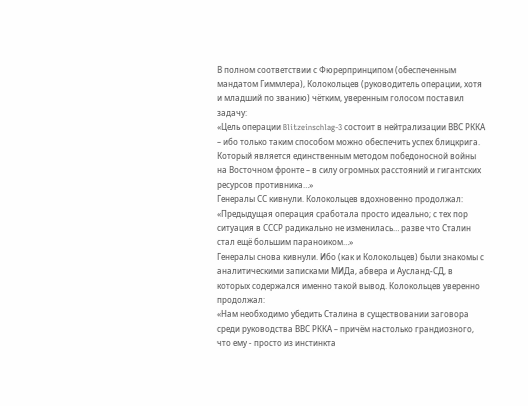В полном соответствии с Фюрерпринципом (обеспеченным мандатом Гиммлера), Колокольцев (руководитель операции, хотя и младший по званию) чётким, уверенным голосом поставил задачу:
«Цель операции Blitzeinschlag-3 состоит в нейтрализации ВВС РККА – ибо только таким способом можно обеспечить успех блицкрига. Который является единственным методом победоносной войны на Восточном фронте – в силу огромных расстояний и гигантских ресурсов противника…»
Генералы СС кивнули. Колокольцев вдохновенно продолжал:
«Предыдущая операция сработала просто идеально; с тех пор ситуация в СССР радикально не изменилась… разве что Сталин стал ещё большим параноиком…»
Генералы снова кивнули. Ибо (как и Колокольцев) были знакомы с аналитическими записками МИДа, абвера и Аусланд-СД, в которых содержался именно такой вывод. Колокольцев уверенно продолжал:
«Нам необходимо убедить Сталина в существовании заговора среди руководства ВВС РККА – причём настолько грандиозного, что ему - просто из инстинкта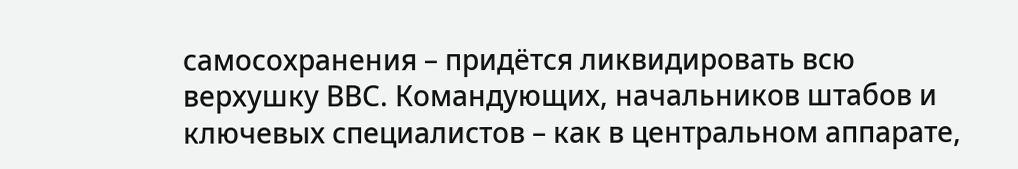самосохранения – придётся ликвидировать всю верхушку ВВС. Командующих, начальников штабов и ключевых специалистов – как в центральном аппарате,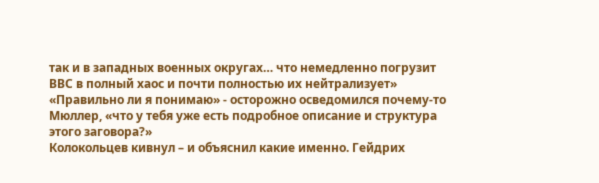так и в западных военных округах… что немедленно погрузит ВВС в полный хаос и почти полностью их нейтрализует»
«Правильно ли я понимаю» - осторожно осведомился почему-то Мюллер, «что у тебя уже есть подробное описание и структура этого заговора?»
Колокольцев кивнул – и объяснил какие именно. Гейдрих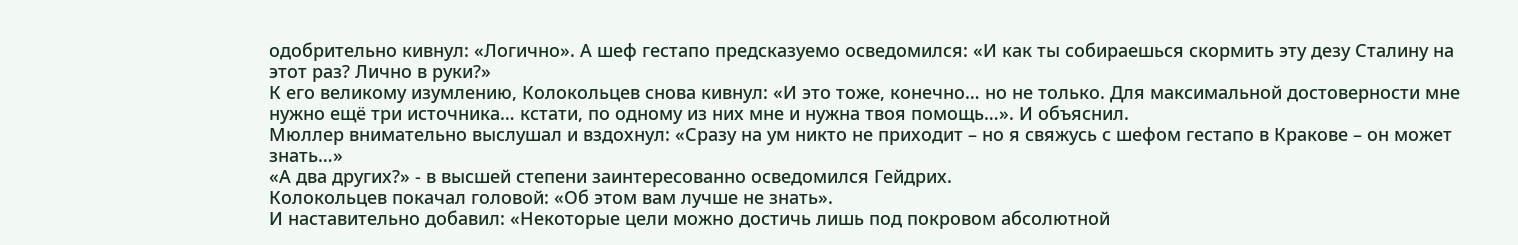одобрительно кивнул: «Логично». А шеф гестапо предсказуемо осведомился: «И как ты собираешься скормить эту дезу Сталину на этот раз? Лично в руки?»
К его великому изумлению, Колокольцев снова кивнул: «И это тоже, конечно… но не только. Для максимальной достоверности мне нужно ещё три источника… кстати, по одному из них мне и нужна твоя помощь…». И объяснил.
Мюллер внимательно выслушал и вздохнул: «Сразу на ум никто не приходит – но я свяжусь с шефом гестапо в Кракове – он может знать…»
«А два других?» - в высшей степени заинтересованно осведомился Гейдрих.
Колокольцев покачал головой: «Об этом вам лучше не знать».
И наставительно добавил: «Некоторые цели можно достичь лишь под покровом абсолютной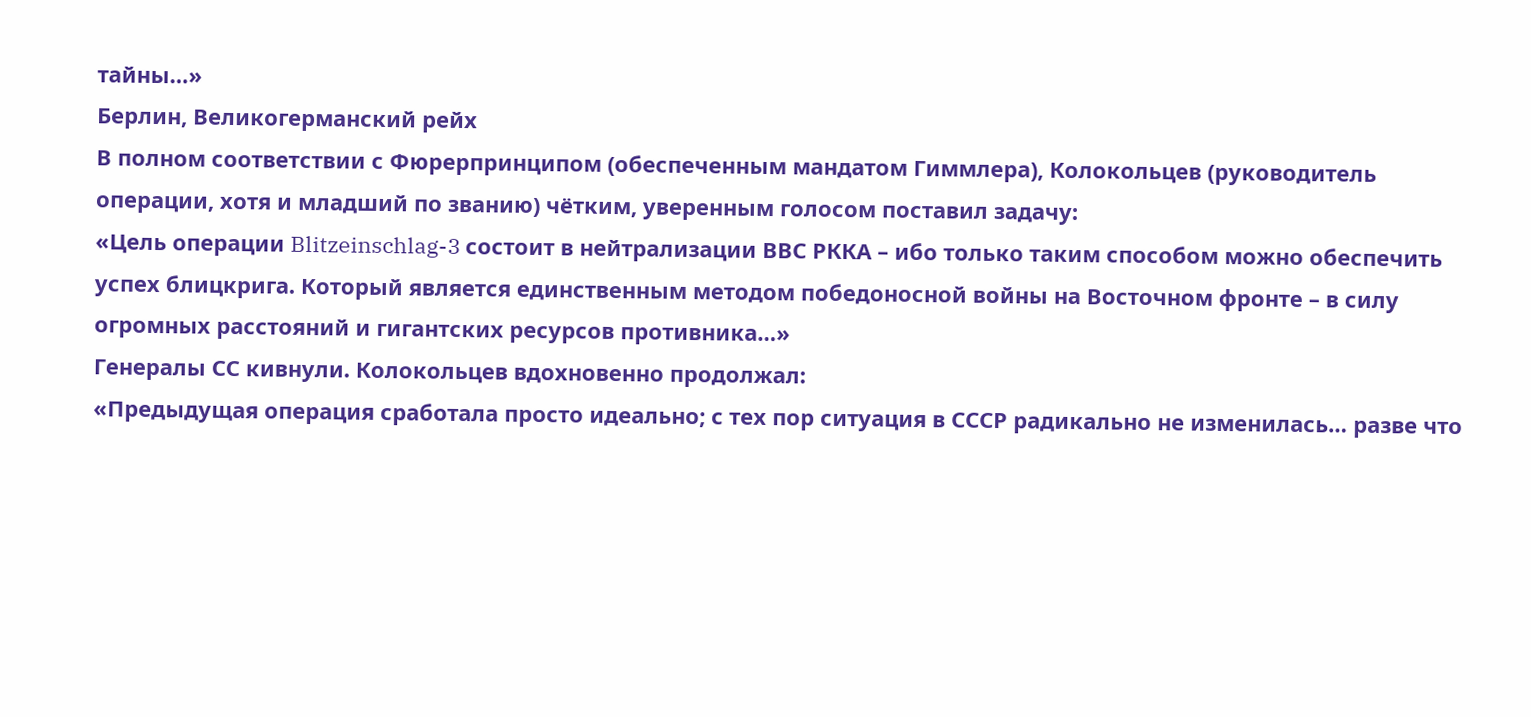тайны…»
Берлин, Великогерманский рейх
В полном соответствии с Фюрерпринципом (обеспеченным мандатом Гиммлера), Колокольцев (руководитель операции, хотя и младший по званию) чётким, уверенным голосом поставил задачу:
«Цель операции Blitzeinschlag-3 состоит в нейтрализации ВВС РККА – ибо только таким способом можно обеспечить успех блицкрига. Который является единственным методом победоносной войны на Восточном фронте – в силу огромных расстояний и гигантских ресурсов противника…»
Генералы СС кивнули. Колокольцев вдохновенно продолжал:
«Предыдущая операция сработала просто идеально; с тех пор ситуация в СССР радикально не изменилась… разве что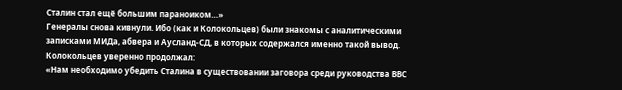Сталин стал ещё большим параноиком…»
Генералы снова кивнули. Ибо (как и Колокольцев) были знакомы с аналитическими записками МИДа, абвера и Аусланд-СД, в которых содержался именно такой вывод. Колокольцев уверенно продолжал:
«Нам необходимо убедить Сталина в существовании заговора среди руководства ВВС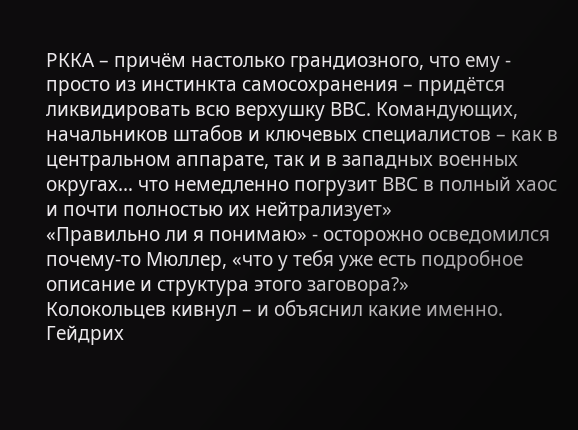РККА – причём настолько грандиозного, что ему - просто из инстинкта самосохранения – придётся ликвидировать всю верхушку ВВС. Командующих, начальников штабов и ключевых специалистов – как в центральном аппарате, так и в западных военных округах… что немедленно погрузит ВВС в полный хаос и почти полностью их нейтрализует»
«Правильно ли я понимаю» - осторожно осведомился почему-то Мюллер, «что у тебя уже есть подробное описание и структура этого заговора?»
Колокольцев кивнул – и объяснил какие именно. Гейдрих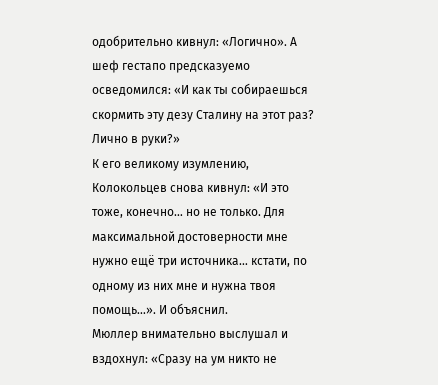одобрительно кивнул: «Логично». А шеф гестапо предсказуемо осведомился: «И как ты собираешься скормить эту дезу Сталину на этот раз? Лично в руки?»
К его великому изумлению, Колокольцев снова кивнул: «И это тоже, конечно… но не только. Для максимальной достоверности мне нужно ещё три источника… кстати, по одному из них мне и нужна твоя помощь…». И объяснил.
Мюллер внимательно выслушал и вздохнул: «Сразу на ум никто не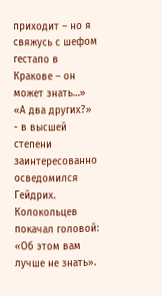приходит – но я свяжусь с шефом гестапо в Кракове – он может знать…»
«А два других?» - в высшей степени заинтересованно осведомился Гейдрих.
Колокольцев покачал головой: «Об этом вам лучше не знать».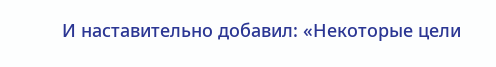И наставительно добавил: «Некоторые цели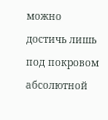можно достичь лишь под покровом абсолютной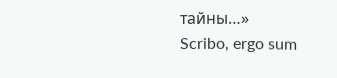тайны…»
Scribo, ergo sum